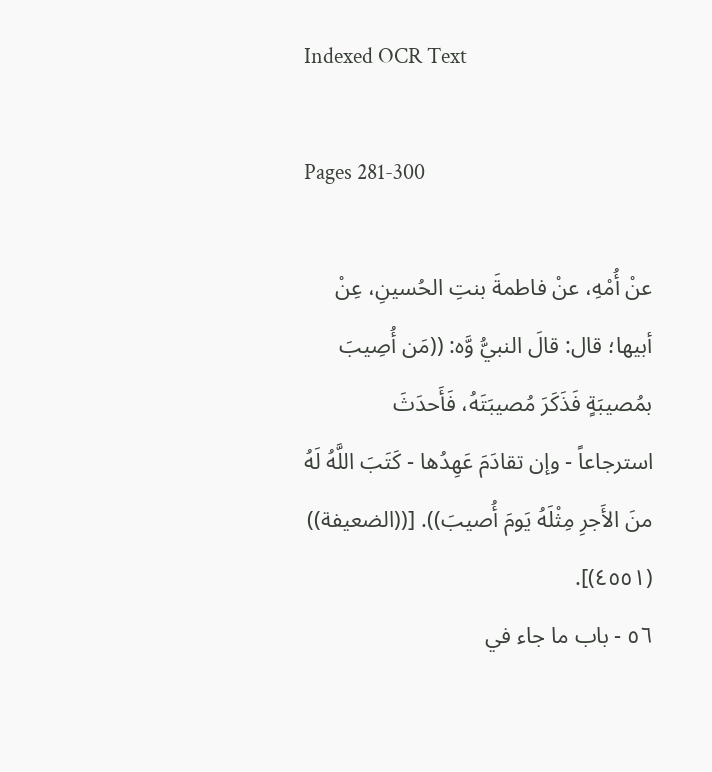Indexed OCR Text

Pages 281-300

عنْ أُمْهِ، عنْ فاطمةَ بنتِ الحُسينِ، عِنْ أبيها؛ قال: قالَ النبيُّ وَّه: ((مَن أُصِيبَ بمُصيبَةٍ فَذَكَرَ مُصيبَتَهُ، فَأَحدَثَ
استرجاعاً - وإن تقادَمَ عَهِدُها - كَتَبَ اللَّهُ لَهُ منَ الأَجرِ مِثْلَهُ يَومَ أُصيبَ)). [((الضعيفة)) (٤٥٥١)].
٥٦ - باب ما جاء في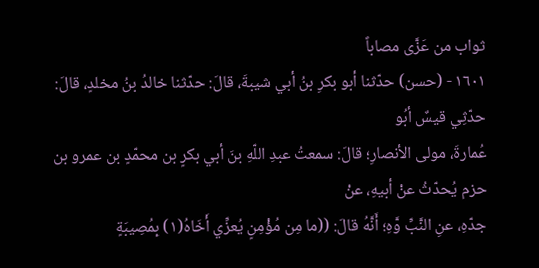ثواب من عَزَّى مصاباً
١٦٠١ - (حسن) حدّثنا أبو بكرِ بنُ أبي شيبةَ، قالَ: حدّثنا خالدُ بنُ مخلدٍ، قالَ: حدّثِي قيسٌ أبُو
عُمارةَ، مولى الأنصارِ؛ قالَ: سمعتُ عبدِ اللّهِ بنَ أبي بكرٍ بن محمّدٍ بن عمرو بن حزم يُحدّثُ عنْ أبيهِ، عنْ
جدّهِ، عنِ النَّبِّ وَّهِ؛ أَنَّهُ قالَ: ((ما مِن مُؤْمِنٍ يُعزِّي أَخَاهُ(١) بِمُصِيبَةٍ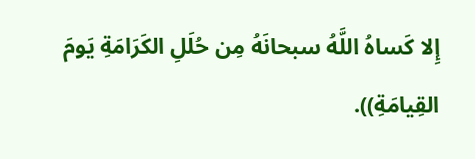إِلا كَساهُ اللَّهُ سبحانَهُ مِن حُلَلِ الكَرَامَةِ يَومَ
القِيامَةِ)).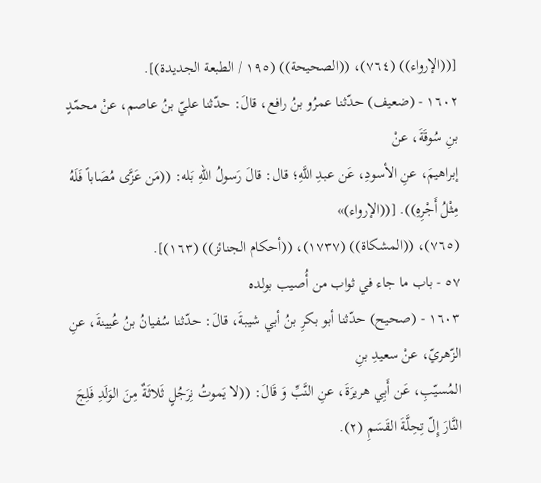[((الإرواء)) (٧٦٤)، ((الصحيحة)) (١٩٥ / الطبعة الجديدة)].
١٦٠٢ - (ضعيف) حدّثنا عمرُو بنُ رافع، قالَ: حدّثنا عليّ بنُ عاصم، عنْ محمّدٍ بنِ سُوقَةَ، عنْ
إبراهيمَ، عنِ الأسودِ، عَن عبدِ اللَّهِ؛ قال: قالَ رَسولُ اللهِ بَله: ((مَن عَزَّى مُصَاباً فَلَهُ مِثْلُ أَجْرِهِ)). [((الإرواء)»
(٧٦٥)، ((المشكاة)) (١٧٣٧)، ((أحكام الجنائز)) (١٦٣)].
٥٧ - باب ما جاء في ثواب من أُصيب بولده
١٦٠٣ - (صحيح) حدّثنا أبو بكرِ بنُ أبي شيبةَ، قالَ: حدّثنا سُفيانُ بنُ عُيينةَ، عنِ الزّهريّ، عنْ سعيدِ بنِ
المُسيّبِ، عَن أَبِي هريرَةَ، عنِ النَّبِّ وَ قَالَ: ((لا يَموتُ نِرَجُلٍ ثَلاثَةٌ مِنَ الوَلَدِ فَلِجَ النَّارَ إِلّ تِحِلَّةَ القَسَمِ (٢).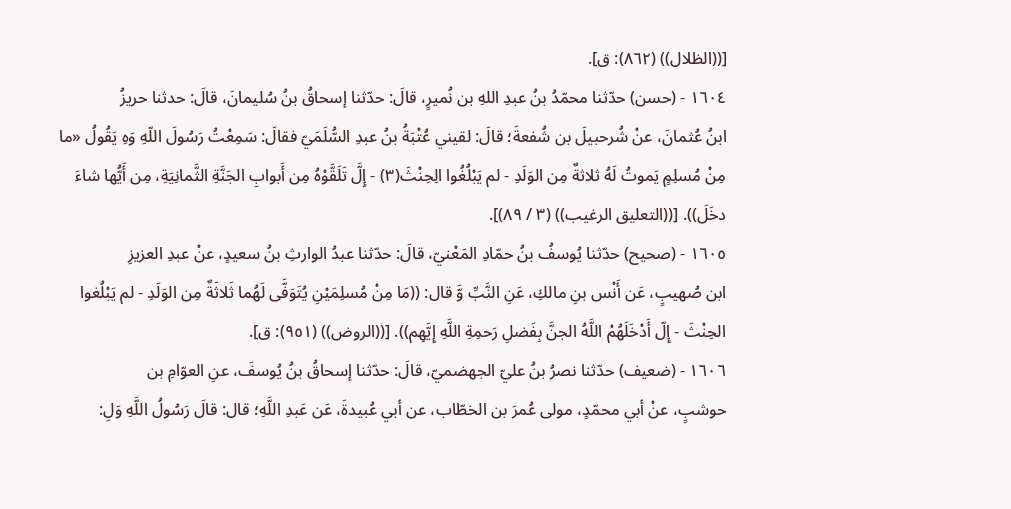[((الظلال)) (٨٦٢): ق].
١٦٠٤ - (حسن) حدّثنا محمّدُ بنُ عبدِ اللهِ بن نُميرٍ، قالَ: حدّثنا إسحاقُ بنُ سُليمانَ، قالَ: حدثنا حریزُ
ابنُ عُثمانَ، عنْ شُرحبيلَ بن شُفعةَ؛ قالَ: لقيني عُتْبَةُ بنُ عبدِ السُّلَمَيّ فقالَ: سَمِعْتُ رَسُولَ اللّهِ وَهِ يَقُولُ «ما
مِنْ مُسلِمٍ يَموتُ لَهُ ثلاثةٌ مِن الوَلَدِ - لم يَبْلُغُوا الِحِنْثَ(٣) - إِلَّ تَلَقَّوْهُ مِن أَبوابِ الجَنَّةِ الثَّمانِيَةِ، مِن أَيُّها شاءَ
دخَلَ)). [((التعليق الرغيب)) (٣ / ٨٩)].
١٦٠٥ - (صحيح) حدّثنا يُوسفُ بنُ حمّادِ المَعْنيّ، قالَ: حدّثنا عبدُ الوارثِ بنُ سعيدٍ، عنْ عبدِ العزيزِ
ابن صُهيبٍ، عَن أَنْس بنِ مالكِ، عَنِ النَّبِّ وَّ قال: ((مَا مِنْ مُسلِمَيْنِ يُتَوَفَّى لَهُما ثَلاثَةٌ مِن الوَلَدِ - لم يَبْلُغوا
الحِنْثَ - إِلّ أَدْخَلَهُمْ اللَّهُ الجنَّ بِفَضلِ رَحمِةِ اللَّهِ إِيَّهِم)). [((الروض)) (٩٥١): ق].
١٦٠٦ - (ضعيف) حدّثنا نصرُ بنُ عليّ الجهضميّ، قالَ: حدّثنا إسحاقُ بنُ يُوسفَ، عنِ العوّامِ بن
حوشبٍ، عنْ أبي محمّدٍ، مولى عُمرَ بن الخطّاب، عن أبي عُبيدةَ، عَن عَبدِ اللَّهِ؛ قال: قالَ رَسُولُ اللَّهِ وَلِ: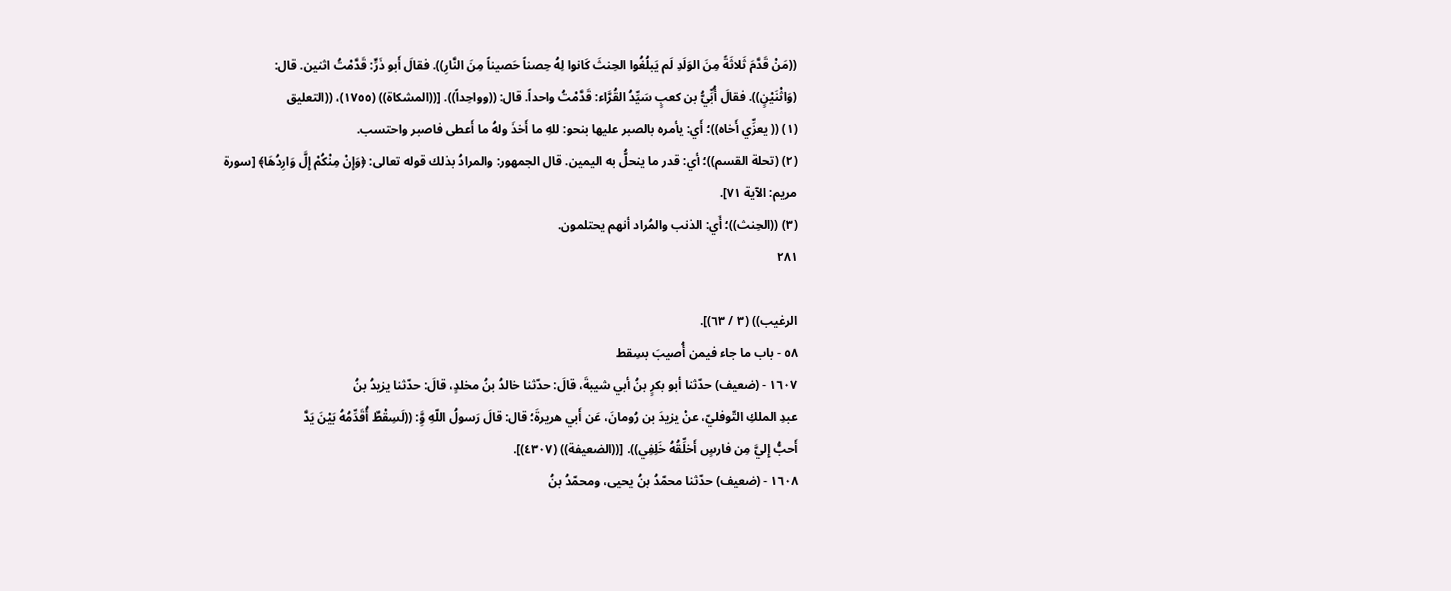((مَنْ قَدَّمَ ثَلاثَةً مِنَ الوَلَدِ لَم يَبلُغُوا الحِنثَ كَانوا لِهُ حِصناً حَصيناً مِنَ النَّارِ)). فقالَ أَبو ذَرٍّ: قَدَّمْتُ اثنين. قال:
(وَاثْنَيْنٍ)). فقالَ أُبِّيُّ بن كعبٍ سَيِّدُ القُرَّاء: قَدَّمْتُ واحداً. قال: ((وواحِداً)). [((المشكاة)) (١٧٥٥)، ((التعليق
(١) (( يعزِّي أَخاه))؛ أَي: يأمره بالصبر عليها بنحو: للهِ ما أَخذَ ولهُ ما أَعطى فاصبر واحتسب.
(٢) (تحلة القسم))؛ أي: قدر ما ينحلُّ به اليمين. قال الجمهور: والمرادُ بذلك قوله تعالى: ﴿وَإِنْ مِنْكُمْ إِلَّ وَارِدُهَا﴾ [سورة
مريم: الآية ٧١].
(٣) ((الحِنث))؛ أَي: الذنب والمُراد أنهم يحتلمون.
٢٨١

الرغيب)) (٣ / ٦٣)].
٥٨ - باب ما جاء فيمن أُصيبَ بسِقط
١٦٠٧ - (ضعيف) حدّثنا أبو بكرٍ بنُ أبي شيبةَ، قالَ: حدّثنا خالدُ بنُ مخلدٍ، قالَ: حدّثنا يزيدُ بنُ
عبدِ الملكِ التّوفليّ، عنْ يزيدَ بن رُومانَ، عَن أَبي هريرةَ؛ قال: قالَ رَسولُ اللّهِ وَِّ: ((لَسِقْطٌ أُقَدِّمُهُ بَيْنَ يَدَّ
أَحبُّ إِليَّ مِن فارسٍ أَخلِّقُهُ خَلِفِي)). [((الضعيفة)) (٤٣٠٧)].
١٦٠٨ - (ضعيف) حدّثنا محمّدُ بنُ يحيى، ومحمّدُ بنُ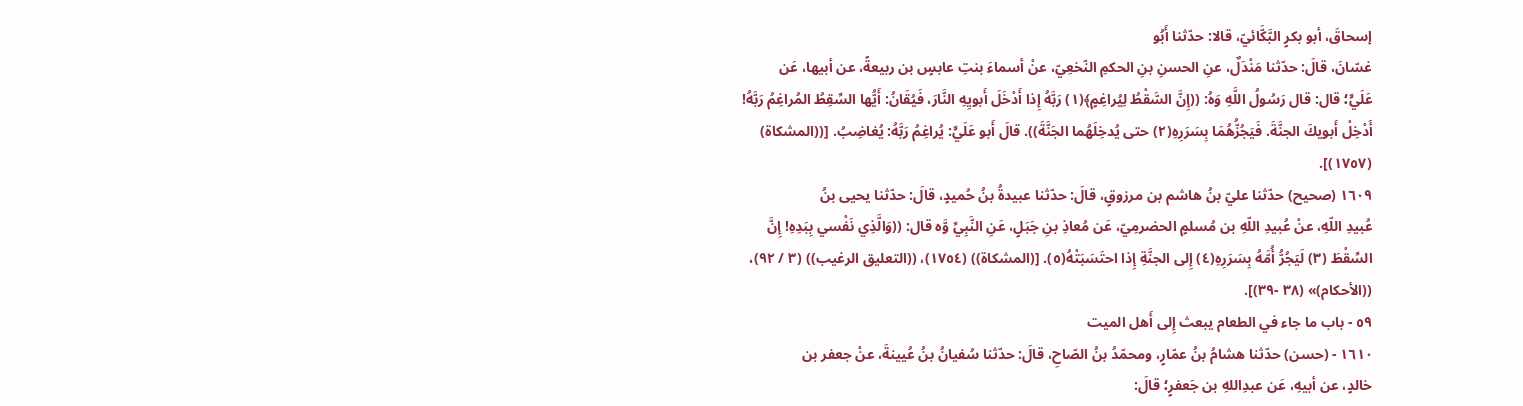إسحاقَ، أبو بكرٍ البَّكَّائيّ، قالا: حدّثنا أَبُو
غسّانَ، قالَ: حدّثنا مَنْدَلٌ، عنِ الحسنِ بنِ الحكمِ النّخعِيّ، عنْ أسماءَ بنتِ عابسٍ بن ربيعةً، عن أبيها، عَن
عَلَيٍّ؛ قال: قال رَسُولُ اللَّهِ وَهُ: ((إِنَّ السَّقْطُ لِيُراغِمٍ﴾(١) رَبَّهُ إِذا أَدْخَلَ أَبويِهِ النَّارَ، فَيُقَانُ: أَيُّها السِّقِطُ المُراغِمُ رَبَّهُ!
أَدْخِلْ أَبويكَ الجنَّةَ. فَيَجُزُّهُمَا بِسَرَرِهِ(٢) حتى يُدخِلَهُما الجَنَّةَ)). قالَ أَبو عَلَيٍّ: يُراغِمُ رَبَّهُ: يُغاضِبُ. [((المشكاة)
(١٧٥٧)].
١٦٠٩ (صحيح) حدّثنا عليّ بنُ هاشم بن مرزوقٍ، قالَ: حدّثنا عبيدةُ بنُ حُميدٍ، قالَ: حدّثنا يحيى بنُ
عُبيدِ اللّهِ، عنْ عُبيدِ اللّهِ بن مُسلمٍ الحضرمِيّ، عَن مُعاذِ بنِ جَبَلٍ، عَنِ النَّبِيِّ وَّه قال: ((وَالَّذِي نَفْسي بِبَدِهِ! إِنَّ
السِّقْطَ (٣) لَيَجُرُّ أُمَّهُ بِسَرَرِهِ(٤) إِلى الجنَّةِ إِذا احتَسَبَتْهُ(٥). [(المشكاة)) (١٧٥٤)، ((التعليق الرغيب)) (٣ / ٩٢)،
((الأحكام)» (٣٨ -٣٩)].
٥٩ - باب ما جاء في الطعام يبعث إِلى أَهل الميت
١٦١٠ - (حسن) حدّثنا هشامُ بنُ عمّارٍ، ومحمّدُ بنُ الصّاحِ، قالَ: حدّثنا سُفيانُ بنُ عُيينةَ، عنْ جعفر بن
خالدٍ، عن أبيهِ، عَن عبدِاللهِ بن جَعفرٍ؛ قالَ: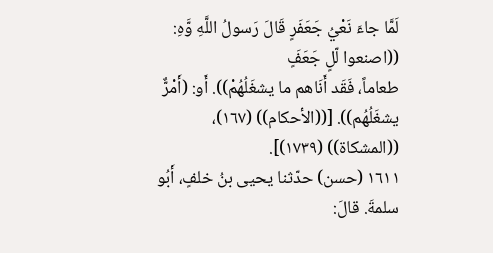لَمَّا جاءَ نَعْيُ جَعَفَرٍ قَالَ رَسولُ اللَّهِ وَّهِ: ((اصنعوا لّلٍ جَعَفٍَ
طعاماً، فَقَد أَنَاهم ما يشغَلُهُمْ)). أَو: (أَمْرٌّ يشغَلُهُم)). [((الأحكام)) (١٦٧)، ((المشكاة)) (١٧٣٩)].
١٦١١ (حسن) حدّثنا يحيى بنُ خلفٍ، أَبُو سلمةَ. قالَ: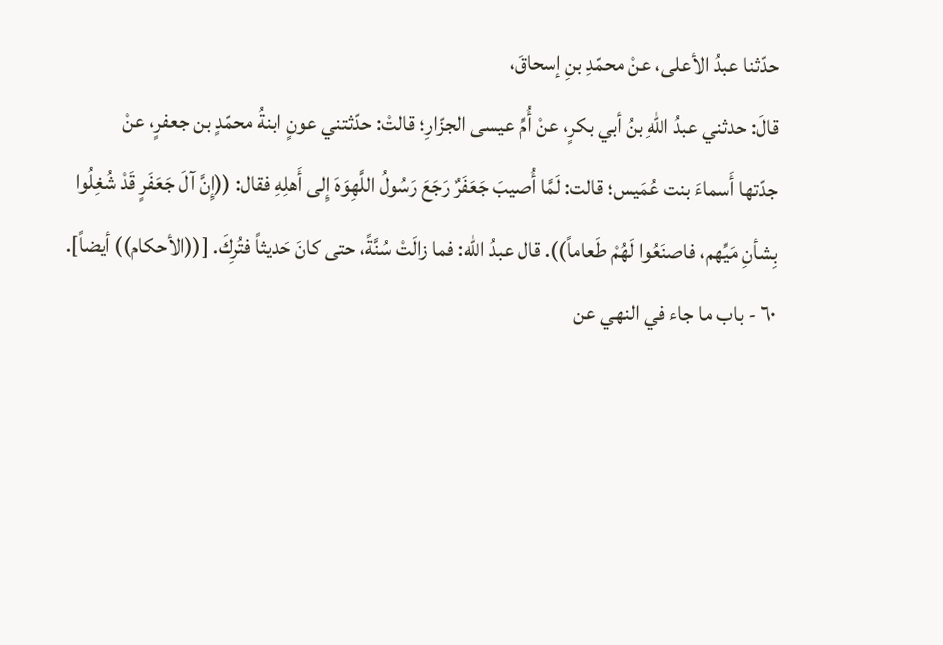حدّثنا عبدُ الأعلى، عنْ محمّدِ بنِ إسحاقَ،
قالَ: حدثني عبدُ اللّهِ بنُ أبي بكرٍ، عنْ أُمِّ عيسى الجزّارِ؛ قالتْ: حدّثتني عونٍ ابنةُ محمّدٍ بن جعفرٍ، عنْ
جدّتها أَسماءَ بنت عُمَيس؛ قالت: لَمَّا أُصيبَ جَعَفَرٌ رَجَعَ رَسُولُ اللَّهِوَهَ إِلى أَهلِهِ فقال: ((إِنَّ آلَ جَعَفَرٍ قَدْ شُغِلُوا
بِشأنِ مَيِّهم، فاصنَعُوا لَهُمْ طَعاماً)). قال عبدُ الله: فما زالَتْ سُنَّةً، حتى كانَ حَديثاً فتُرِكَ. [((الأحكام)) أيضاً].
٦٠ - باب ما جاء في النهي عن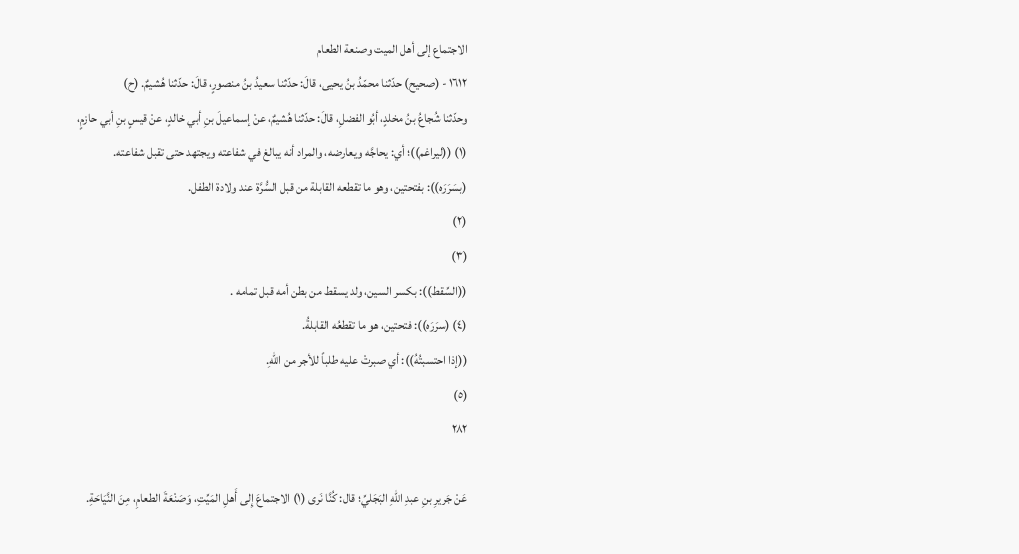الاجتماع إلى أهل الميت وصنعة الطعام
١٦١٢ - (صحيح) حدّثنا محمّدُ بنُ يحيى، قالَ: حدّثنا سعيدُ بنُ منصورٍ، قالَ: حدّثنا هُشيمٌ. (ح)
وحدّثنا شُجاعُ بنُ مخلدٍ، أبُو الفضلِ، قالَ: حدّثنا هُشيمٌ، عنْ إسماعيلَ بنِ أبي خالدٍ، عنْ قيسٍ بنِ أبي حازمٍ،
(١) ((ليراغم))؛ أي: يحاجَّه ويعارضه، والمراد أنه يبالغ في شفاعته ويجتهد حتى تقبل شفاعته.
(بسَرَرَه)): بفتحتين، وهو ما تقطعه القابلة من قبل السُّرَّة عند ولادة الطفل.
(٢)
(٣)
((السِّقط)): بكسر السين، ولد يسقط من بطن أمه قبل تمامه .
(٤) (سرَرَه)): فتحتين، هو ما تقطعُه القابلةُ.
((إذا احتسبتُهُ)): أي صبرتْ عليه طلباً للأجر من اللهِ.
(٥)
٢٨٢

عَنْ جَريرِ بنِ عبدِ اللهِ البَجَليِّ؛ قال: كُنَّا نَرى (١) الاجتماعَ إِلى أَهلِ المَيِّتِ، وَصَنْعَةَ الطعامِ، مِنَ النَّيَاحَةِ.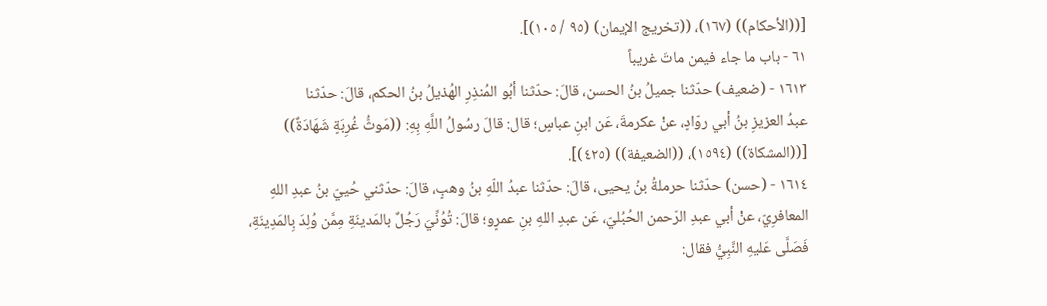[((الأحكام)) (١٦٧)، ((تخريج الإيمان) (٩٥ / ١٠٥)].
٦١ - باب ما جاء فيمن ماتَ غريباً
١٦١٣ - (ضعيف) حدّثنا جميلُ بنُ الحسن، قالَ: حدّثنا أبُو المُنذِرِ الهُذيلُ بنُ الحكم، قالَ: حدّثنا
عبدُ العزيزِ بنُ أبي روّادٍ، عنْ عكرمةَ، عَن ابنِ عباسٍ؛ قال: قالَ رسُولُ اللَّهِ بِهِ: ((مَوثُّ غُرِبَةٍ شَهَادَةٌ))
[((المشكاة)) (١٥٩٤)، ((الضعيفة)) (٤٢٥)].
١٦١٤ - (حسن) حدّثنا حرملةُ بنُ يحيى، قالَ: حدّثنا عبدُ اللّهِ بنُ وهبٍ، قالَ: حدّثني حُييّ بنُ عبدِ اللهِ
المعافرِيّ، عنْ أبي عبدِ الرّحمن الحُبُليّ، عَن عبدِ اللهِ بنِ عمرٍو؛ قالَ: تُوُنِّيَ رَجُلٌ بالمَدينَةِ مِمَّن وُلِدَ بِالمَدِينَةِ،
فَصَلَّى عَليهِ النَّبِيُّ فقال: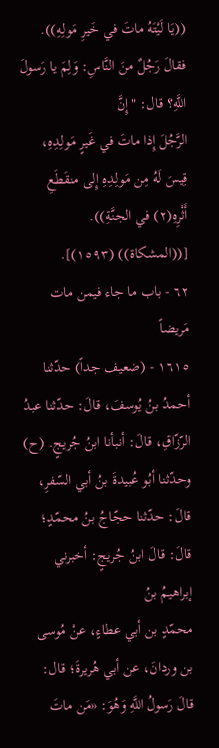((يَا لَيْتَهُ ماتَ في خَيرِ مَولِهِ)). فقالَ رَجُلٌ منَ النَّاسِ: وَلِمَ يا رَسولَ اللَّهِ؟ قال: "إِنَّ
الرَّجُلَ إِذا ماتَ في غَيرٍ مَولِدِهِ، قِيسَ لَهُ مِن مَولِدِهِ إِلى منقَطَعِ أَثْرِهِ(٢) في الجنَّةِ)). [((المشكاة)) (١٥٩٣)].
٦٢ - باب ما جاء فيمن مات مَريضاً
١٦١٥ - (ضعيف جداً) حدّثنا أحمدُ بنُ يُوسفَ، قالَ: حدّثنا عبدُ الرّزّاقِ، قالَ: أنبأنا ابنُ جُريجٍ. (ح)
وحدّثنا أبُو عُبيدةَ بنُ أبي السّفرِ، قالَ: حدّثنا حجّاجُ بنُ محمّدٍ؛ قالَ: قالَ ابنُ جُريجٍ: أخبرني إبراهيمُ بنُ
محمّدٍ بن أبي عطاءٍ، عنْ مُوسى بن وردانَ، عن أبي هُريرةَ؛ قال: قالَ رَسولُ اللَّهِ وَهُوَ: «مَن ماتَ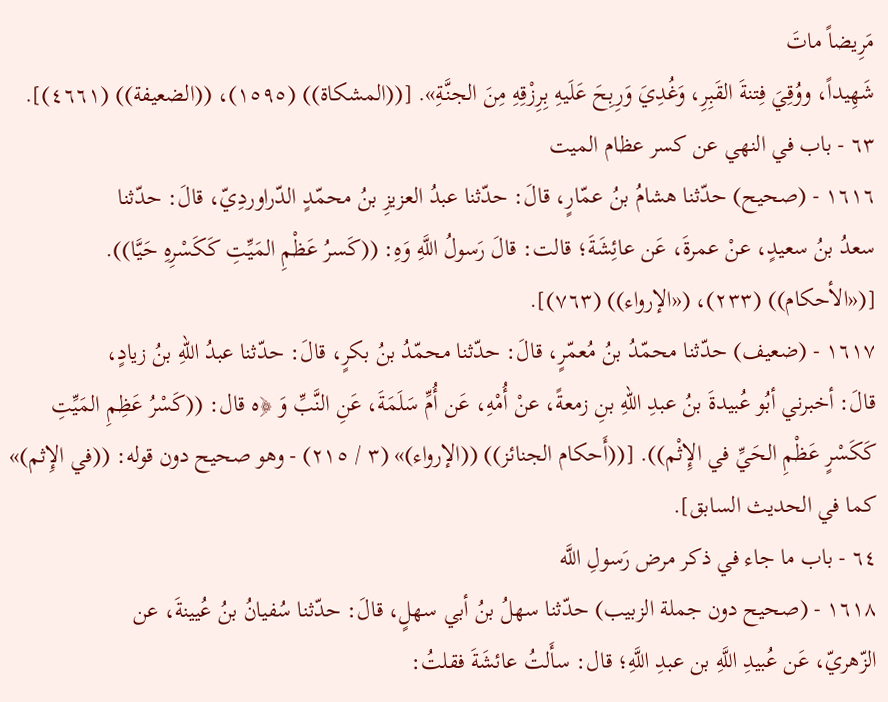مَرِيضاً ماتَ
شَهِيداً، ووُقِيَ فِتنةَ القَبِرِ، وَغُدِيَ وَرِبِحَ عَلَيهِ بِرِزْقِهِ مِنَ الجنَّةِ». [((المشكاة)) (١٥٩٥)، ((الضعيفة)) (٤٦٦١)].
٦٣ - باب في النهي عن كسر عظام الميت
١٦١٦ - (صحيح) حدّثنا هشامُ بنُ عمّارٍ، قالَ: حدّثنا عبدُ العزيزِ بنُ محمّدٍ الدّراوردِيّ، قالَ: حدّثنا
سعدُ بنُ سعيدٍ، عنْ عمرةَ، عَن عائِشَةَ؛ قالت: قالَ رَسولُ اللَّهِ وَهِ: ((كَسرُ عَظْمِ المَيِّتِ كَكَسْرِهِ حَيَّا)).
[(«الأحكام)) (٢٣٣)، («الإرواء)) (٧٦٣)].
١٦١٧ - (ضعيف) حدّثنا محمّدُ بنُ مُعمّرٍ، قالَ: حدّثنا محمّدُ بنُ بكرٍ، قالَ: حدّثنا عبدُ اللّهِ بنُ زیادٍ،
قالَ: أخبرني أبُو عُبيدةَ بنُ عبدِ اللهِ بنِ زمعةً، عنْ أُمْهِ، عَن أُمِّ سَلَمَةَ، عَنِ النَّبِّ وَ ﴿ه قال: ((كَسْرُ عَظِمِ المَيِّتِ
كَكَسْرٍ عَظْمِ الحَيِّ في الإِثْم)). [((أَحكام الجنائز)) ((الإرواء)» (٣ / ٢١٥) - وهو صحيح دون قوله: ((في الإِثم)»
كما في الحديث السابق].
٦٤ - باب ما جاء في ذكر مرض رَسولِ اللَّه
١٦١٨ - (صحيح دون جملة الزبيب) حدّثنا سهلُ بنُ أبي سهلٍ، قالَ: حدّثنا سُفيانُ بنُ عُيينةَ، عن
الزّهريّ، عَن عُبيدِ اللَّهِ بن عبدِ اللَّهِ؛ قال: سأَلتُ عائشَةَ فقلتُ: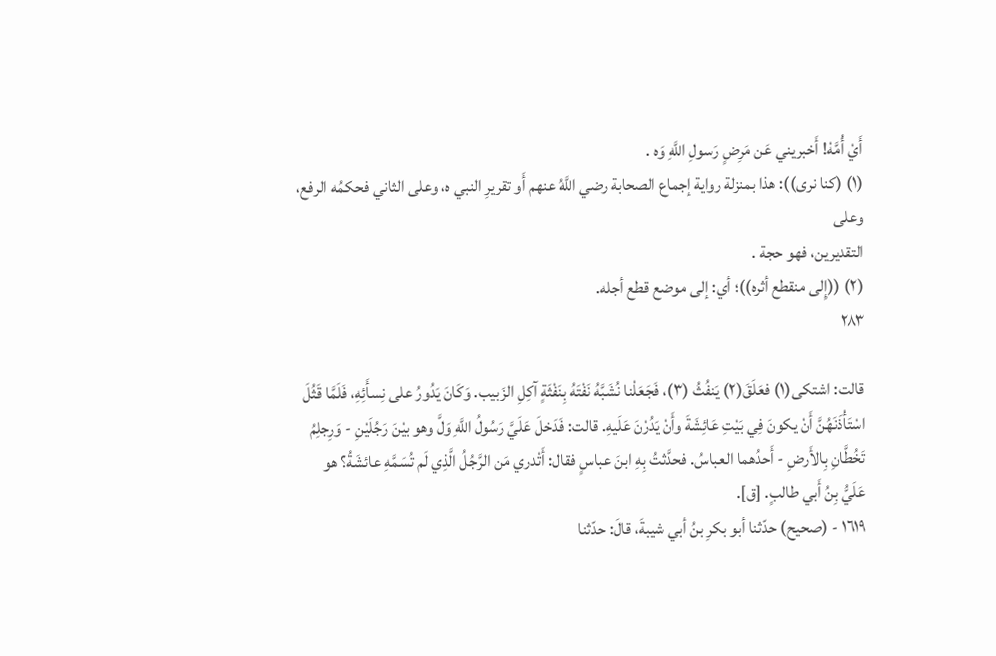أَيْ أُمَّهْ! أَخبريني عَن مَرِضٍ رَسولِ اللَّهِ وَه .
(١) (كنا نرى)): هذا بمنزلة رواية إجماع الصحابة رضي اللَّهُ عنهم أَو تقريرِ النبي ه، وعلى الثاني فحكمُه الرفع، وعلى
التقدیرین، فهو حجة .
(٢) ((إِلى منقطع أثره))؛ أي: إلى موضع قطع أجله.
٢٨٣

قالت: اشتكى(١) فعَلَقَ(٢) يَنفُثُ (٣)، فَجَعَلْنا نُشَبَّهُ نَفْتَهُ بِنَفْثَةٍ آكِلِ الزَبيب. وَكَانَ يَدُورُ على نِسأَئِهِ، فَلَمَّا قَثُلَ
اسْتَأْذَنَهُنَّ أَنْ يكونَ فِي بَيْتِ عَائِشَةَ وأَنْ يَدُرْنَ عَلَيهِ. قالت: فَدَخلَ عَلَيَّ رَسُولُ اللَّهِ وَلَّ وهو بيْنَ رَجُلَيْنِ - وَرِجلِمُ
تَخُطَّانِ بِالأَرضِ - أَحدُهما العباسُ. فحدَّثتُ بِهِ ابنَ عباسٍ فقال: أَتْدري مَن الرَّجُلُ الَّذِي لَم تُسَمَّهِ عائشَةُ؟ هو
عَلَيُّ بِنُ أَبي طالبٍ. [ق].
١٦١٩ - (صحيح) حدّثنا أبو بكرِ بنُ أبي شيبةَ، قالَ: حدّثنا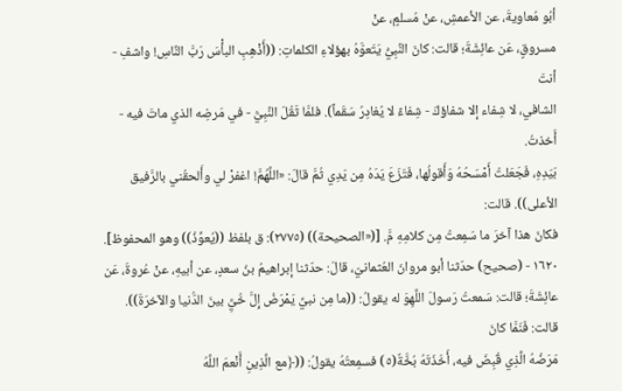أبُو مُعاويةَ، عن الأعمشِ، عنْ مُسلمٍ، عنْ
مسروقٍ، عَن عائِشَةَ؛ قالت: كانَ النَّبِيُّ يَتَعوَّهُ بهؤلاءِ الكلماتِ: ((أَذْهِبِ البأْسَ رَبَّ النَّاسِ! واشفِ - أنتَ
الشافي، لا شِفاء إلا شفاؤكَ - شِفاءً لا يُغادِرُ سَقَماً). فلمَّا ثَقُلَ النَّبِيُّ - في مَرضِه الذي ماتَ فيه - أَخذتُ.
بَيَدِهِ، فَجَعَلتُ أَمْسَحُهُ وَأَقولُها، فَتَزَعَ يَدَهُ مِن يَدِي ثُمَّ قالَ: «اللَّهُمَّ! اغفرْ لي وأَلحقُني بالرَّفيق الأعلى)). قالت:
فكانَ هذا آخرَ ما سَمِعتُ مِن كلامِهِ مَّ. [(«الصحيحة)) (٢٧٧٥): ق بلفظ ((يُعوِّذُ)) وهو المحفوظ].
١٦٢٠ - (صحيح) حدّثنا أبو مروانَ العُثمانيّ، قالَ: حدّثنا إبراهيمُ بنُ سعدٍ، عن أبيهِ، عنْ عُروةَ، عَن
عائِشَةَ؛ قالت: سَمعتُ رَسولَ اللَّهِوَ له يقولُ: ((ما مِن نبيِّ يَمْرَضُ إِلَّ خُيَِّ بينَ الدُّنيا والآخرَةَ)). قالت: فَنَمَّا كانَ
مَرَضُهُ الَّذِي قُبِضَ فيه، أَخَذَتَهُ بُخَّةٌ(٥) فسمِعتُهُ يقولُ: ((﴿مع الَّذِينِ أَنْعمَ اللَّهُ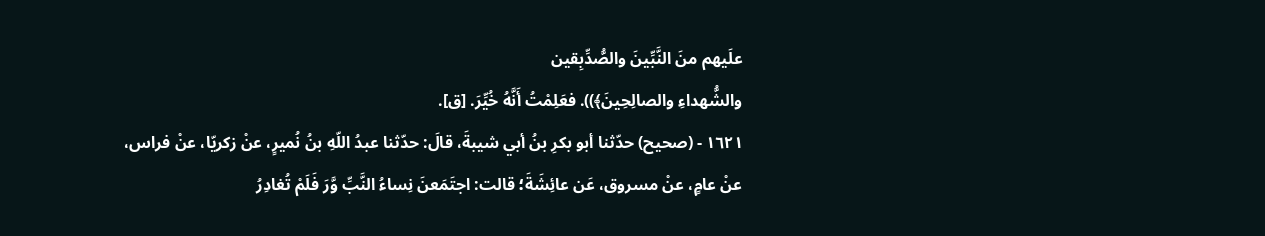علَيهم منَ النَّبِّينَ والصُّدِّبِقين
والشُّهداءِ والصالِحِينَ﴾)). فعَلِمْتُ أَنَّهُ خُيِّرَ. [ق].
١٦٢١ - (صحيح) حدّثنا أبو بكرِ بنُ أبي شيبةَ، قالَ: حدّثنا عبدُ اللّهِ بنُ نُميرٍ، عنْ زكريّا، عنْ فراس،
عنْ عامٍ، عنْ مسروق، عَن عائِشَةَ؛ قالت: اجتَمَعنَ نِساءُ النَّبِّ وَّرَ فَلَمْ تُغادِرُ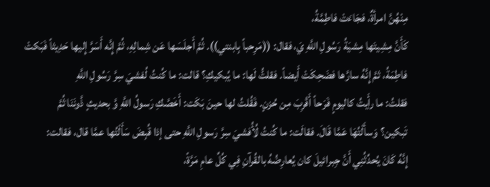مِنْهُنَّ امرأةٌ، فجَاءَتْ فاطِمَّةُ،
كَأَنَّ مِشِيتَها مِشيَةُ رَسُولِ اللَّهِ يَ، فقال: ((مَرِحباً بِابنتي)). ثُمَّ أَجلَسَها عَن شِمالِهِ، ثُمَّ إِنَّه أَسَرَّ إِليها حَدِيثاً فَبَكتْ
فاطِمَةُ، ثمَّ إِنَّهُ سارَّها فضَحِكَتْ أَيضاً. فقلتُّ لَها: ما يُبكيكِ؟ قالت: ما كُنتُ لُفشيَ سِرَّ رَسُولِ اللَّهِ
فقلتُ: ما رأَيتُ كاليومٍ فَرَحاً أَقْرِبَ مِن حُزنٍ. فَقُلتُ لها حينَ بَكَت: أَخَصَّكِ رَسولُ اللَّهِ وَّ بحديثٍ ذَّونَنَا ثُمَّ
تَبكين؟ وَسأَلْتُهَا عَمَّا قَالَ. فقالَت: ما كُنتُ لُأُفشيَ سِرَّ رَسولِ اللَّهِ حتى إذا قُبِضَ سَأَلْتُها عمَّا قال، فقالت:
إِنَّهُ كَانَ يُحدِّثُنِي أَنَّ جِبرائيلَ كان يُعارِضُهُ بالقُرآنِ فِي كُلِّ عامِ مَرَّةً،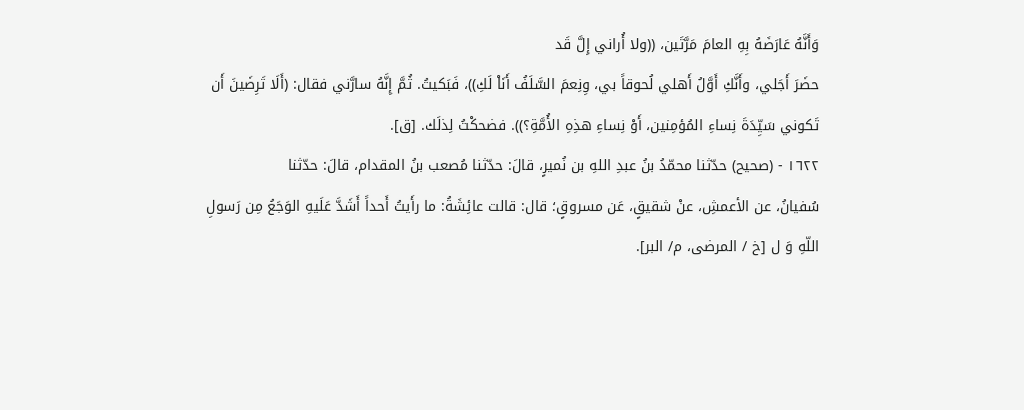وَأَنَّهُ عَارَضَهُ بِهِ العامَ مَرَّتَين، ((ولا أُراني إِلَّ قَد
حضَرَ أَجَلي، وأَنَّكِ أَوَّلُ أَهلي لُحوقاً بي، وِنِعمَ السَّلَفُ أَنَاْ لَكِ))، فَبَكيتُ. ثُمَّ إِنَّهُ سارَّني فقال: (أَلَا تَرِضَينَ أَن
تَكوني سَيِّدَةَ نِساءِ المُؤمِنين، أَوْ نِساءِ هذِهِ الأُمَّةِ؟)). فضحكْتُ لِذلَك. [ق].
١٦٢٢ - (صحيح) حدّثنا محمّدُ بنُ عبدِ اللهِ بن نُميرٍ، قالَ: حدّثنا مُصعب بنُ المقدام، قالَ: حدّثنا
سُفيانُ، عن الأعمشِ، عنْ شقيقٍ، عَن مسروقٍ؛ قال: قالت عائِشَةُ: ما رأَيتُ أَحداً أَشَدَّ عَلَيهِ الوَجَعُ مِن رَسولِ
اللّهِ وَ ل [خ / المرضى، م/ البر].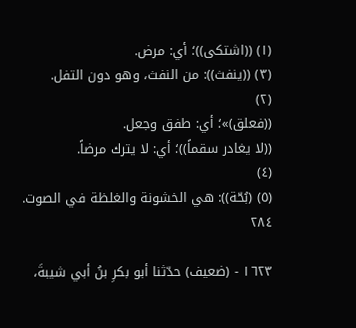(١) ((اشتكى))؛ أي: مرض.
(٣) ((ينفث)): من النفث، وهو دون التفل.
(٢)
((فعلق)»؛ أي: طفق وجعل.
((لا يغادر سقماً))؛ أي: لا يترك مرضاً.
(٤)
(٥) (بُحّة)): هي الخشونة والغلظة في الصوت.
٢٨٤

١٦٢٣ - (ضعيف) حدّثنا أبو بكرِ بنُ أبي شيبةَ،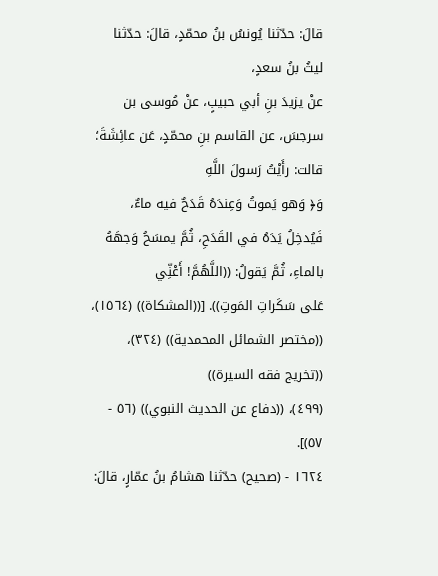قالَ: حدّثنا يُونسُ بنُ محمّدٍ، قالَ: حدّثنا ليثُ بنُ سعدٍ،
عنْ يزيدَ بنِ أبي حبيبٍ، عنْ مُوسى بن سرجسَ، عن القاسم بنِ محمّدٍ، عَن عائِشَةَ؛ قالت: رأَيْتُ رَسولَ اللَّهِ
وَ﴿ وَهو يَموتُ وَعِندَهُ قَدَحٌ فيه ماءٌ، فَيُدخِلُ يَدَهُ في القَدَحِ، ثُمَّ يمسَحُ وَجهَهُ بالماءِ، ثُمَّ يَقولُ: ((اللَّهُمَّ! أَعْنِّي
عَلى سَكَراتِ المَوتِ)). [((المشكاة)) (١٥٦٤)، ((مختصر الشمائل المحمدية)) (٣٢٤)، ((تخريج فقه السيرة))
(٤٩٩)، ((دفاع عن الحديث النبوي)) (٥٦ - ٥٧)].
١٦٢٤ - (صحيح) حدّثنا هشامُ بنُ عمّارٍ، قالَ: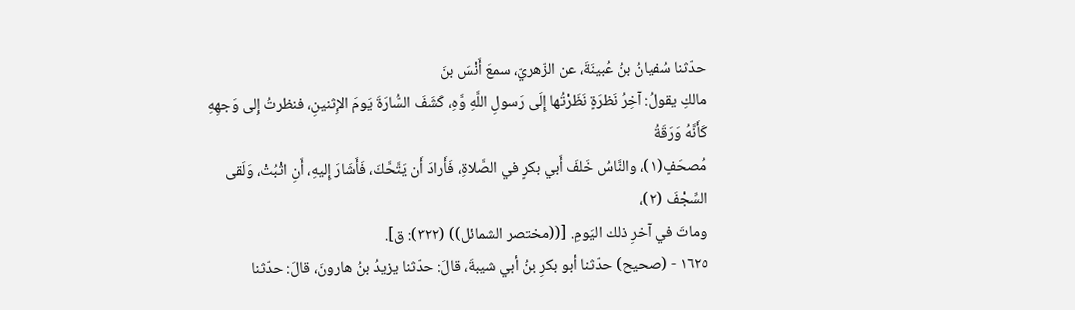حدّثنا سُفيانُ بنُ عُبينَةَ، عن الزّهريّ، سمعَ أَنْسَ بنَ
مالكِ يقولُ: آخِرُ نَظرَةٍ نَظَرْتُها إِلَى رَسولِ اللَّهِ وَّهِ، كَشَفَ السُّارَةَ يَومَ الإِثنينِ، فنظرتُ إِلى وَجهِهِ كَأَنَّهُ وَرَقَةُ
مُصحَفٍ(١)، والنَّاسُ خَلفَ أَبي بكرٍ في الصَّلاةِ، فَأَرادَ أَن يَتَّحَّكَ، فَأَشَارَ إِليهِ، أَنِ اثْبُتْ، وَلَقى السِّجْفَ (٢)،
وماتَ في آخرِ ذلك اليَومِ. [((مختصر الشمائل)) (٣٢٢): ق].
١٦٢٥ - (صحيح) حدّثنا أبو بكرِ بنُ أبي شيبةَ، قالَ: حدّثنا يزيدُ بنُ هارونَ، قالَ: حدّثنا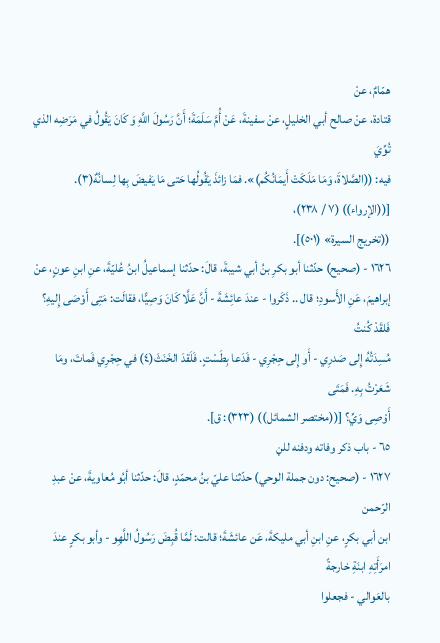همّامٌ، عنْ
قتادة، عنْ صالح أبي الخليلٍ، عنْ سفينةَ، عَنْ أُمَّ سَلَمَةَ؛ أَنَّ رَسُولَ اللَّهِ وَ كَانَ يَقُولُ في مَرَضِه الذي تُوِّيَ
فيه: ((الصَّلاةَ، وَمَا مَلَكَتْ أَيمَانُكُم)». فمَا زائذَ يَقُولُها حَتى مَا يَفيضَ بِها لِسانُهٌ(٣). [((الإرواء)) (٧ / ٢٣٨)،
((تخريج السيرة» (٥٠١)].
١٦٢٦ - (صحيح) حدّثنا أبو بكرِ بنُ أبي شيبةَ، قالَ: حدّثنا إسماعيلُ ابنُ عُليّةَ، عنِ ابنِ عونٍ، عنْ
إبراهيمَ، عَنِ الأَسودِ؛ قال .. ذَكَروا - عندَ عائِشَةَ - أَنَّ عَلَّا كَانَ وَصِيًّا، فقالَت: مَتِى أَوْصَى إِليهِ؟ فَلقَدْ كُنتُ
مُسِدَتُهُ إِلى صَدرِي - أَو إِلى حِجْرِي - فَدَعا بِطَسْتٍ. فَلَقدَ الخَنَثَ(٤) في حِجْرِي فَماتَ، ومَا شَعَرْتُ بِهِ. فَمَتَى
أَوْصِى وَيِّ؟ [((مختصر الشمائل)) (٣٢٣): ق].
٦٥ - باب ذكر وفاته ودفنه للڼ
١٦٢٧ - (صحيح: دون جملة الوحي) حدّثنا عليّ بنُ محمّدٍ، قالَ: حدّثنا أبُو مُعاويةَ، عنْ عبدِ الرّحمن
ابن أبي بكرٍ، عنِ ابنِ أبي مليكةَ، عَن عائشَةَ؛ قالت: لَمَّا قُبِضَ رَسُولُ اللَّهِو - وأبو بكرٍ عندَ امرَأَتِهِ ابنَةِ خارجةً
بالعَوالي - فجعلوا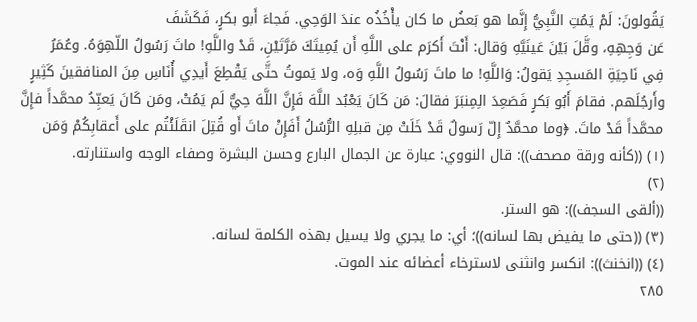يَقُولونَ: لَمْ يَمُتِ النَّبِيُّ إِنَّما هو بَعضُ ما كان يأْخُذُه عندَ الوَحِي. فَجاءَ أَبو بكرٍ، فَكَشَفَ
عَن وَجِهِهِ، وقَّلَ بَيْنَ عَينَيَّهِ وَقال: أَنْتَ أَكرَم على اللَّهِ أَن يُمِيتَكَ مَرَّتَيْنِ، قَدْ واللَّهِ! ماتَ رَسُولُ اللّهِوَهُ. وعُمَرُ
فِي نَاحِيَةِ المَسجِدِ يَقولُ: وَاللَّهِ! ما ماتَ رَسُولُ اللَّهِ وَه، ولا يَموتُ حتَّى يَقْطِعَ أَيدِي أُنَاسِ مِنَ المنافقينَ كَثِيرٍ
وأَرجُلَهم. فقامَ أَبُو بَكرٍ فَصَعِدَ الِمِنبَرَ فقالَ: مَن كَانَ يَعْبُد اللَّهَ فَإِنَّ اللَّهَ حِيٌّ لَم يَمُتْ، ومَن كَانَ يَعبِّدُ محمَّداً فإِنَّ
محمَّداً قَدْ ماتَ. ﴿وما محمَّدٌ إِلّ رَسولٌ قَدْ خَلَتْ مِن قبلِهِ الرُّسُلُ أَفَإِنْ ماتَ أَو قُتِلَ انقَلَئْتُم على أَعقابِكُمْ وَمَن
(١) ((كأنه ورقة مصحف)): قال النووي: عبارة عن الجمال البارع وحسن البشرة وصفاء الوجه واستنارته.
(٢)
((ألقى السجف)): هو الستر.
(٣) ((حتى ما يفيض بها لسانه))؛ أي: ما يجري ولا يسيل بهذه الكلمة لسانه.
(٤) ((انخنث)): انكسر وانثنى لاسترخاء أعضائه عند الموت.
٢٨٥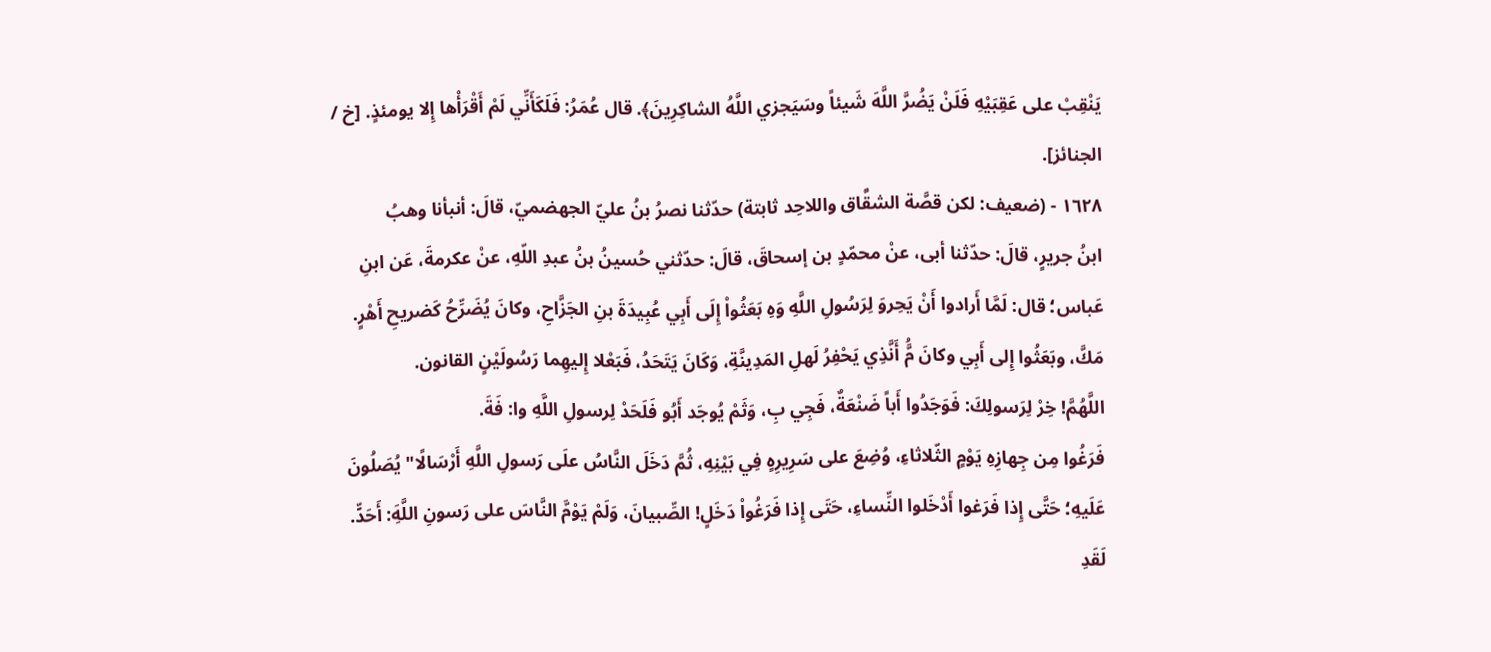يَنْقِبْ على عَقِبَيْهِ فَلَنْ يَضُرَّ اللَّهَ شَيئاً وسَيَجزي اللَّهُ الشاكِرِينَ﴾. قال عُمَرُ: فَلَكَأَنِّي لَمْ أَقْرَأْها إِلا يومئذٍ. [خ /
الجنائز].
١٦٢٨ - (ضعيف: لكن قصَّة الشقَّاق واللاحِد ثابتة) حدّثنا نصرُ بنُ عليّ الجهضميّ، قالَ: أنبأنا وهبُ
ابنُ جريرٍ، قالَ: حدّثنا أبى، عنْ محمّدٍ بن إسحاقَ، قالَ: حدّثني حُسينُ بنُ عبدِ اللّهِ، عنْ عكرمةَ، عَن ابنِ
عَباس؛ قال: لَمَّا أَرادوا أَنْ يَحِروَ لِرَسُولِ اللَّهِ وَهِ بَعَثُواْ إِلَى أَبِي عُبِيدَةَ بنِ الجَزَّاحِ، وكانَ يُضَرِّحُ كَضريحِ أَهْرٍ.
مَكَّ، وبَعَثُوا إِلى أَبِي وكانَ مَُّ أَنَّذِي يَحْفِرُ لَهلِ المَدِينَّةِ، وَكَانَ يَتَحَدُ، فَبَعْلا إِليهِما رَسُولَيْنٍ القانون.
اللَّهُمَّ! خِرْ لِرَسولِكَ: فَوَجَدُوا أَباً ضَنْعَةٌ، فَجِي بِ، وَثَمْ يُوجَد أَبُو فَلَحَدْ لِرسولِ اللَّهِ وا: فَةَ.
فَرَغُوا مِن جِهازِهِ يَوْمٍ الثّلاثاءِ، وُضِعَ على سَرِيرِهٍ فِي بَيْنِهِ، ثُمَّ دَخَلَ النَّاسُ علَى رَسولِ اللَّهِ أَرْسَالًا" يُصَلُونَ
عَلَيهِ؛ حَتَّى إِذا فَرَغوا أَدْخَلوا النِّساءِ، حَتَى إِذا فَرَغُواْ دَخَلٍ! الصِّبيانَ، وَلَمْ يَوْمَّ النَّاسَ على رَسونِ اللَّهَِ: أَحَدٍّ.
لَقَدِ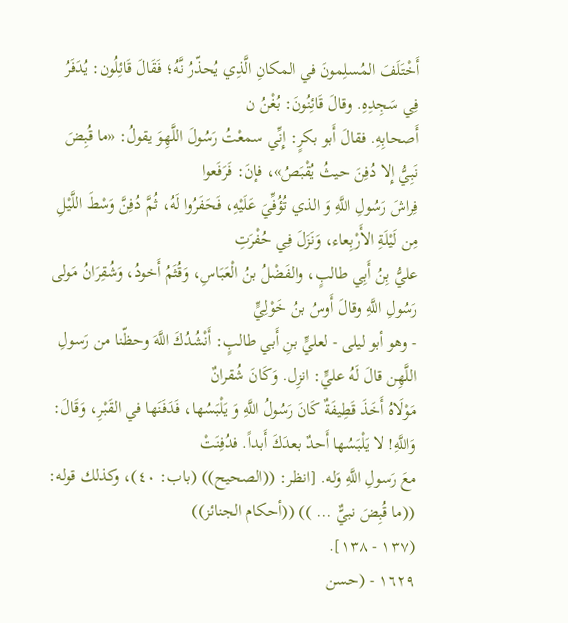أَخْتَلَفَ المُسلِمونَ في المكانِ الَّذِي يُحذّرُ نَّهُ؛ فَقَالَ قَائِلُون: يُدَفَرُ فِي سَجِدِهِ. وقالَ قَائِنُونَ: بُغْنُ ن
أَصحابِهِ. فقالَ أَبو بكرٍ: إِنِّي سمعْتُ رَسُولَ اللَّهِوَ يقولُ: «ما قُبِضَ نَبِيُّ إِلا دُفِنَ حيثُ يُقْبَصُ»، فإنَ: فَرَفَعوا
فِراشَ رَسُولِ اللَّهِ وَ الذي تُؤُفِّيَ عَلَيْهِ، فَحَفَرُوا لَهُ، ثُمَّ دُفِنَّ وَسْطَ اللَّيْلِ مِن لَيْلَةِ الأَرْبِعاء، وَنَزَلَ فِي حُفْرَتِ
عليُّ بِنُ أَبِي طالبٍ، والفَضْلُ بنُ الْعَبَاسِ، وَقُثَمُ أَخودُ، وَشُقِرَانُ مَولى رَسُولِ اللَّهِ وقالَ أَوسُ بنُ خَوْلِيٍّ
- وهو أبو ليلى - لعليٍّ بنِ أَبي طالبٍ: أَنْشُدُكَ اللَّهَ وحظّنا من رَسولِ اللَّهِن قالَ لَهُ عليٍّ: انزِل. وَكَانَ شُقرانٌ
مَوْلَاهُ أَخَذَ قَطِيفَةٌ كَانَ رَسُولُ اللَّهِ وَ يَلْبَسُها، فَدَفَنَها في القَبْرِ، وَقَالَ: وَاللَّهِ! لا يَلْبَسُها أَحدٌ بعدَكَ أَبداً. فدُفِنَتْ
معَ رَسولِ اللَّهِ وَله. [انظر: ((الصحيح)) (باب: ٤٠)، وكذلك قوله: ((ما قُبِضَ نبيٌّ ... )) ((أحكام الجنائز))
(١٣٧ - ١٣٨].
١٦٢٩ - (حسن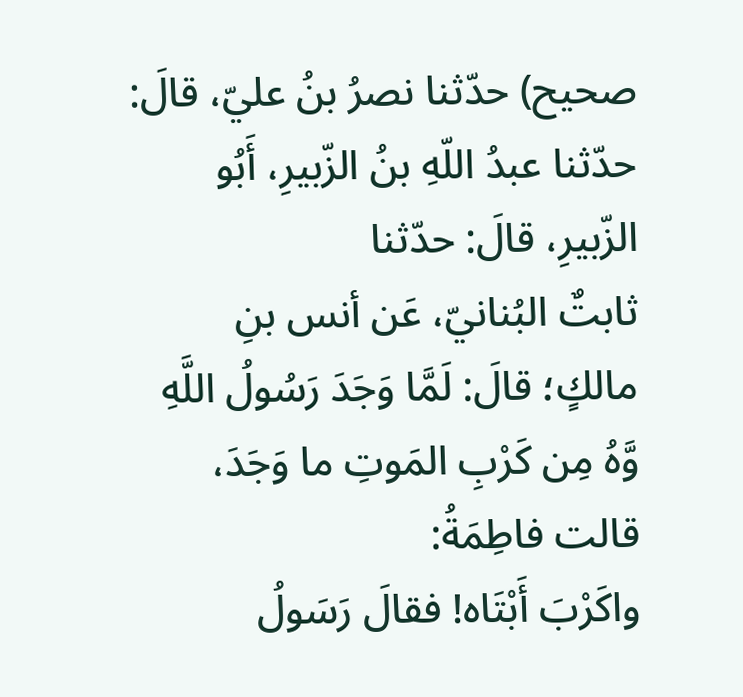صحيح) حدّثنا نصرُ بنُ عليّ، قالَ: حدّثنا عبدُ اللّهِ بنُ الزّبيرِ، أَبُو الزّبيرِ، قالَ: حدّثنا
ثابتٌ البُنانيّ، عَن أنس بنِ مالكٍ؛ قالَ: لَمَّا وَجَدَ رَسُولُ اللَّهِ وَّهُ مِن كَرْبِ المَوتِ ما وَجَدَ، قالت فاطِمَةُ:
واكَرْبَ أَبْتَاه! فقالَ رَسَولُ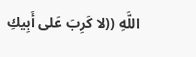اللَّهِ ((لا كَرِبَ عَلى أَبِيكِ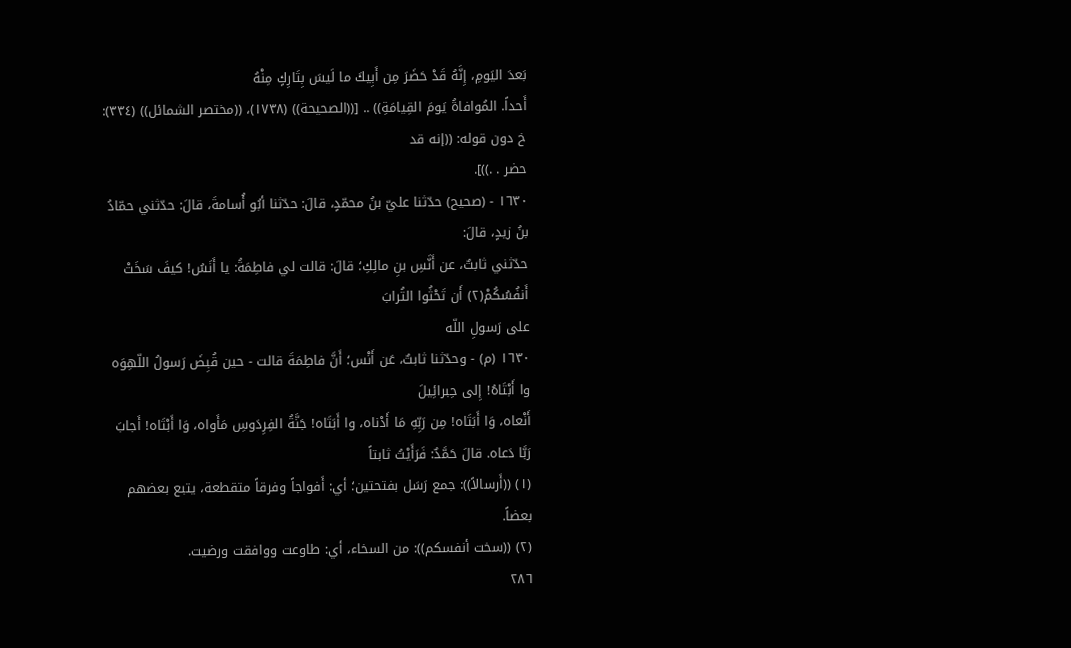بَعدَ اليَومِ، إِنَّهُ قَدْ حَضَرَ مِن أَبِيكَ ما لَيسَ بِتَارِكٍ مِنْهُ
أَحداً. المُوافاةُ يَومَ القِيامَةِ)) .. [((الصحيحة)) (١٧٣٨)، ((مختصر الشمائل)) (٣٣٤): خ دون قوله: ((إنه قد
حضر . .))].
١٦٣٠ - (صحيح) حدّثنا عليّ بنُ محمّدٍ، قالَ: حدّثنا أبُو أُسامةَ، قالَ: حدّثني حمّادُ بنُ زيدٍ، قالَ:
حدّثني ثابتٌ، عن أَنَّسِ بنِ مالِكِ؛ قالَ: قالت لي فاطِمَةُ: يا أَنَسُ! كيفَ سَخَتْ أَنفُسُكُمْ(٢) أَن تَحْثُوا التُرابَ
على رَسولِ اللّه
١٦٣٠ (م) - وحدّثنا ثابتٌ، عَن أَنْس؛ أَنَّ فاطِمَةَ قالت - حين قُبِضَ رَسولُ اللّهِوَه وا أَبْتَاهُ! إِلى حِبرائِيلَ
أَنْعاه، وَا أَبَتَاه! مِن رَبِّهِ مَا أَدْناه، وا أَبَتَاه! جَنَّةُ الفِرِدَوسِ مَأَواه، وَا أَبْتَاه! أَجابَ رَبَّا دَعاه. قالَ حَمَّدٌ: فَرَأَيْتُ ثابتاً
(١) ((أَرسالاً)): جمع رَسَل بفتحتين؛ أي: أَفواجاً وفرقاً متقطعة، يتبع بعضهم بعضاً.
(٢) ((سخت أنفسكم)): من السخاء، أي: طاوعت ووافقت ورضيت.
٢٨٦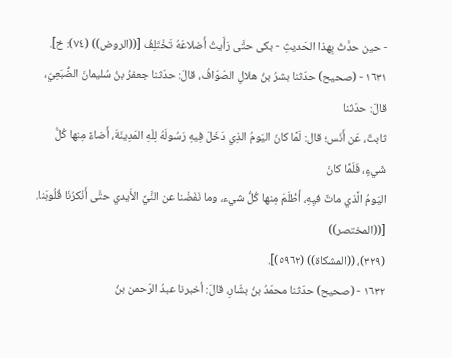- حين حدَّثَ بِهذا الحَديثِ - بكى حتَّى رَأَيتُ أَضلاعَهُ تَخْتَلِفُ [((الروض)) (٧٤): خ].
١٦٣١ - (صحيح) حدّثنا بشرُ بنُ هلالِ الصّوّافُ، قالَ: حدّثنا جعفرُ بنُ سُليمانَ الضُّبَعِيّ، قالَ: حدّثنا
ثابتٌ، عَن أَنَس؛ قال: لَمَّا كانَ اليَومُ الذِي دَخَلَ فِيهِ رَسُولَهُ لِلْهِ المَدِينَةَ، أَضاءً مِنها كُلُّ شَيءٍ، فَلَمَّا كانَ
اليَومُ الَّذي ماتٌ فيِهِ، أَظْلَمَ مِنها كُلُّ شيء، وما نَفَضْنا عن النَّيِّ الأَيدي حتَّى أَنْكرُنَا قُلُوبَنا. [((المختصر))
(٣٢٩)، ((المشكاة)) (٥٩٦٢)].
١٦٣٢ - (صحيح) حدّثنا محمّدُ بنُ بشّارِ، قالَ: أخبرنا عبدُ الرّحمن بنُ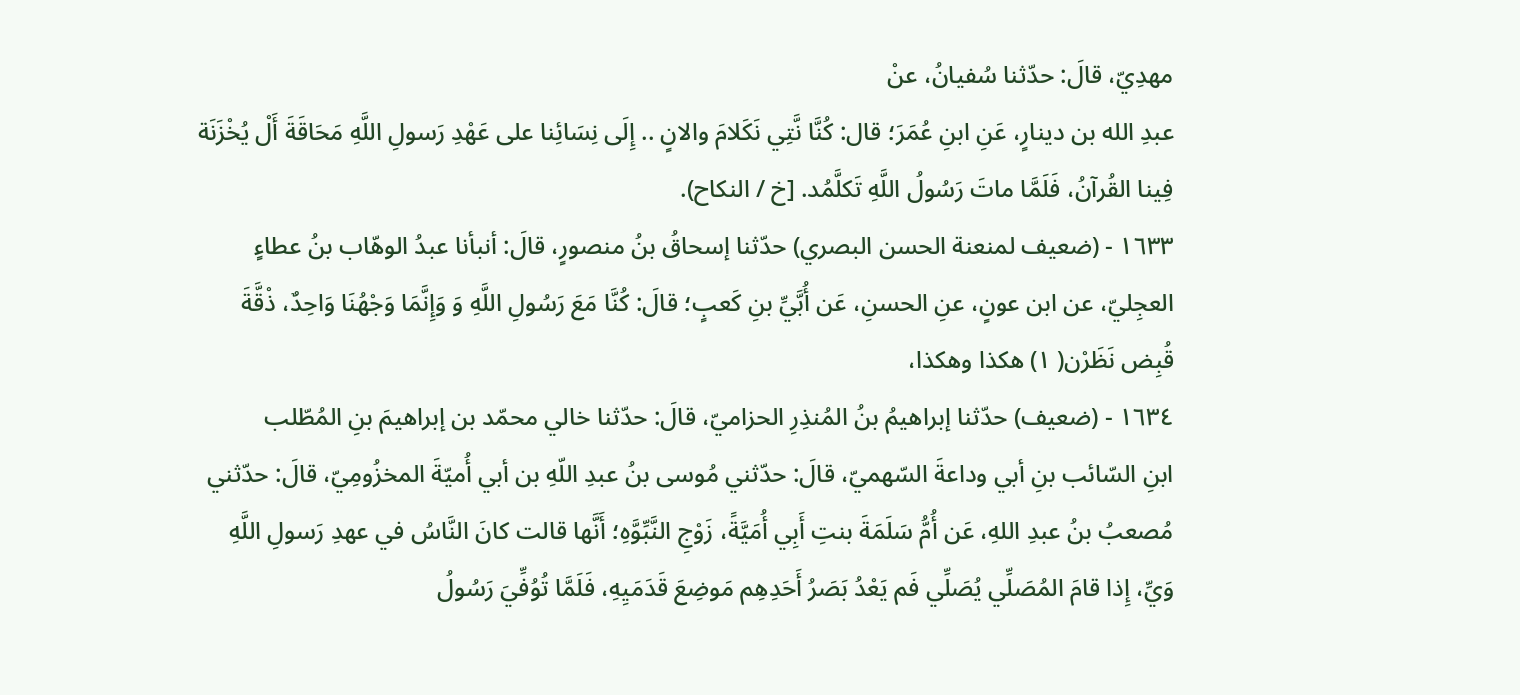مهدِيّ، قالَ: حدّثنا سُفيانُ، عنْ
عبدِ الله بن دينارٍ، عَنِ ابنِ عُمَرَ؛ قال: كُنَّا نَّتِي نَكَلامَ والانٍ .. إِلَى نِسَائِنا على عَهْدِ رَسولِ اللَّهِ مَحَاقَةَ أَلْ يُخْزَنَة
فِينا القُرآنُ، فَلَمَّا ماتَ رَسُولُ اللَّهِ تَكلَّمُد. [خ / النكاح).
١٦٣٣ - (ضعيف لمنعنة الحسن البصري) حدّثنا إسحاقُ بنُ منصورٍ، قالَ: أنبأنا عبدُ الوهّاب بنُ عطاءٍ
العجِليّ، عن ابن عونٍ، عنِ الحسنِ، عَن أُبَّيِّ بنِ كَعبٍ؛ قالَ: كُنَّا مَعَ رَسُولِ اللَّهِ وَ وَإِنَّمَا وَجْهُنَا وَاحِدٌ، ذْقَّةَ
قُبِض نَظَرْن( ١) هكذا وهكذا،
١٦٣٤ - (ضعيف) حدّثنا إبراهيمُ بنُ المُنذِرِ الحزاميّ، قالَ: حدّثنا خالي محمّد بن إبراهيمَ بنِ المُطّلب
ابنِ السّائب بنِ أبي وداعةَ السّهميّ، قالَ: حدّثني مُوسى بنُ عبدِ اللّهِ بن أبي أُميّةَ المخزُومِيّ، قالَ: حدّثني
مُصعبُ بنُ عبدِ اللهِ، عَن أُمُّ سَلَمَةَ بنتِ أَبِي أُمَيَّةً، زَوْجِ النَّبِّوَّهِ؛ أَنَّها قالت كانَ النَّاسُ في عهدِ رَسولِ اللَّهِ
وَيِّ، إِذا قامَ المُصَلِّي يُصَلِّي فَم يَعْدُ بَصَرُ أَحَدِهِم مَوضِعَ قَدَمَيِهِ، فَلَمَّا تُوُفِّيَ رَسُولُ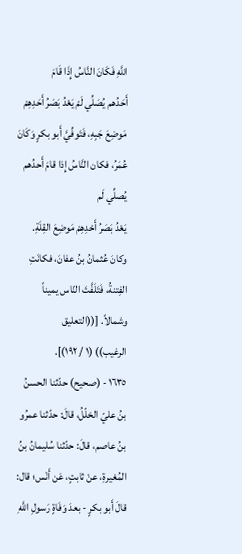اللَّهِ فَكَانَ النَّاسُ إِذَا قَامَ
أَحَدُهم يُصَلِّي لَمْ يَعْدُ بَصَرُ أَحَدِهِمْ مَوضِعَ جَبِهِ، فَتَوفِّيَّ أَبو بكرٍ وَكَانَ عُمَرُ، فكان النَّاسُ إِذا قامَ أَحدُهم يُصلِّي لَم
يَعْدُ بَصَرُ أَحْدِهِمْ مَوضِعَ القِلَةِ. وكانَ عُثمانُ بنُ عفانَ، فكانَتِ الفِتنةُ، فَتَلَفَّتَ النّاس يميناً وشمالاً. [((التعليق
الرغيب)) (١ / ١٩٢)].
١٦٣٥ - (صحيح) حدّثنا الحسنُ بنُ عليّ الخلّلُ، قالَ: حدّثنا عمرُو بنُ عاصم، قالَ: حدّثنا سُليمانُ بنُ
المُغيرةِ، عنْ ثابتٍ، عَن أَنْس؛ قال: قالَ أَبو بكرٍ - بعدَ وَفَاةٍ رَسولِ اللَّهِ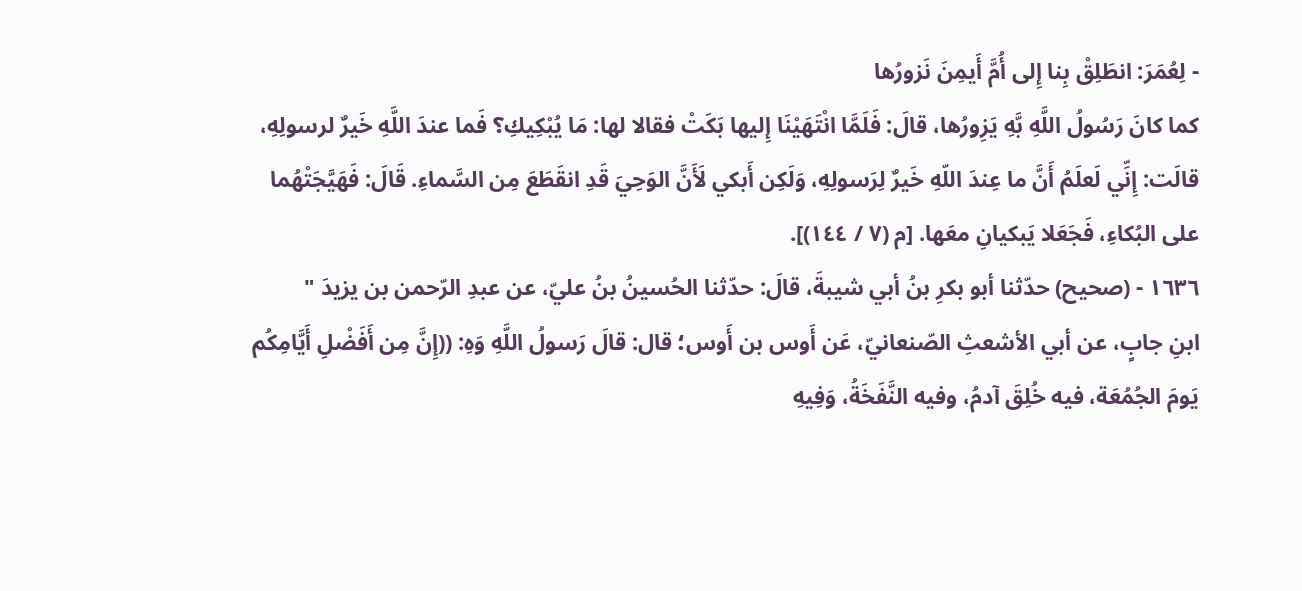- لِعُمَرَ: انطَلِقْ بِنا إِلى أُمَّ أَيمِنَ نَزورُها
كما كانَ رَسُولُ اللَّهِ بَّهِ يَزِورُها، قالَ: فَلَمَّا انْتَهَيْنَا إِليها بَكَتْ فقالا لها: مَا يُبْكِيكِ؟ فَما عندَ اللَّهِ خَيرٌ لرسولِهِ،
قالَت: إِنِّي لَعلَمُ أَنَّ ما عِندَ اللّهِ خَيرٌ لِرَسولِهِ، وَلَكِن أَبكي لَأَنَّ الوَحِيَ قَدِ انقَطَعَ مِن السَّماءِ. قَالَ: فَهَيَّجَتْهُما
على البُكاءِ، فَجَعَلا يَبكيانِ معَها. [م (٧ / ١٤٤)].
١٦٣٦ - (صحيح) حدّثنا أبو بكرِ بنُ أبي شيبةَ، قالَ: حدّثنا الحُسينُ بنُ عليّ، عن عبدِ الرّحمن بن يزيدَ "
ابنِ جابٍ، عن أبي الأشعثِ الصّنعانيّ، عَن أَوس بن أَوس؛ قال: قالَ رَسولُ اللَّهِ وَهِ: ((إِنَّ مِن أَفَضْلِ أَيَّامِكُم
يَومَ الجُمُعَة، فيه خُلِقَ آدمُ، وفيه النَّفَخَةُ، وَفِيهِ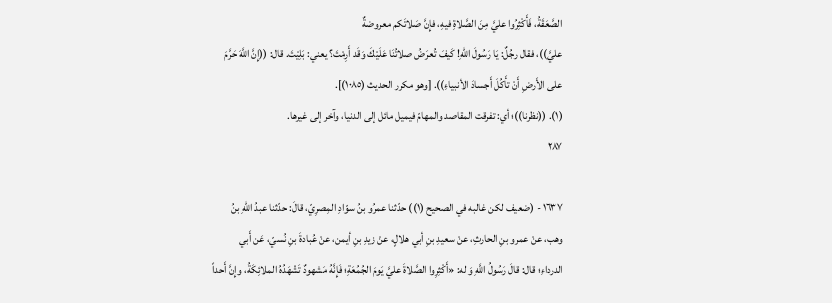الصَّعَقَةُ، فَأَكْثِرُوا عليَّ مِنَ الصَّلاةِ فيهِ، فإِنَّ صَلاتَكم معروضةٌ
عليَّ))، فقال رجُلٌ: يَا رَسُولَ اللهِ! كَيفَ تُعرَضُ صلاتُنَا عَلَيْكَ وَقَد أَرِمْتَ؟ يعني: بَلِيْتَ. قال: ((إِنَّ اللَّهَ حَرَّمَ
على الأَرضِ أَنْ تأَكُلَ أَجسادَ الأنبياءِ)). [وهو مكرر الحديث (١٠٨٥)].
(١). ((نظرنا))؛ أي: تفرقت المقاصد والمهامّ فيميل مائل إلى الدنيا، وآخر إلى غيرها.
٢٨٧

١٦٣٧ - (ضعيف لكن غالبه في الصحيح (١)) حدّثنا عمرُو بنُ سوّادِ المِصرِيّ، قالَ: حدّثنا عبدُ اللهِ بنُ
وهب، عنْ عمرو بنِ الحارثِ، عنْ سعيدِ بنِ أبي هلالٍ، عنْ زيدِ بنِ أيمن، عنْ عُبادةَ بنِ نُسيّ، عَن أَبي
الدرداءِ؛ قال: قالَ رَسُولُ اللَّهِ وَ له: «أَكْثِرِوا الصَّلاةَ عليَّ يَومَ الجُمُعَةِ؛ فَإِنَّهُ مَشهودٌ تَشْهَدُهُ الملائِكَةُ، وإِنَّ أَحداً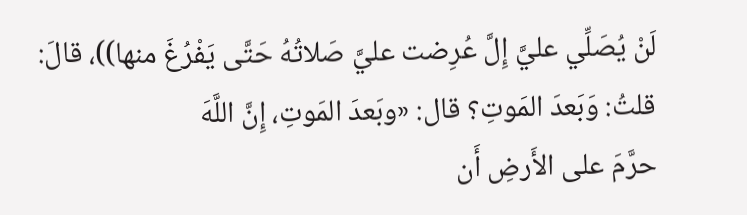لَنْ يُصَلِّي عليَّ إِلَّ عُرِضت عليَّ صَلاتُهُ حَتَّى يَفْرُغَ منها))، قالَ: قلتُ: وَبَعدَ المَوتِ؟ قال: «وبَعدَ المَوتِ، إِنَّ اللَّهَ
حرَّمَ على الأَرضِ أَن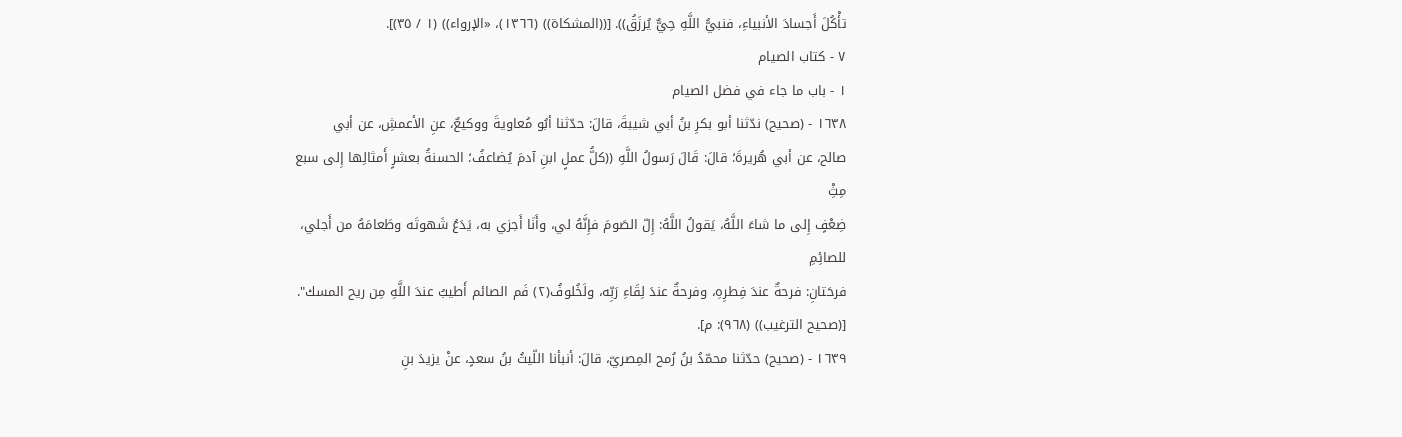تأْكُلَ أَجسادَ الأنبياءِ، فنبيُّ اللَّهِ حِيٌّ يُرزَقُ)). [((المشكاة)) (١٣٦٦)، «الإرواء)) (١ / ٣٥)].
٧ - كتاب الصيام
١ - باب ما جاء في فضل الصيام
١٦٣٨ - (صحيح) ندّثنا أبو بكرِ بنُ أبي شيبةَ، قالَ: حدّثنا أبُو مُعاويةَ ووكيعٌ، عنِ الأعمشِ، عن أبي
صالح، عن أبي هُريرةَ؛ قالَ: قَالَ رَسولُ اللَّهِ ((كلُّ عملٍ ابنِ آدمَ يُضاعفُ؛ الحسنةُ بعشرٍ أَمثالِها إِلى سبع مِثِْ
ضِعْفٍ إِلى ما شاءَ اللَّهُ، يَقولُ اللَّهُ: إِلّ الصَومَ فإِنَّهُ لي، وأَنَا أَجزي به، يَدَعُ شَهوتَه وطَعامَهُ من أَجلي، للصائِمِ
فرحَتانِ: فرحةٌ عندَ فِطرِهِ، وفرحةٌ عندَ لِقَاءِ رَبِّه، ولَخُلوفُ(٢) فَم الصائم أَطيبُ عندَ اللَّهِ مِن ريح المسك".
[(صحيح الترغيب)) (٩٦٨): م].
١٦٣٩ - (صحيح) حدّثنا محمّدُ بنُ رُمح المِصريّ، قالَ: أنبأنا اللّيثُ بنُ سعدٍ، عنْ يزيدَ بنِ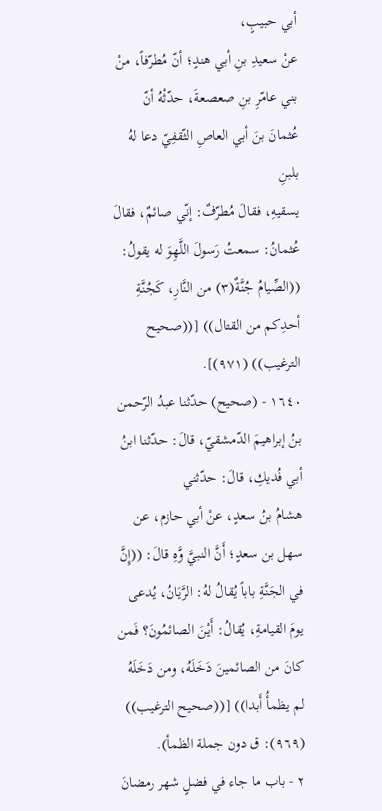أبي حبیبٍ،
عنْ سعيدِ بنِ أبي هندٍ؛ أنّ مُطرّفاً، منْ بني عامّرِ بنِ صعصعةَ، حدّثْهُ أنّ عُثمانَ بنَ أبي العاصِ الثّقفِيّ دعا لهُ بلبنِ
يسقيهِ، فقالَ مُطرّفٌ: إنّي صائمٌ، فقالَ عُثمانُ: سمعتُ رَسولَ اللَّهِوَ له يقولُ: ((الصِّيامُ جُنَّةٌ(٣) من النَّارِ، كَجُنَّةِ
أحدِكم من القتال)) [((صحيح الترغيب)) (٩٧١)].
١٦٤٠ - (صحيح) حدّثنا عبدُ الرّحمن بنُ إبراهيمَ الدّمشقيّ، قالَ: حدّثنا ابنُ أبي فُديكِ، قالَ: حدّثني
هشامُ بنُ سعدٍ، عنْ أبي حازم، عن سهل بن سعدٍ؛ أَنَّ النبيَّ وَّهِ قالَ: ((إِنَّ في الجَنَّةِ باباً يُقالُ لهُ: الرَّيَانُ، يُدعى
يومَ القيامةِ، يُقالُ: أَيْنَ الصائمُونَ؟ فَمن كانَ من الصائمينَ دَخَلَهُ، ومن دَخَلَهُ لم يظمأُ أَبدا)) [((صحيح الترغيب))
(٩٦٩): ق دون جملة الظمأ).
٢ - باب ما جاء في فضلٍ شهر رمضانَ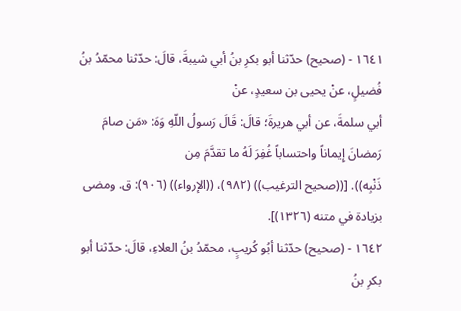١٦٤١ - (صحيح) حدّثنا أبو بكرِ بنُ أبي شيبةَ، قالَ: حدّثنا محمّدُ بنُ فُضيلٍ، عنْ يحيى بن سعيدٍ، عنْ
أبي سلمةَ، عن أبي هريرةَ؛ قالَ: قَالَ رَسولُ اللّهِ وَهَ: «مَن صامَ رَمضانَ إِيماناً واحتساباً غُفِرَ لَهُ ما تقدَّمَ مِن
ذَنْبِه)). [((صحيح الترغيب)) (٩٨٢)، ((الإرواء)) (٩٠٦): ق. ومضى بزيادة في متنه (١٣٢٦)].
١٦٤٢ - (صحيح) حدّثنا أبُو كُريبٍ، محمّدُ بنُ العلاءِ، قالَ: حدّثنا أبو بكرِ بنُ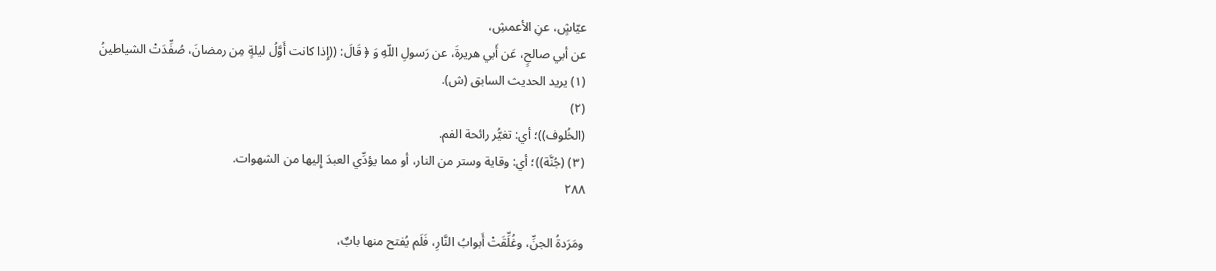عيّاشٍ، عنِ الأعمشِ،
عن أبي صالحٍ، عَن أَبي هريرةَ، عن رَسولِ اللّهِ وَ ﴿ قَالَ: ((إِذا كانت أَوَّلُ ليلةٍ مِن رمضانَ، صُفِّدَتْ الشياطينُ
(١) يريد الحديث السابق (ش).
(٢)
(الخُلوف))؛ أي: تغيُّر رائحة الفم.
(٣) (جُنَّة))؛ أي: وقاية وستر من النار، أو مما يؤدِّي العبدَ إِليها من الشهوات.
٢٨٨

ومَرَدةُ الجنِّ، وغُلِّقَتْ أَبوابُ النَّارِ، فَلَم يُفتح منها بابٌ،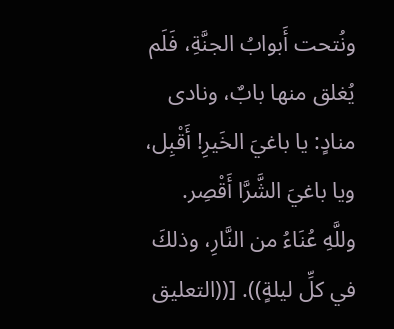ونُتحت أَبوابُ الجنَّةِ، فَلَم يُغلق منها بابٌ، ونادى
منادٍ: يا باغيَ الخَيرِ! أَقْبِل، ويا باغيَ الشَّرَّا أَقْصِر. وللَّهِ عُنَاءُ من النَّارِ، وذلكَ في كلِّ ليلةٍ)). [((التعليق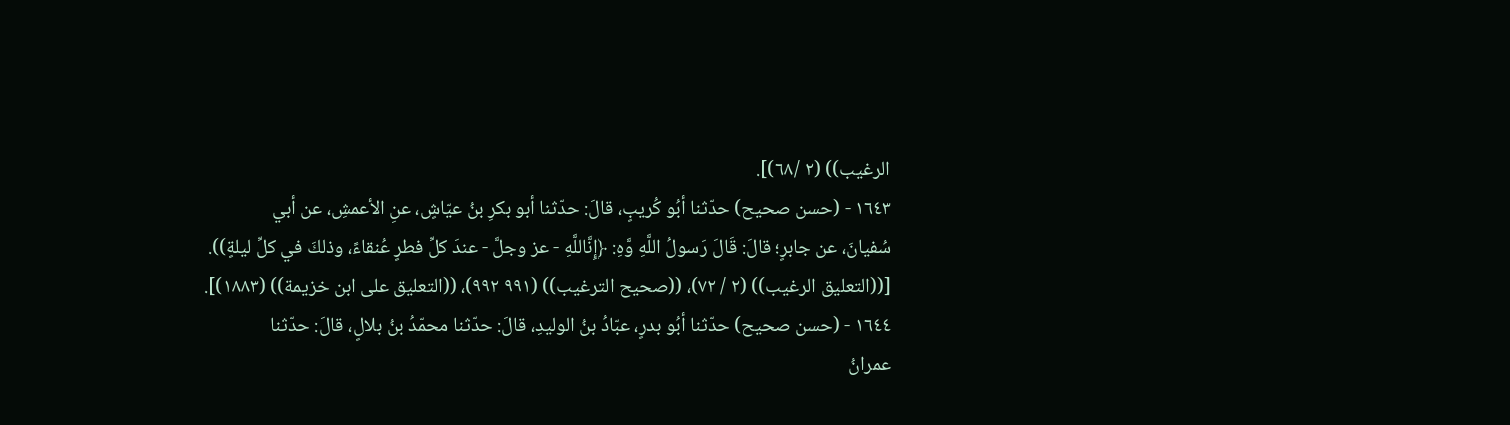الرغيب)) (٢ /٦٨)].
١٦٤٣ - (حسن صحيح) حدّثنا أبُو كُريبٍ، قالَ: حدّثنا أبو بكرِ بنُ عيّاشٍ، عنِ الأعمشِ، عن أبي
سُفيانَ، عن جابرٍ؛ قالَ: قَالَ رَسولُ اللَّهِ وَّهِ: ﴿إِنَّاللَّهِ - عز وجلَّ - عندَ كلِّ فطرٍ عُنقاءً، وذلكَ في كلِّ ليلةٍ)).
[((التعليق الرغيب)) (٢ / ٧٢)، ((صحيح الترغيب)) (٩٩١ ٩٩٢)، ((التعليق على ابن خزيمة)) (١٨٨٣)].
١٦٤٤ - (حسن صحيح) حدّثنا أبُو بدرٍ، عبّادُ بنُ الوليدِ، قالَ: حدّثنا محمّدُ بنُ بلالٍ، قالَ: حدّثنا
عمرانُ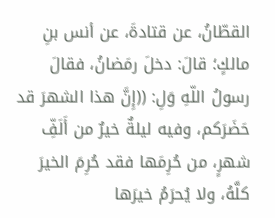القطّانُ، عن قتادةَ، عن أنس بنِ مالكٍ؛ قالَ: دخلَ رمَضانُ، فقالَ رسولُ اللّهِ وَلِ: ((إِنَّ هذا الشهرَ قد
حَضَرَكم، وفيه ليلةٌ خيرٌ من أَلَفِّ شهرٍ، من حُرِمَها فقد حُرِمَ الخيرَ كلَّهُ، ولا يُحرَمُ خيرَها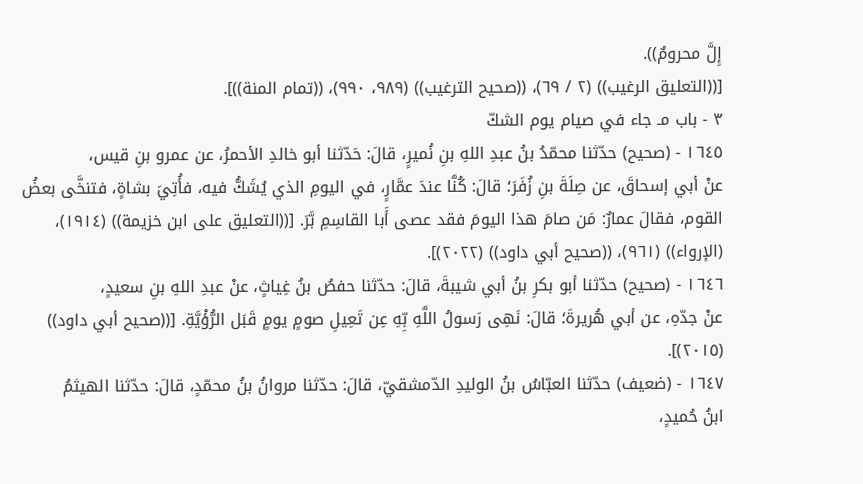إِلَّ محرومٌ)).
[((التعليق الرغيب)) (٢ / ٦٩)، ((صحيح الترغيب)) (٩٨٩، ٩٩٠)، ((تمام المنة))].
٣ - باب مـ جاء في صيام يوم الشكّ
١٦٤٥ - (صحيح) حدّثنا محمّدُ بنُ عبدِ اللهِ بنِ نُميرٍ، قالَ: حَدّثنا أبو خالدِ الأحمرُ، عن عمرو بنِ قيس،
عنْ أبي إسحاقَ، عن صِلَةَ بنِ زُفَرَ؛ قالَ: كُنَّا عندَ عمَّارٍ، في اليومِ الذي يُشَكُّ فيه، فأُتِيَ بشاةٍ، فتنخَّى بعضُ
القوم، فقالَ عمارٌ: مَن صامَ هذا اليومَ فقد عصى أَبا القاسِمِ بَّرَ. [((التعليق على ابن خزيمة)) (١٩١٤)،
(الإرواء)) (٩٦١)، ((صحيح أبي داود)) (٢٠٢٢)].
١٦٤٦ - (صحيح) حدّثنا أبو بكرِ بنُ أبي شيبةَ، قالَ: حدّثنا حفصُ بنُ غِياثٍ، عنْ عبدِ اللهِ بنِ سعيدٍ،
عنْ جدّهِ، عن أبي هُريرةَ؛ قالَ: نَهِى رَسولُ اللَّهِ بِّهِ عِن تَعِيلِ صومٍ يومٍ قَبَل الرُّؤْيَّةِ. [((صحيح أبي داود))
(٢٠١٥)].
١٦٤٧ - (ضعيف) حدّثنا العبّاسُ بنُ الوليدِ الدّمشقيّ، قالَ: حدّثنا مروانُ بنُ محمّدٍ، قالَ: حدّثنا الهيثمُ
ابنُ حُميدٍ،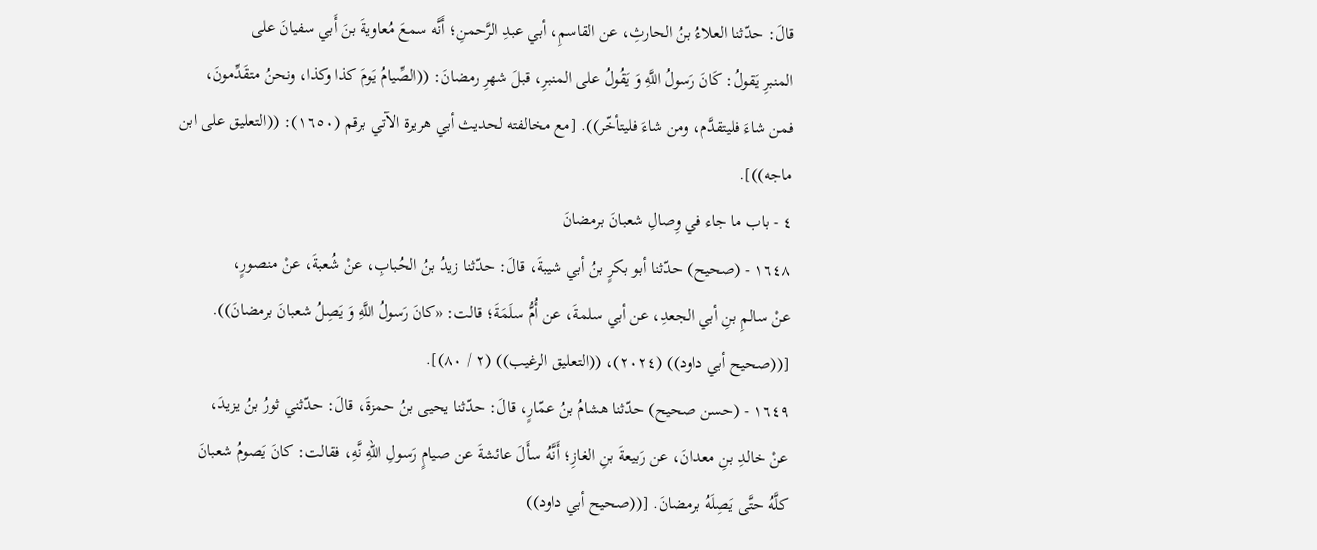قالَ: حدّثنا العلاءُ بنُ الحارثِ، عن القاسمِ، أبي عبدِ الرَّحمنِ؛ أَنَّه سمعَ مُعاويةَ بنَ أَبي سفيانَ على
المنبرِ يَقولُ: كَانَ رَسولُ اللَّهِ وَ يَقُولُ على المنبرِ، قبلَ شهرِ رمضانَ: ((الصِّيامُ يَومَ كذا وكذا، ونحنُ متقَدِّمونَ،
فمن شاءَ فليتقدَّم، ومن شاءَ فليتأخّر)). [مع مخالفته لحديث أبي هريرة الآتي برقم (١٦٥٠): ((التعليق على ابن
ماجه))].
٤ - باب ما جاء في وِصالِ شعبانَ برمضانَ
١٦٤٨ - (صحيح) حدّثنا أبو بكرٍ بنُ أبي شيبةَ، قالَ: حدّثنا زيدُ بنُ الحُبابِ، عنْ شُعبةَ، عنْ منصورٍ،
عنْ سالمِ بنِ أبي الجعدِ، عن أبي سلمةَ، عن أُمُّ سلَمَةَ؛ قالت: «كانَ رَسولُ اللَّهِ وَ يَصِلُ شعبانَ برمضانَ)).
[((صحيح أبي داود)) (٢٠٢٤)، ((التعليق الرغيب)) (٢ / ٨٠)].
١٦٤٩ - (حسن صحيح) حدّثنا هشامُ بنُ عمّارٍ، قالَ: حدّثنا يحيى بنُ حمزةَ، قالَ: حدّثني ثورُ بنُ يزيدَ،
عنْ خالدِ بنِ معدانَ، عن رَبيعةَ بنِ الغازِ؛ أَنَّهُ سأَلَ عائشةَ عن صيامٍ رَسولِ اللّهِ نَّهِ، فقالت: كانَ يَصومُ شعبانَ
كلَّهُ حتَّى يَصِلَهُ برمضانَ. [((صحيح أبي داود))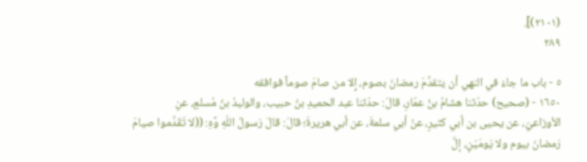(٢١٠١)].
٢٨٩

٥ - باب ما جاءَ في النهي أن يتقدَّمَ رمضانَ بصوم، إِلا من صامَ صوماً فوافقه
١٦٥٠ - (صحيح) حدّثنا هشامُ بنُ عمّارِ، قالَ: حدّثنا عبد الحميدِ بنُ حبيب، والوليدُ بنُ مُسلمٍ، عنِ
الأوزاعيّ، عن يحيى بن أبي كثيرٍ، عنْ أبي سلمةَ، عن أبي هريرةَ؛ قالَ: قالَ رَسولُ اللّهِ وَّهِ: ((لا تَقَدَّموا صيامَ
رَمضانَ بيوم ولا يَومَيْنٍ، إلَّ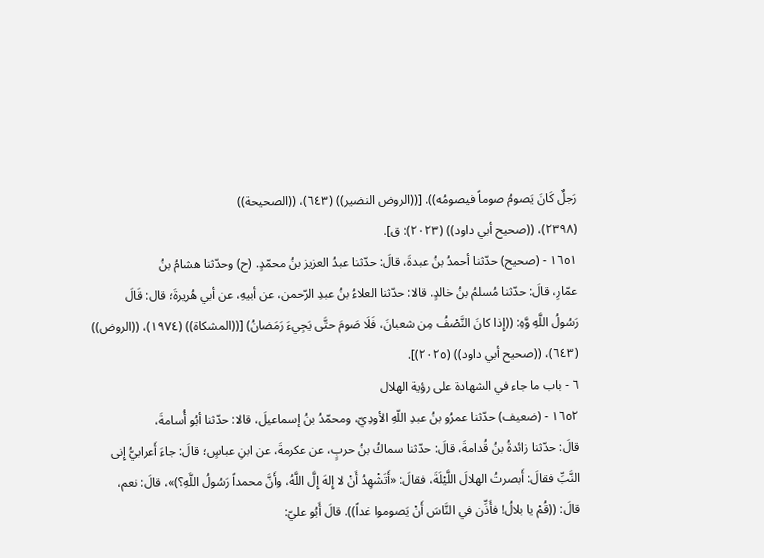رَجلٌ كَانَ يَصومُ صوماً فيصومُه)). [((الروض النضير)) (٦٤٣)، ((الصحيحة))
(٢٣٩٨)، ((صحيح أبي داود)) (٢٠٢٣): ق].
١٦٥١ - (صحيح) حدّثنا أحمدُ بنُ عبدةَ، قالَ: حدّثنا عبدُ العزيز بنُ محمّدٍ. (ح) وحدّثنا هشامُ بنُ
عمّارِ، قالَ: حدّثنا مُسلمُ بنُ خالدٍ. قالا: حدّثنا العلاءُ بنُ عبدِ الرّحمن، عن أبيهِ، عن أبي هُريرةَ؛ قال: قَالَ
رَسُولُ اللَّهِ وَّهِ: ((إِذا كانَ النَّصْفُ مِن شعبانَ، فَلَا صَومَ حتَّى يَجِيءَ رَمَضانُ) [((المشكاة)) (١٩٧٤)، ((الروض))
(٦٤٣)، ((صحيح أبي داود)) (٢٠٢٥)].
٦ - باب ما جاء في الشهادة على رؤية الهلال
١٦٥٢ - (ضعيف) حدّثنا عمرُو بنُ عبدِ اللّهِ الأودِيّ، ومحمّدُ بنُ إسماعيلَ، قالا: حدّثنا أبُو أُسامةَ،
قالَ: حدّثنا زائدةُ بنُ قُدامةَ، قالَ: حدّثنا سماكُ بنُ حربٍ، عن عكرمةَ، عن ابنِ عباسٍ؛ قالَ: جاءَ أَعرابيُّ إِنى
النَّبِّ فقالَ: أَبصرتُ الهلالَ اللَّيْلَةَ، فقالَ: «أَتَشْهِدُ أَنْ لا إِلهَ إِلَّ اللَّهُ، وأَنَّ محمداً رَسُولُ اللَّهِ؟)»، قالَ: نعم،
قالَ: ((قُمْ يا بلالُ! فأَذِّن في النَّاسَ أَنْ يَصوموا غداً)). قالَ أَبُو عليّ: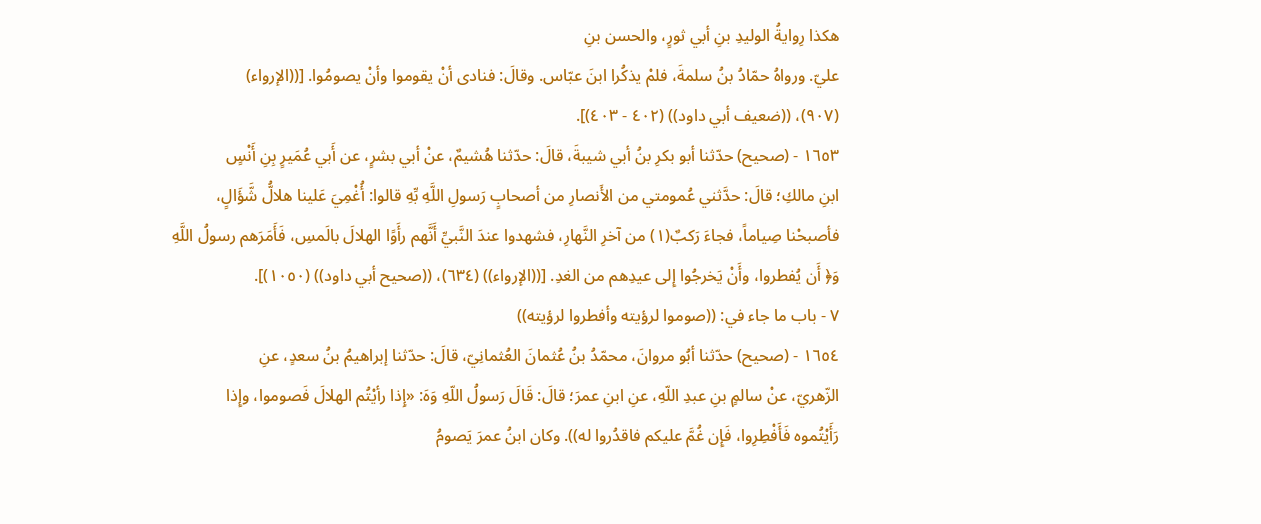هكذا رِوايةُ الوليدِ بنِ أبي ثورٍ، والحسن بنِ
عليّ. ورواهُ حمّادُ بنُ سلمةَ، فلمْ يذكُرا ابنَ عبّاس. وقالَ: فنادى أنْ يقوموا وأنْ يصومُوا. [((الإرواء)
(٩٠٧)، ((ضعيف أبي داود)) (٤٠٢ - ٤٠٣)].
١٦٥٣ - (صحيح) حدّثنا أبو بكرِ بنُ أبي شيبةَ، قالَ: حدّثنا هُشيمٌ، عنْ أبي بشرٍ، عن أَبي عُمَيرٍ بِنِ أَنْسٍ
ابنِ مالكِ؛ قالَ: حدَّثني عُمومتي من الأَنصارِ من أصحابٍ رَسولِ اللَّهِ بِّهِ قالوا: أُغْمِيَ عَلينا هلالُّ شَّؤَالٍ،
فأصبحْنا صِياماً، فجاءَ رَكبٌ(١) من آخرِ النَّهارِ، فشهدوا عندَ النَّبيِّ أَنَّهم رأَوًا الهلالَ بالَمسِ، فَأَمَرَهم رسولُ اللَّهِ
وَ﴿ أَن يُفطروا، وأَنْ يَخرجُوا إِلى عيدِهم من الغدِ. [((الإرواء)) (٦٣٤)، ((صحيح أبي داود)) (١٠٥٠)].
٧ - باب ما جاء في: ((صوموا لرؤيته وأفطروا لرؤيته))
١٦٥٤ - (صحيح) حدّثنا أبُو مروانَ، محمّدُ بنُ عُثمانَ العُثمانِيّ، قالَ: حدّثنا إبراهيمُ بنُ سعدٍ، عنِ
الزّهريّ، عنْ سالمٍ بنِ عبدِ اللّهِ، عنِ ابنِ عمرَ؛ قالَ: قَالَ رَسولُ اللّهِ وَهَ: «إِذا رأيْتُم الهلالَ فَصوموا، وإِذا
رَأَيْتُموه فَأَفْطِرِوا، فَإِن غُمَّ عليكم فاقدُروا له)). وكان ابنُ عمرَ يَصومُ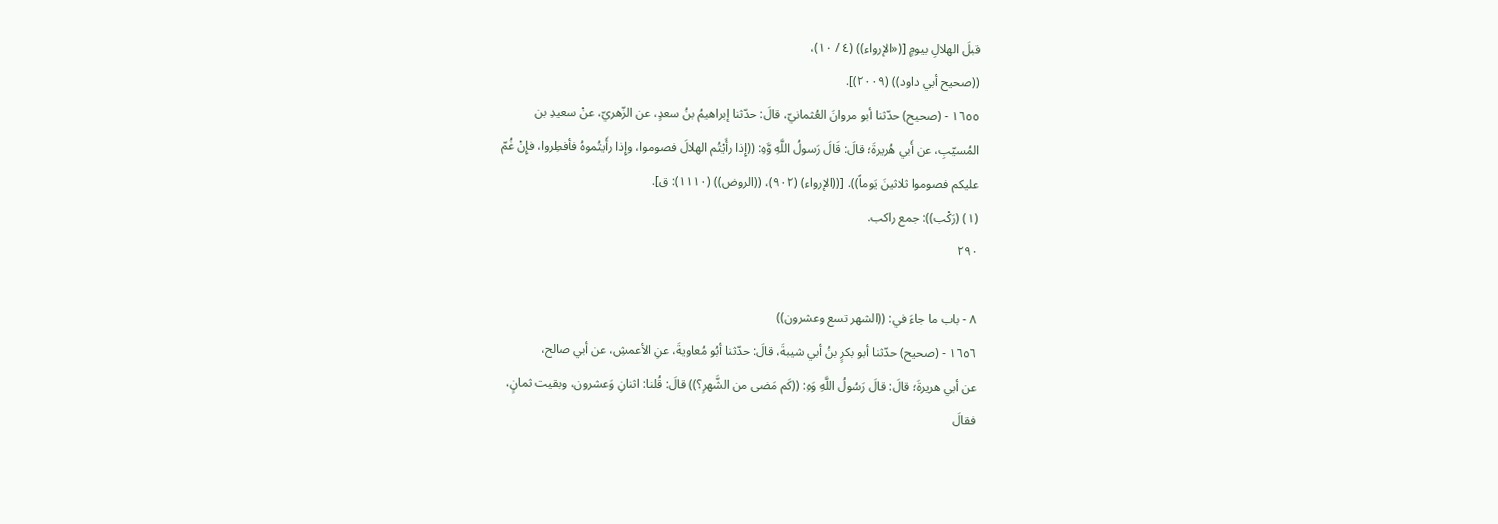قبلَ الهلالِ بيومٍ [(«الإرواء)) (٤ / ١٠)،
((صحيح أبي داود)) (٢٠٠٩)].
١٦٥٥ - (صحيح) حدّثنا أبو مروانَ العُثمانيّ، قالَ: حدّثنا إبراهيمُ بنُ سعدٍ، عن الزّهريّ، عنْ سعيدِ بن
المُسيّبِ، عن أَبي هُريرةَ؛ قالَ: قَالَ رَسولُ اللَّهِ وَّهِ: ((إِذا رأَيْتُم الهلالَ فصوموا، وإِذا رأَيتُموهُ فأفطِروا، فإِنْ غُمّ
عليكم فصوموا ثلاثينَ يَوماً)). [((الإرواء) (٩٠٢)، ((الروض)) (١١١٠): ق].
(١) (رَكْب)): جمع راكب.
٢٩٠

٨ - باب ما جاءَ في: ((الشهر تسع وعشرون))
١٦٥٦ - (صحيح) حدّثنا أبو بكرٍ بنُ أبي شيبةَ، قالَ: حدّثنا أبُو مُعاويةَ، عنِ الأعمشِ، عن أبي صالح،
عن أبي هريرةَ؛ قالَ: قالَ رَسُولُ اللَّهِ وَهِ: ((كَم مَضى من الشَّهرِ؟)) قالَ: قُلنا: اثنانِ وَعشرون، وبقيت ثمانٍ،
فقالَ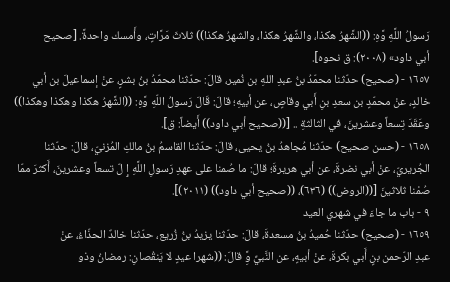رَسولُ اللَّهِ وَّهِ: ((الشَّهرُ هكذا، والشَّهرُ هكذا، والشهرُ هكذا)) ثلاثَ مَرَّاتٍ، وأَمسك واحدةً. [صحيح
أبي داود» (٢٠٠٨): ق نحوه].
١٦٥٧ - (صحيح) حدّثنا محمّدُ بنُ عبدِ اللهِ بن نُمير، قالَ: حدّثنا محمّدُ بنُ بشرٍ، عنْ إسماعيلَ بن أبي
خالدٍ، عنْ محمّدٍ بن سعدِ بنِ أَبي وقاصٍ، عن أبيهِ؛ قالَ: قَالَ رَسولُ اللّهِ وَّهِ: ((الشَّهرُ هكذا وهكذا وهكذا))
وعَقَدَ تِسعاً وعشرينَ، في الثالثةِ .. [((صحيح أبي داود)) أَيضاً: ق].
١٦٥٨ - (حسن صحيح) حدّثنا مُجاهدُ بنُ يحيى، قالَ: حدّثنا القاسمُ بنُ مالكِ المُزنيّ، قالَ: حدّثنا
الجُريريّ، عنْ أبي نضرةَ، عن أبي هريرةَ؛ قالَ: ما صُمنا على عهدِ رَسولِ اللَّهِ إِ لّ تسعاً وعشرينَ، أَكثرَ ممّا
صُمْنا ثلاثينَ [((الروض)) (٦٣٦)، ((صحيح أبي داود)) (٢٠١١)].
٩ - باب ما جاءَ في شهري العيد
١٦٥٩ - (صحيح) حدّثنا حُميدُ بنُ مسعدةَ، قالَ: حدّثنا يزيدُ بنُ زُريع، حدّثنا خالدٌ الحذّاءُ، عنْ
عبدِ الرّحمن بنٍ أَبي بكرةَ، عنْ أبيهٍ، عن النَّبيِّ وَِّ قالَ: ((شهرا عيدٍ لا يَنقُصانِ: رمضانُ وذو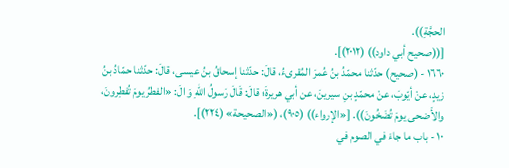الحجَّةِ)).
[((صحيح أبي داود)) (٢٠١٢)].
١٦٦٠ - (صحيح) حدّثنا محمّدُ بنُ عُمرَ المُقرىءُ، قالَ: حدّثنا إسحاقُ بنُ عيسى، قالَ: حدّثنا حمّادُ بنُ
زيدٍ، عنْ أيّوبَ، عنْ محمّدٍ بنِ سيرينَ، عن أبي هريرةَ؛ قالَ: قَالَ رَسولُ اللهِ وَ الَ: «الفطرُ يومَ تُفطِرونَ،
والأَضحى يومَ تُضَخُونَ)). [«الإرواء)) (٩٠٥)، («الصحيحة» (٢٢٤)].
١٠ - باب ما جاءَ في الصوم في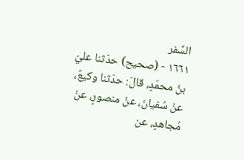السَّفر
١٦٦١ - (صحيح) حدّثنا عليّ بنُ محمّدٍ، قالَ: حدّثنا وكيعٌ، عنْ سُفيانَ، عنْ منصورٍ، عنْ مُجاهدٍ، عن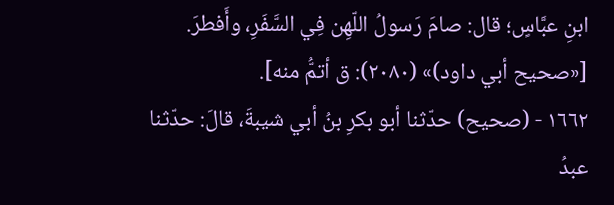ابنِ عبَّاسٍ؛ قال: صامَ رَسولُ اللّهِن فِي السَّفَرِ، وأَفطرَ. [«صحيح أبي داود)» (٢٠٨٠): ق أتمُّ منه].
١٦٦٢ - (صحيح) حدّثنا أبو بكرِ بنُ أبي شيبةَ، قالَ: حدّثنا عبدُ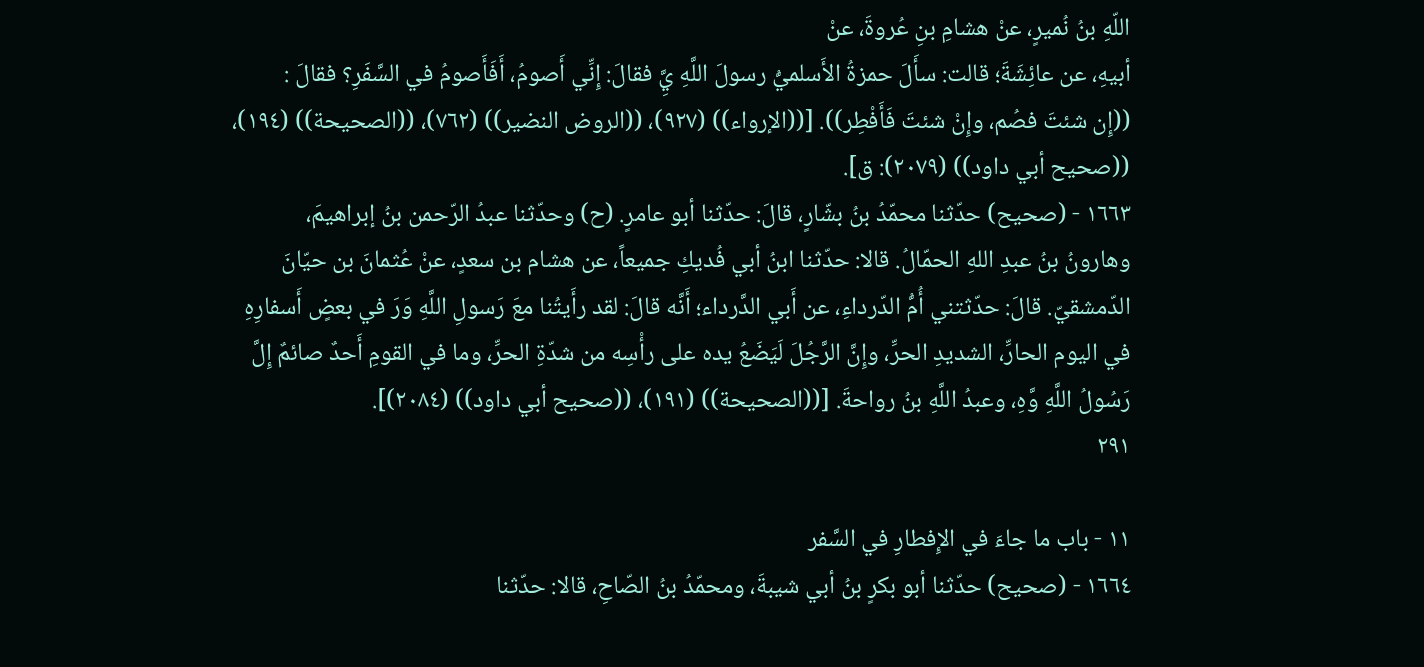اللّهِ بنُ نُميرٍ، عنْ هشامِ بنِ عُروةَ، عنْ
أبيهِ، عن عائِشَةَ؛ قالت: سأَلَ حمزةُ الأَسلميُّ رسولَ اللَّهِ يَِّ فقالَ: إِنِّي أَصومُ، أَفَأَصومُ في السَّفَرِ؟ فقالَ :
((إِن شئتَ فصُم، وإِنْ شئتَ فَأَفْطِر)). [((الإرواء)) (٩٢٧)، ((الروض النضير)) (٧٦٢)، ((الصحيحة)) (١٩٤)،
((صحيح أبي داود)) (٢٠٧٩): ق].
١٦٦٣ - (صحيح) حدّثنا محمّدُ بنُ بشّارٍ، قالَ: حدّثنا أبو عامرٍ. (ح) وحدّثنا عبدُ الرّحمن بنُ إبراهيمَ،
وهارونُ بنُ عبدِ اللهِ الحمّالُ. قالا: حدّثنا ابنُ أبي فُديكِ جميعاً، عن هشام بن سعدٍ، عنْ عُثمانَ بن حيّانَ
الدّمشقيّ. قالَ: حدّثتني أُمُّ الدّرداءِ، عن أَبي الدَّرداء؛ أَنَّه قالَ: لقد رأَيتُنا معَ رَسولِ اللَّهِ وَرَ في بعضٍ أَسفارِهِ
في اليوم الحارِّ، الشديدِ الحرِّ، وإِنَّ الرَّجُلَ لَيَضَعُ يده على رأْسِه من شدّةِ الحرِّ، وما في القومِ أَحدٌ صائمٌ إِلَّ
رَسُولُ اللَّهِ وَّهِ، وعبدُ اللَّهِ بنُ رواحةَ. [((الصحيحة)) (١٩١)، ((صحيح أبي داود)) (٢٠٨٤)].
٢٩١

١١ - باب ما جاءَ في الإِفطارِ في السَّفر
١٦٦٤ - (صحيح) حدّثنا أبو بكرٍ بنُ أبي شيبةَ، ومحمّدُ بنُ الصّاحِ، قالا: حدّثنا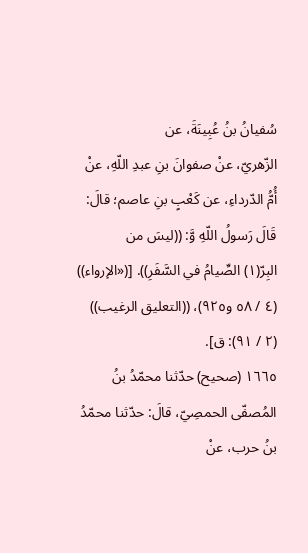سُفيانُ بنُ عُبِينَةَ، عن
الزّهريّ، عنْ صفوانَ بنِ عبدِ اللّهِ، عنْ أُمُّ الدّرداءِ، عن كَعْبٍ بنِ عاصم؛ قالَ: قَالَ رَسولُ اللّهِ وَّ: ((ليسَ من
البِرّ(١) الصِّيامُ في السَّفَرِ)). [(«الإرواء)) (٤ / ٥٨ و٩٢٥)، ((التعليق الرغيب)) (٢ / ٩١): ق].
١٦٦٥ (صحيح) حدّثنا محمّدُ بنُ المُصفّى الحمصِيّ، قالَ: حدّثنا محمّدُ بنُ حرب، عنْ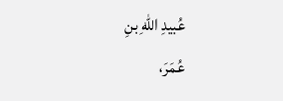عُبيدِ اللهِ بنِ
عُمَرَ،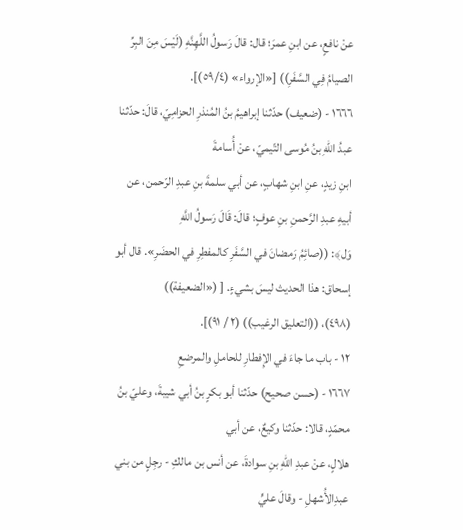عنْ نافعٍ، عن ابنِ عمرَ؛ قال: قالَ رَسولُ اللَّهِنَّهِ (لَيْسَ مِنَ البِرِّ الصيامُ فِي السَّفَرِ)) [«الإرواء» (٥٩/٤)].
١٦٦٦ - (ضعيف) حدّثنا إبراهيمُ بنُ المُنذرِ الحزامِيّ، قالَ: حدّثنا عبدُ اللّهِ بنُ مُوسى التّيميّ، عنْ أُسامةَ
ابنِ زيدٍ، عنِ ابنِ شهابٍ، عن أبي سلمةَ بنِ عبدِ الرّحمن، عن أبيهِ عبدِ الرَّحمنِ بنِ عوفٍ؛ قالَ: قَالَ رَسولُ اللَّهِ
وَل﴾: ((صائِمُ رَمضانَ في السَّفَرِ كالمفطِرِ في الحضَرِ». قال أبو إسحاق: هذا الحديث ليسَ بشيءٍ. [ («الضعيفة))
(٤٩٨)، ((التعليق الرغيب)) (٢ / ٩١)].
١٢ - باب ما جاءَ في الإِفطارِ للحاملِ والمرضعِ
١٦٦٧ - (حسن صحيح) حدّثنا أبو بكرٍ بنُ أبي شيبةَ، وعليّ بنُ محمّدٍ، قالا: حدّثنا وكيعٌ، عن أبي
هلالٍ، عنْ عبدِ اللهِ بنِ سوادةَ، عن أنس بن مالكِ - رجِلٍ من بني عبدِالأُشهلِ - وقالَ عليٍّ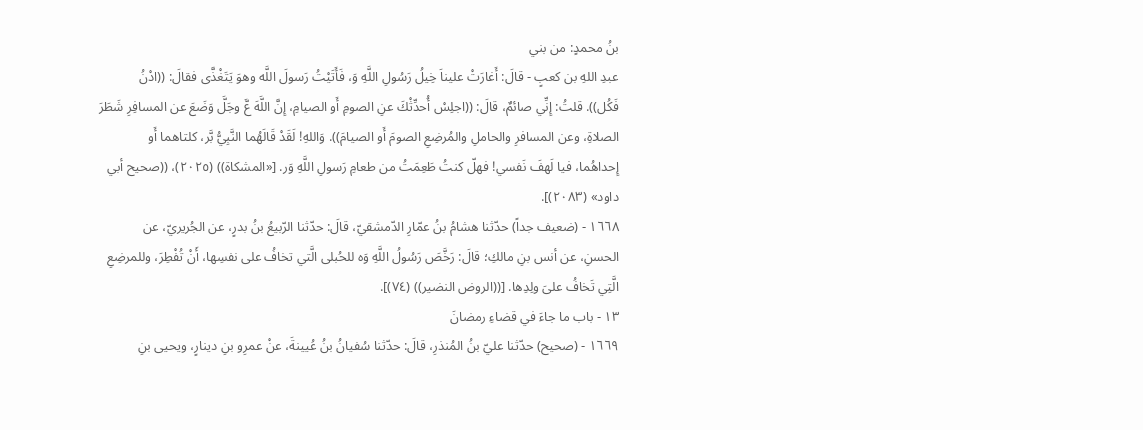بنُ محمدٍ: من بني
عبدِ اللهِ بن كعبٍ - قالَ: أَغارَتْ عليناَ خِيلُ رَسُولِ اللَّهِ وَ، فَأَتَيْتُ رَسولَ اللَّه وهوَ يَتَغْذَّى فقالَ: ((ادْنُ
فَكُل)). قلتُ: إِنِّي صائمٌ، قالَ: ((اجلِسْ أُحدِّثْكَ عنِ الصومِ أَو الصيامِ، إِنَّ اللَّهَ عَّ وجَلَّ وَضَعَ عن المسافِرِ شَطَرَ
الصلاةِ، وعن المسافرِ والحاملِ والمُرضِعِ الصومَ أَو الصيامَ)). وَاللهِ! لَقَدْ قَالَهُما النَّبِيُّ بَّر، كلتاهما أَو
إِحداهُما، فيا لَهفَ نَفسي! فهلّ كنتُ طَعِمَتُ من طعامِ رَسولِ اللَّهِ وَر. [«المشكاة)) (٢٠٢٥)، ((صحيح أبي
داود» (٢٠٨٣)].
١٦٦٨ - (ضعيف جداً) حدّثنا هشامُ بنُ عمّارِ الدّمشقيّ، قالَ: حدّثنا الرّبيعُ بنُ بدرٍ، عن الجُريريّ، عن
الحسنِ، عن أنس بنِ مالكِ؛ قالَ: رَخَّصَ رَسُولُ اللَّهِ وَه للحُبلى الَّتي تخافُ على نفسِها، أَنْ تُفْطِرَ، وللمرضِعِ
الَّتِي تَخافُ علىَ ولِدِها. [((الروض النضير)) (٧٤)].
١٣ - باب ما جاءَ في قضاءِ رمضانَ
١٦٦٩ - (صحيح) حدّثنا عليّ بنُ المُنذرِ، قالَ: حدّثنا سُفيانُ بنُ عُيينةَ، عنْ عمرِو بنِ دینارٍ، ویحیی بنِ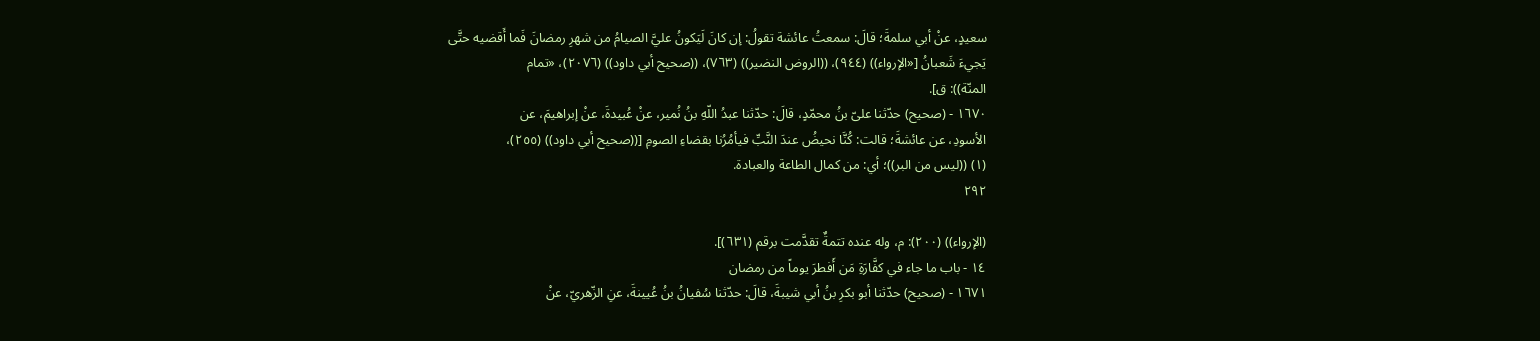سعيدٍ، عنْ أبي سلمةَ؛ قالَ: سمعتُ عائشة تقولُ: إن كانَ لَيَكونُ عليَّ الصيامُ من شهرِ رمضانَ فَما أَقضيه حتَّى
يَجيءَ شَعبانُ [«الإرواء)) (٩٤٤)، ((الروض النضير)) (٧٦٣)، ((صحيح أبي داود)) (٢٠٧٦)، «تمام
المنّة)): ق].
١٦٧٠ - (صحيح) حدّثنا علىّ بنُ محمّدٍ، قالَ: حدّثنا عبدُ اللّهِ بنُ نُمير، عنْ عُبيدةَ، عنْ إبراهيمَ، عن
الأسودِ، عن عائشةَ؛ قالت: كُنَّا نحيضُ عندَ النَّبِّ فيأمُرُنا بقضاءِ الصومِ [((صحيح أبي داود)) (٢٥٥)،
(١) ((ليس من البر))؛ أي: من كمال الطاعة والعبادة.
٢٩٢

(الإرواء)) (٢٠٠): م، وله عنده تتمةٌ تقدَّمت برقم (٦٣١)].
١٤ - باب ما جاء في كفَّارَةِ مَن أَفطرَ يوماً من رمضان
١٦٧١ - (صحيح) حدّثنا أبو بكرِ بنُ أبي شيبةَ، قالَ: حدّثنا سُفيانُ بنُ عُيينةَ، عنِ الزّهريّ، عنْ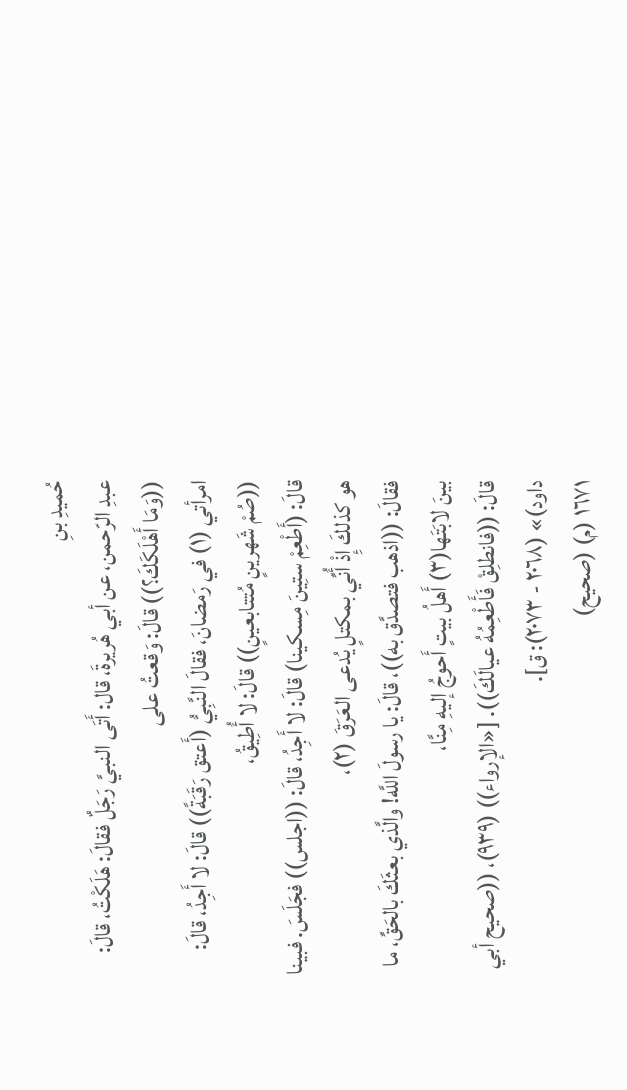حُميدِ بنِ
عبدِ الرّحمن، عن أبي هُريرةَ، قال: أَتَى النبيَّ رَجَلٌ فقالَ: هَلَكْتُ، قالَ: ((وَمَا أَهْلَكَكَ؟)) قالَ: وَقعتُ على
امرأتي (١) في رَمضانَ، فقالَ النَّبِيُّ (أَعتق رَقَبَةً)) قالَ: لا أَجِدُ، قالَ: ((صُمْ شَهرينٍ مُتتابعينٍ)) قالَ: لا أُطِيقُ،
قالَ: (أَطْعِمْ ستِينَ مِسكينا) قالَ: لا أَجِدُ، قالَ: ((اجلس)) فجَلَسَ. فبينا هو كذلكَ إِذْ أُنِّي بمكتلٍ يُدعى العَرَقَ (٢)،
فقالَ: ((اذهب فتصدَّق به))، قالَ: يا رسولَ اللَّه! والَّذي بعثَكَ بالحَقِّ، ما بينَ لابَتَها(٣) أَهلُ بيتٍ أَحوجُ إليهِ مِنَّا،
قالَ: ((فانطلِقْ فَأَطْعِمُهُ عيالَكَ)). [«الإرواء)) (٩٣٩)، ((صحيح أبي داود)» (٢٠٦٨ - ٢٠٧٣): ق].
١٦٧١ (م) (صحيح)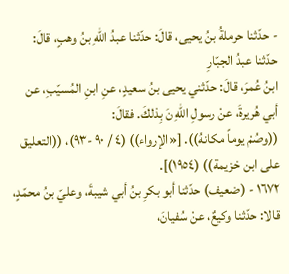- حدّثنا حرملةُ بنُ يحيى، قالَ: حدّثنا عبدُ اللّهِ بنُ وهبٍ، قالَ: حدّثنا عبدُ الجبّارِ
ابنُ عُمرَ، قالَ: حدّثني يحيى بنُ سعيدٍ، عنِ ابنِ المُسيّبِ، عن أبي هُريرةَ، عنْ رسولِ اللّهِ نَ بِذلكَ. فقالَ:
((وصُمْ يوماً مكانهُ)). [«الإرواء)) (٤ / ٩٠ -٩٣)، ((التعليق على ابن خزيمة)) (١٩٥٤)].
١٦٧٢ - (ضعيف) حدّثنا أبو بكرِ بنُ أبي شيبةَ، وعليّ بنُ محمّدٍ، قالا: حدّثنا وكيعٌ، عنْ سُفيانَ،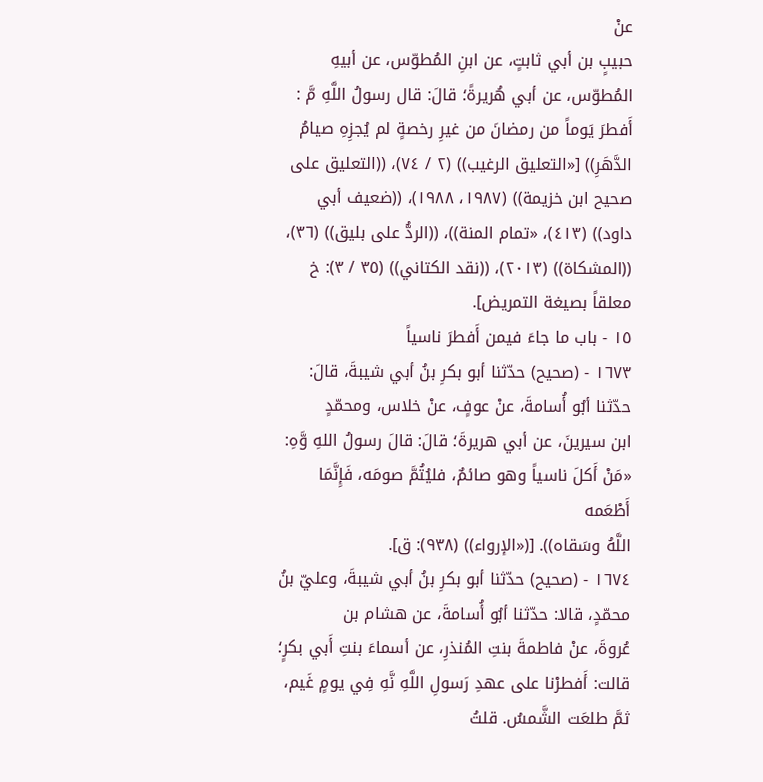عنْ
حبيبٍ بن أبي ثابتٍ، عن ابنِ المُطوّس، عن أبيهِ المُطوّس، عن أبي هُريرةً؛ قالَ: قال رسولُ اللَّهِ مَّ :
أَفطرَ يَوماً من رمضانَ من غيرِ رخصةٍ لم يُجزِهِ صيامُ الدَّهَرِ)) [«التعليق الرغيب)) (٢ / ٧٤)، ((التعليق على
صحيح ابن خزيمة)) (١٩٨٧، ١٩٨٨)، ((ضعيف أبي داود)) (٤١٣)، «تمام المنة))، ((الردُّ على بليق)) (٣٦)،
((المشكاة)) (٢٠١٣)، ((نقد الكتاني)) (٣٥ / ٣): خ معلقاً بصيغة التمريض].
١٥ - باب ما جاءَ فيمن أَفطرَ ناسياً
١٦٧٣ - (صحيح) حدّثنا أبو بكرِ بنُ أبي شيبةَ، قالَ: حدّثنا أبُو أُسامةَ، عنْ عوفٍ، عنْ خلاس، ومحمّدٍ
ابن سيرينَ، عن أبي هريرةَ؛ قالَ: قالَ رسولُ اللهِ وَّهِ: «مَنْ أَكلَ ناسياً وهو صائمٌ، فليُتُمَّ صومَه، فَإِنَّمَا أَطْعَمه
اللَّهُ وسَقاه)). [(«الإرواء)) (٩٣٨): ق].
١٦٧٤ - (صحيح) حدّثنا أبو بكرِ بنُ أبي شيبةَ، وعليّ بنُ محمّدٍ، قالا: حدّثنا أبُو أُسامةَ، عن هشام بن
عُروةَ، عنْ فاطمةَ بنتِ المُنذرِ، عن أسماءَ بنتِ أَبي بكرٍ؛ قالت: أَفطرْنا على عهدِ رَسولِ اللَّهِ نَّهِ فِي يومٍ غَيم،
ثمَّ طلعَت الشَّمسُ. قلتُ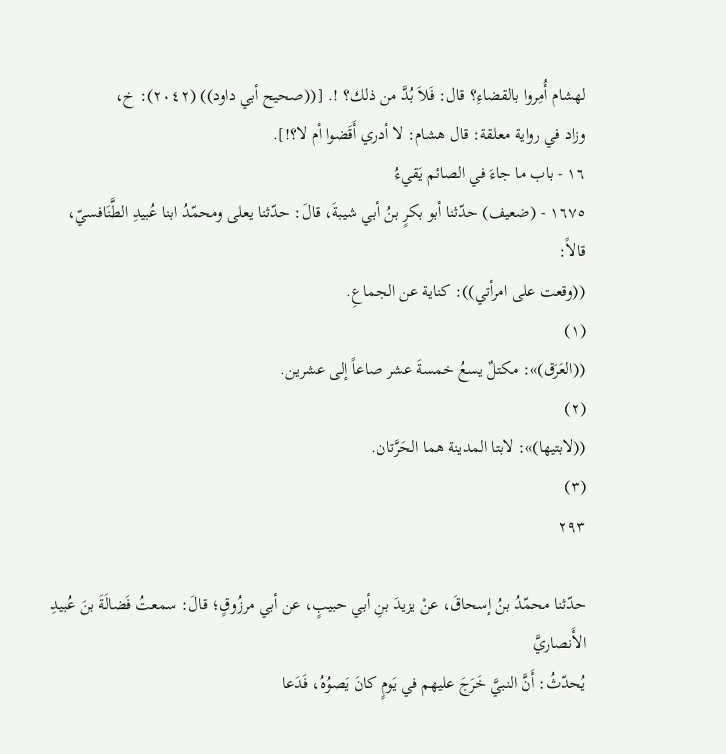لهشام أُمِروا بالقضاءِ؟ قال: فَلاَ بُدَّ من ذلك؟ !. [((صحيح أبي داود)) (٢٠٤٢): خ،
وزاد في رواية معلقة: قال هشام: لا أدري أَقَضوا أم لا؟!].
١٦ - باب ما جاءَ في الصائم يَقيءُ
١٦٧٥ - (ضعيف) حدّثنا أبو بكرٍ بنُ أبي شيبةَ، قالَ: حدّثنا يعلى ومحمّدُ ابنا عُبيدِ الطَّنَافسيّ، قالاً:
((وقعت على امرأتي)): كناية عن الجماعِ.
(١)
((العَرَق)»: مكتلٌ يسعُ خمسةَ عشر صاعاً إلى عشرين.
(٢)
((لابتيها)»: لابتا المدينة هما الحَرَّتان.
(٣)
٢٩٣

حدّثنا محمّدُ بنُ إسحاقَ، عنْ يزيدَ بنِ أبي حبيبٍ، عن أبي مرزُوقٍ؛ قالَ: سمعتُ فَضالَةَ بنَ عُبيدِ الأَنصاريَّ
يُحدّثُ: أَنَّ النبيَّ خَرَجَ عليهم في يَومٍ كانَ يَصوُهُ، فَدَعا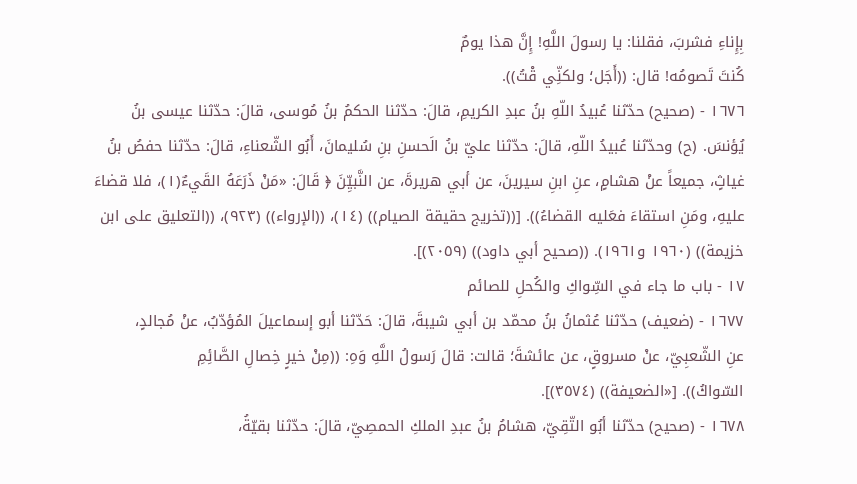بِإِناءِ فشربَ، فقلنا: يا رسولَ اللَّهِ! إِنَّ هذا يومٌ
كُنتَ تَصومُه! قال: ((أَجَل؛ ولكنِّي قْتُ)).
١٦٧٦ - (صحيح) حدّثنا عُبيدُ اللّهِ بنُ عبدِ الكريمِ، قالَ: حدّثنا الحكمُ بنُ مُوسى، قالَ: حدّثنا عيسى بنُ
يُؤنسَ. (ح) وحدّثنا عُبيدُ اللّهِ، قالَ: حدّثنا عليّ بنُ الَحسنِ بنِ سُليمانَ، أَبُو الشّعناءِ، قالَ: حدّثنا حفصُ بنُ
غياثٍ، جميعاً عنْ هشامٍ، عنِ ابنِ سيرينَ، عن أبي هريرةَ، عن النَّبيِّنَ ﴿ قَالَ: «مَنْ ذَرَعَهُ القَيءٌ(١)، فلا قضاءَ
عليهِ، ومَنِ استقاءَ فعَليه القضاءُ)). [((تخريج حقيقة الصيام)) (١٤)، ((الإرواء)) (٩٢٣)، ((التعليق على ابن
خزيمة)) (١٩٦٠ و١٩٦١). ((صحيح أبي داود)) (٢٠٥٩)].
١٧ - باب ما جاء في السِّواكِ والكُحلِ للصائم
١٦٧٧ - (ضعيف) حدّثنا عُثمانُ بنُ محمّد بن أبي شيبةَ، قالَ: حَدّثنا أبو إسماعيلَ المُؤدّبُ، عنْ مُجالدٍ،
عنِ الشّعبِيّ، عنْ مسروقٍ، عن عائشةَ؛ قالت: قالَ رَسولُ اللَّهِ وَهِ: ((مِنْ خيرٍ خِصالِ الصَّائِمِ
السّواكُ)). [«الضعيفة)) (٣٥٧٤)].
١٦٧٨ - (صحيح) حدّثنا أبُو التّقِيّ، هشامُ بنُ عبدِ الملكِ الحمصِيّ، قالَ: حدّثنا بقيّةُ،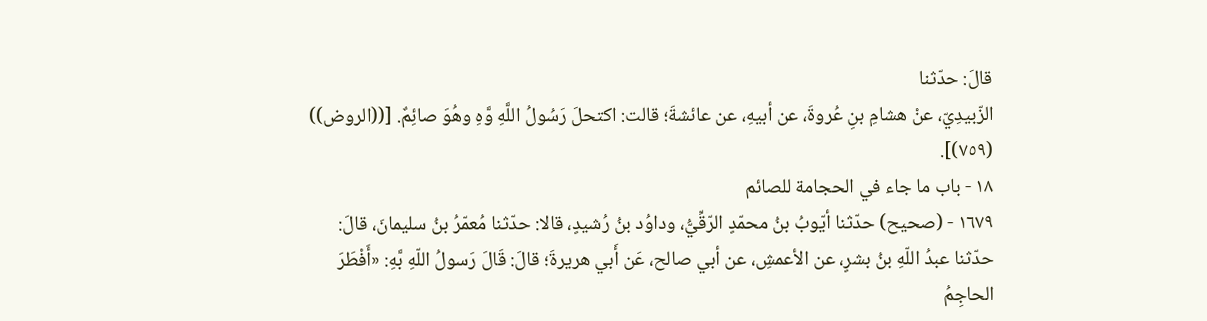قالَ: حدّثنا
الزّبيدِيّ، عنْ هشامِ بنِ عُروةَ، عن أبيهِ، عن عائشةَ؛ قالت: اكتحلَ رَسُولُ اللَّهِ وَّهِ وهُوَ صائِمٌ. [((الروض))
(٧٥٩)].
١٨ - باب ما جاء في الحجامة للصائم
١٦٧٩ - (صحيح) حدّثنا أيّوبُ بنُ محمّدٍ الرّقِّيُّ، وداوُد بنُ رُشيدٍ، قالا: حدّثنا مُعمّرُ بنُ سليمانَ، قالَ:
حدّثنا عبدُ اللّهِ بنُ بشرٍ، عن الأعمشِ، عن أبي صالح، عَن أَبي هريرةَ؛ قالَ: قَالَ رَسولُ اللّهِ بَّهِ: «أَفْطَرَ
الحاجِمُ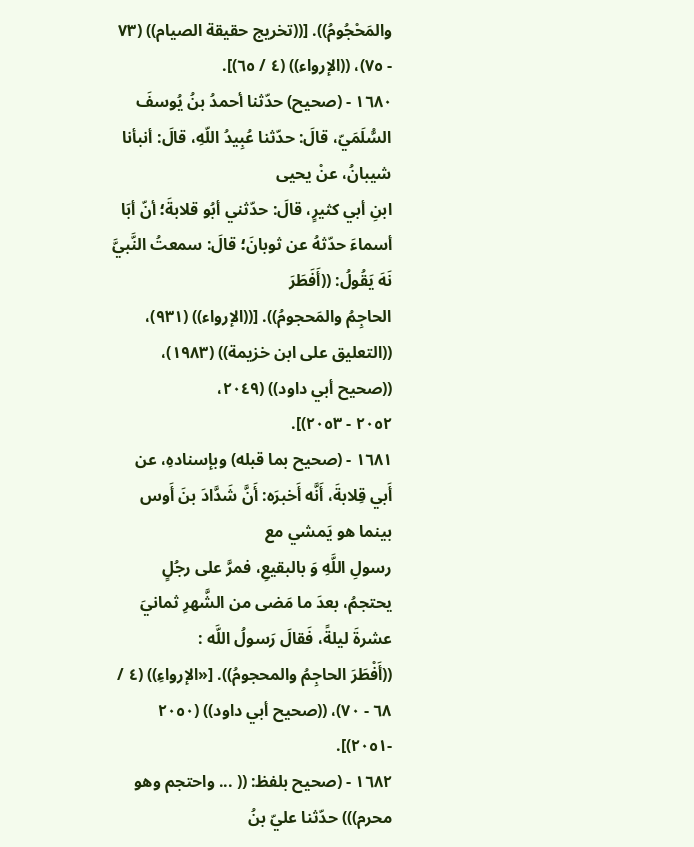والمَحْجُومُ)). [((تخريج حقيقة الصيام)) (٧٣ - ٧٥)، ((الإرواء)) (٤ / ٦٥)].
١٦٨٠ - (صحيح) حدّثنا أحمدُ بنُ يُوسفَ السُّلَمَيّ، قالَ: حدّثنا عُبِيدُ اللّهِ، قالَ: أنبأنا شيبانُ، عنْ يحيى
ابنِ أبي كثيرٍ، قالَ: حدّثني أبُو قلابةَ؛ أنّ أبَا أسماءَ حدّثهُ عن ثوبانَ؛ قالَ: سمعتُ النَّبيَّ نَهَ يَقُولُ: ((أَفَطَرَ
الحاجِمُ والمَحجومُ)). [((الإرواء)) (٩٣١)، ((التعليق على ابن خزيمة)) (١٩٨٣)، ((صحيح أبي داود)) (٢٠٤٩،
٢٠٥٢ - ٢٠٥٣)].
١٦٨١ - (صحيح بما قبله) وبإسنادهِ، عن أَبي قِلابةَ، أَنَّه أَخبرَه: أَنَّ شَدَّادَ بنَ أَوس بينما هو يَمشي مع
رسولِ اللَّهِ وَ بالبقيعِ، فمرَّ على رجُلٍ يحتجمُ، بعدَ ما مَضى من الشَّهرِ ثمانيَ عشرةَ ليلةً، فَقالَ رَسولُ اللَّه :
((أَفْطَرَ الحاجِمُ والمحجومُ)). [«الإرواءِ)) (٤ / ٦٨ - ٧٠)، ((صحيح أبي داود)) (٢٠٥٠ -٢٠٥١)].
١٦٨٢ - (صحيح بلفظ: (( ... واحتجم وهو محرم))) حدّثنا عليّ بنُ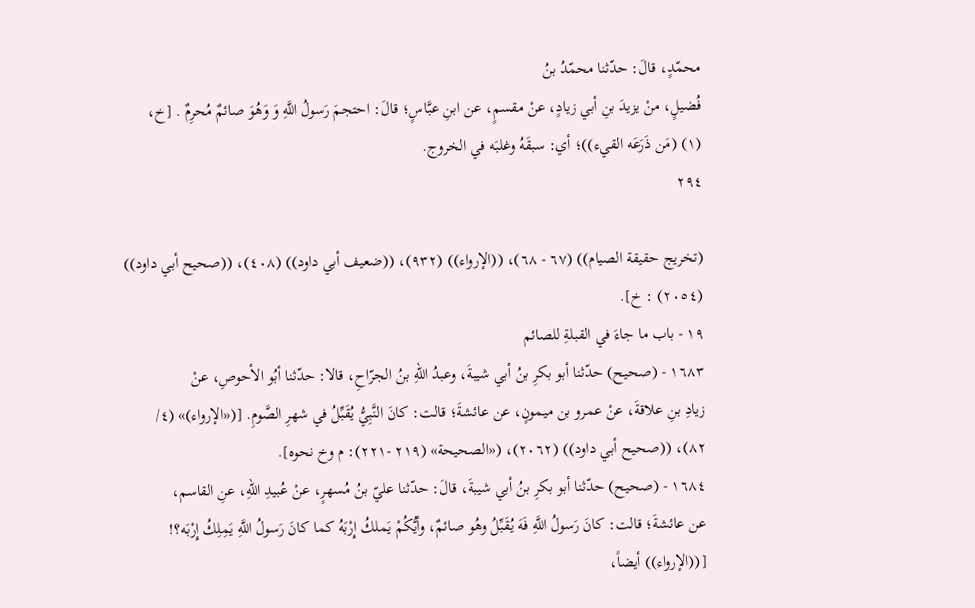محمّدٍ، قالَ: حدّثنا محمّدُ بنُ
فُضيلٍ، منْ يزيدَ بنِ أبي زيادٍ، عنْ مقسمٍ، عن ابنِ عبَّاسٍ؛ قالَ: احتجمَ رَسولُ اللَّهِ وَ وَهُوَ صائمٌ مُحرِمٌ . [خ،
(١) (مَن ذَرَعَه القيء))؛ أي: سبقَهُ وغلبَه في الخروج.
٢٩٤

(تخريج حقيقة الصيام)) (٦٧ - ٦٨)، ((الإرواء)) (٩٣٢)، ((ضعيف أبي داود)) (٤٠٨)، ((صحيح أبي داود))
(٢٠٥٤) : خ].
١٩ - باب ما جاءَ في القبلةِ للصائم
١٦٨٣ - (صحيح) حدّثنا أبو بكرِ بنُ أبي شيبةَ، وعبدُ اللّهِ بنُ الجرّاحِ، قالا: حدّثنا أبُو الأحوصِ، عنْ
زيادِ بنِ علاقةَ، عنْ عمرو بن ميمونٍ، عن عائشةَ؛ قالت: كانَ النَّبِيُّ يُقَبِّلُ في شهرِ الصَّومِ. [(«الإرواء)» (٤/
٨٢)، ((صحيح أبي داود)) (٢٠٦٢)، («الصحيحة» (٢١٩ -٢٢١): م وخ نحوه].
١٦٨٤ - (صحيح) حدّثنا أبو بكرِ بنُ أبي شيبةَ، قالَ: حدّثنا عليّ بنُ مُسهرٍ، عنْ عُبيدِ اللّهِ، عنِ القاسم،
عن عائشةَ؛ قالت: كانَ رَسولُ اللَّهِ فَهَ يُقَبِّلُ وهُو صائمٌ، وأيُّكُمْ يَملكُ إِرْبَهُ كما كانَ رَسولُ اللَّهِ يَمِلِكُ إِرْبَه؟!
[((الإرواء)) أيضاً،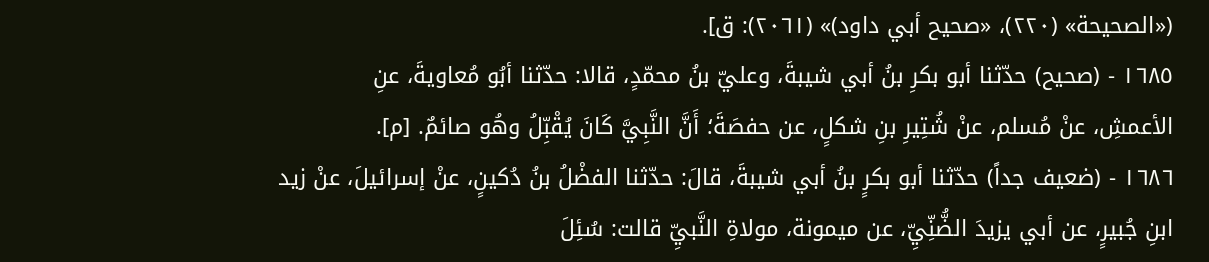(«الصحيحة» (٢٢٠)، «صحيح أبي داود)» (٢٠٦١): ق].
١٦٨٥ - (صحيح) حدّثنا أبو بكرِ بنُ أبي شيبةَ، وعليّ بنُ محمّدٍ، قالا: حدّثنا أبُو مُعاويةَ، عنِ
الأعمشِ، عنْ مُسلم، عنْ شُتِيرِ بنِ شكلٍ، عن حفصَةَ؛ أَنَّ النَّبِيَّ كَانَ يُقْبِّلُ وهُو صائمٌ. [م].
١٦٨٦ - (ضعيف جداً) حدّثنا أبو بكرٍ بنُ أبي شيبةَ، قالَ: حدّثنا الفضْلُ بنُ دُكينٍ، عنْ إسرائيلَ، عنْ زید
ابنِ جُبيرٍ، عن أبي يزيدَ الضُّنِّيِّ، عن ميمونة، مولاةِ النَّبيِّ قالت: سُئِلَ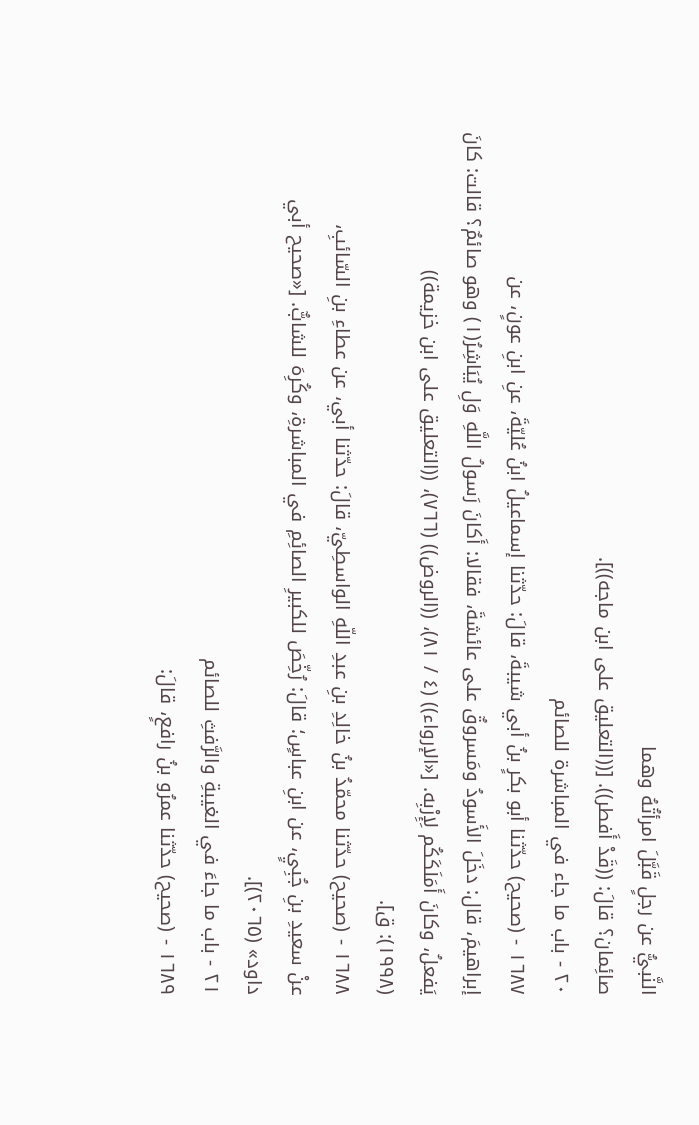النَّبيُّ عن رجلٍ قَبَّلَ امرأتُهُ وهما
صائِمان؟ قالَ: ((قَدْ أَفطر)). [((التعليق على ابن ماجه))].
٢٠ - باب ما جاء في المباشرة للصائم
١٦٨٧ - (صحيح) حدّثنا أبو بكرٍ بنُ أبي شيبةَ، قالَ: حدّثنا إسماعيلُ ابنُ عُليّةَ، عنِ ابنِ عونٍ، عن
إبراهيمَ، قال: دخَلَ الأَسودُ ومَسروقٌ على عائشةَ، فقالا: أَكانَ رَسولُ اللَّهِ وَلِ يُبَاشِرُ(١) وهو صائمٌ؟ قالت: كانَ
يَفعلُ، وكانَ أَمَلَكَكُم لِإِرْبِه. [«الإرواء)) (٤ / ٨١)، ((الروض)) (٧٦٦)، ((التعليق على ابن خزيمة))
(١٩٩٨): ق].
١٦٨٨ - (صحيح) حدّثنا محمّدُ بنُ خالِدِ بنِ عبدِ اللّهِ الواسطِيّ، قالَ: حدّثنا أبي، عن عطاءِ بنِ السّائبِ،
عنْ سعيدِ بنِ جُبِيٍ، عن ابنِ عباسٍ؛ قالَ: رُخِّصَ للكبيرِ الصائِمِ في المباشرةِ، وكُرِهَ للشابٌّ. [«صحيح أبي
داود» (٢٠٦٥)].
٢١ - باب ما جاءَ في الغيبةِ والرَّفثِ للصائم
١٦٨٩ - (صحيح) حدّثنا عمرُو بنُ رافعٍ، قالَ: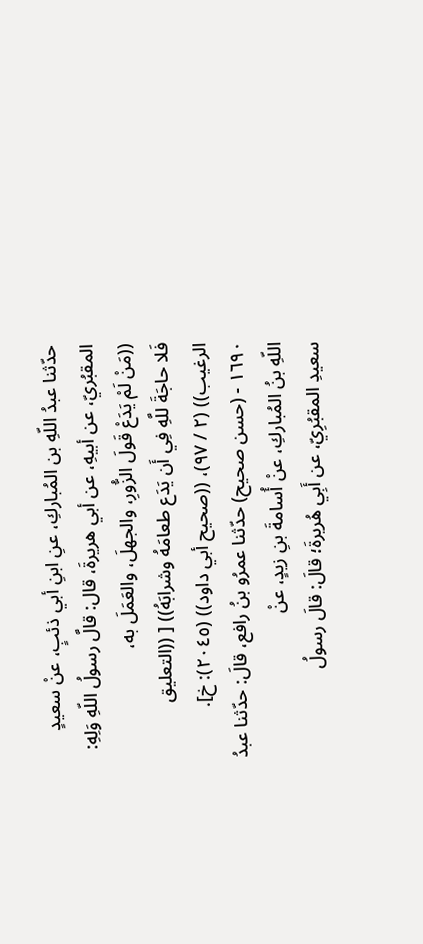حدّثنا عبدُ اللّهِ بن المُباركِ، عنِ ابنِ أبي ذئبٍ، عنْ سعيدٍ
المقبُريّ، عن أبيهِ، عن أبي هريرةَ، قال: قالَّ رسولُ اللّهِ وَلِهِ: ((مَنْ لَمْ يَدَعْ قَولَ الزُّورِ، والجهلَ، والعَمَلَ به،
فَلا حاجَةَ للَّهِ فِي أَن يَدَع طعامَهُ وشرابَهُ)) [ ((التعليق الرغيب)) (٢ / ٩٧)، ((صحيح أبي داود)) (٢٠٤٥): خ].
١٦٩٠ - (حسن صحيح) حدّثنا عمرُو بنُ رافع، قالَ: حدّثنا عبدُ اللّهِ بنُ المُباركِ، عنْ أُسامةَ بنِ زيدٍ، عنْ
سعيدِ المقبُرِيّ، عن أَبِي هُريرةَ؛ قالَ: قالَ رسولُ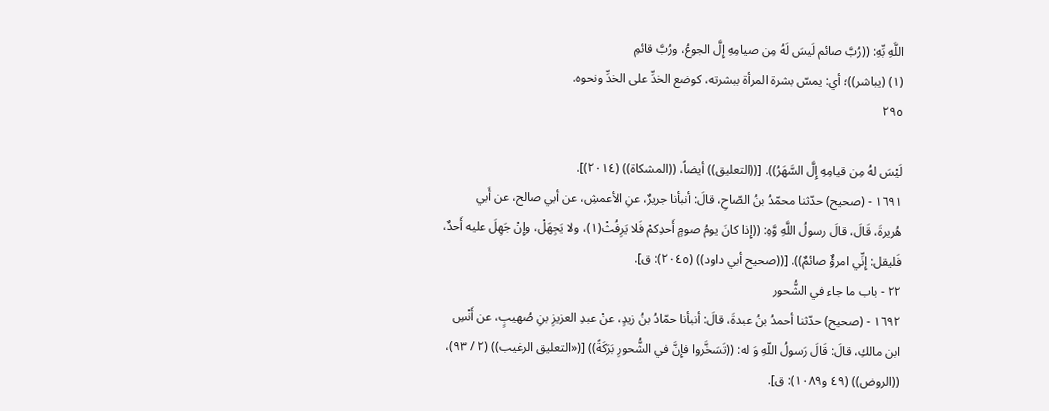اللَّهِ بِّهِ: ((رُبَّ صائم لَيسَ لَهُ مِن صيامِهِ إِلَّ الجوعُ، ورُبَّ قائمِ
(١) (يباشر))؛ أي: يمسّ بشرة المرأة ببشرته، كوضع الخدِّ على الخدِّ ونحوه.
٢٩٥

لَيْسَ لهُ مِن قيامِهِ إِلَّ السَّهَرُ)). [((التعليق)) أيضاً، ((المشكاة)) (٢٠١٤)].
١٦٩١ - (صحيح) حدّثنا محمّدُ بنُ الصّاحِ، قالَ: أنبأنا جريرٌ، عنِ الأعمشِ، عن أبي صالح، عن أَبي
هُريرةَ، قَالَ، قالَ رسولُ اللَّهِ وَّهِ: ((إِذا كانَ يومُ صومٍ أَحدِكمْ فَلا يَرِفُثْ(١)، ولا يَجِهَلْ، وإِنْ جَهِلَ عليه أَحدٌ،
فَليقل: إِنِّي امرؤٌ صائمٌ)). [((صحيح أبي داود)) (٢٠٤٥): ق].
٢٢ - باب ما جاء في الشُّحور
١٦٩٢ - (صحيح) حدّثنا أحمدُ بنُ عبدةَ، قالَ: أنبأنا حمّادُ بنُ زيدٍ، عنْ عبدِ العزيزِ بنِ صُهيبٍ، عن أَنْسِ
ابن مالكِ، قالَ: قَالَ رَسولُ اللّهِ وَ له: ((تَسَخَّروا فإِنَّ في الشُّحورِ بَرَكَةً)) [(«التعليق الرغيب)) (٢ / ٩٣)،
((الروض)) (٤٩ و١٠٨٩): ق].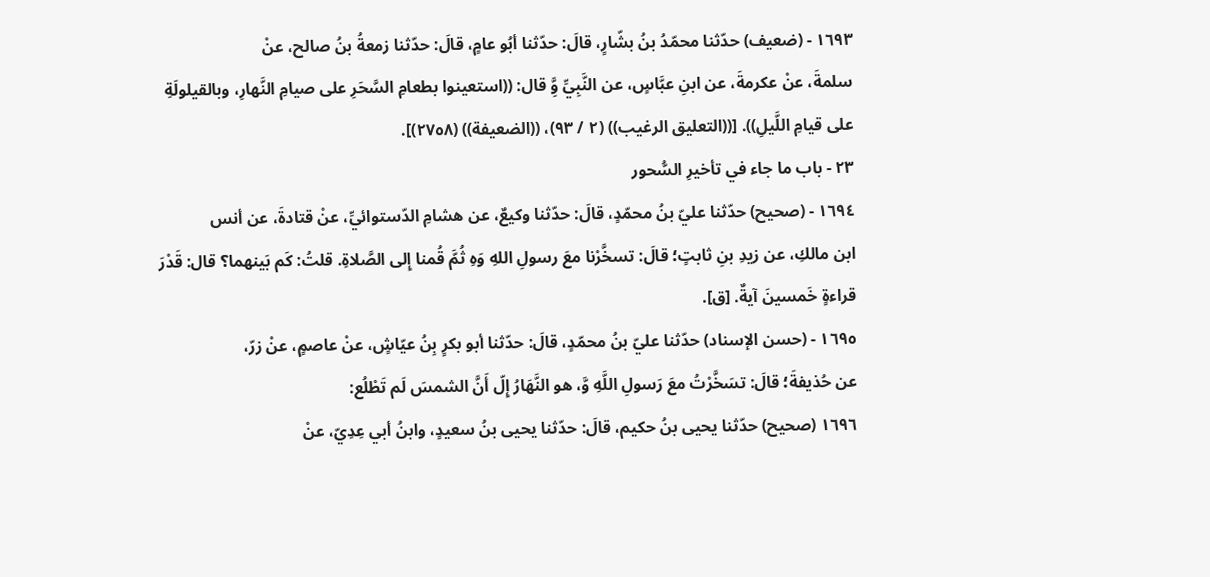١٦٩٣ - (ضعيف) حدّثنا محمّدُ بنُ بشّارٍ، قالَ: حدّثنا أبُو عامٍ، قالَ: حدّثنا زمعةُ بنُ صالح، عنْ
سلمةَ، عنْ عكرمةَ، عن ابنِ عبَّاسٍ، عن النَّبِيِّ وَِّ قال: ((استعينوا بطعامِ السَّحَرِ على صيامِ النَّهارِ، وبالقيلولَةِ
على قيامِ اللَّيلِ)). [((التعليق الرغيب)) (٢ / ٩٣)، ((الضعيفة)) (٢٧٥٨)].
٢٣ - باب ما جاء في تأخيرِ السُّحور
١٦٩٤ - (صحيح) حدّثنا عليّ بنُ محمّدٍ، قالَ: حدّثنا وكيعٌ، عن هشامِ الدّستوائيِّ، عنْ قتادةَ، عن أنس
ابن مالكِ، عن زيدِ بنِ ثابتٍ؛ قالَ: تسخَّرْنا معَ رسولِ اللهِ وَهِ ثُمَّ قُمنا إِلى الصَّلاةِ. قلتُ: كَم بَينهما؟ قال: قَدْرَ
قراءةٍ خَمسينَ آیةٌ. [ق].
١٦٩٥ - (حسن الإسناد) حدّثنا عليّ بنُ محمّدٍ، قالَ: حدّثنا أبو بكرٍ بِنُ عيّاشٍ، عنْ عاصمٍ، عنْ زرّ،
عن حُذيفةَ؛ قالَ: تسَخَّرْتُ معَ رَسولِ اللَّهِ وَّ، هو النَّهَارُ إِلّ أَنَّ الشمسَ لَم تَطْلُع:
١٦٩٦ (صحيح) حدّثنا يحيى بنُ حكيم، قالَ: حدّثنا يحيى بنُ سعيدٍ، وابنُ أبي عِدِيّ، عنْ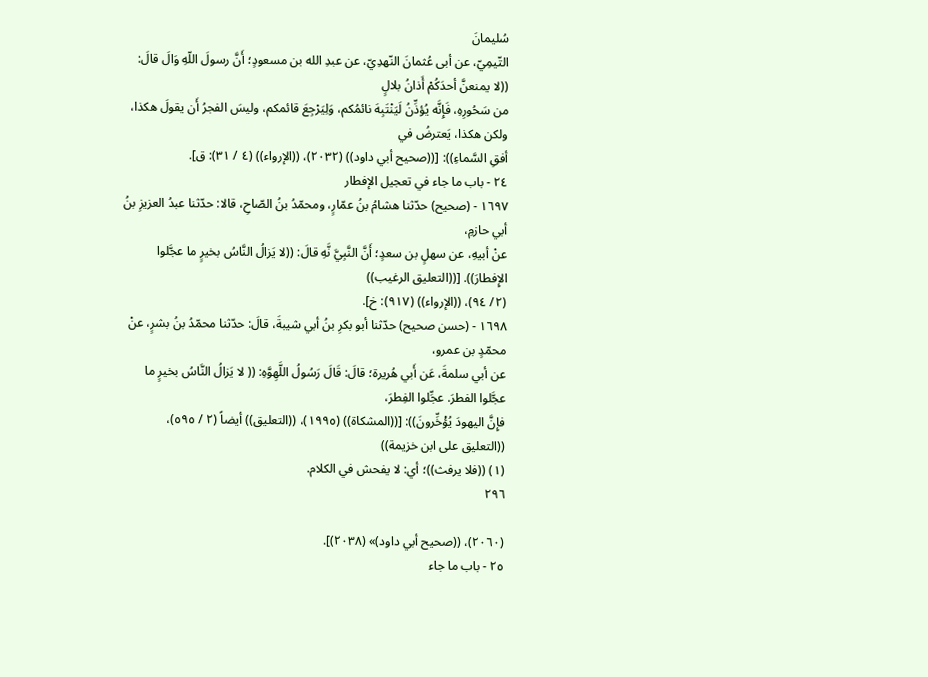سُليمانَ
التّيمِيّ، عن أبى عُثمانَ النّهدِيّ، عن عبدِ الله بن مسعودٍ؛ أَنَّ رسولَ اللّهِ وَالَ قالَ: ((لا يمنعنَّ أحدَكُمْ أَذانُ بلالٍ
من سَحُورِهِ، فَإِنَّه يُؤذِّنُ لَيَنْتَبِهَ نائمُكم، وَلِيَرْجِعَ قائمكم، وليسَ الفجرُ أَن يقولَ هكذا، ولكن هكذا، يَعترضُ في
أفقِ السَّماءِ)): [((صحيح أبي داود)) (٢٠٣٢)، ((الإرواء)) (٤ / ٣١): ق].
٢٤ - باب ما جاء في تعجيل الإفطار
١٦٩٧ - (صحيح) حدّثنا هشامُ بنُ عمّارٍ، ومحمّدُ بنُ الصّاحِ، قالا: حدّثنا عبدُ العزيزِ بنُ أبي حازمِ،
عنْ أبيهِ، عن سهلٍ بن سعدٍ؛ أَنَّ النَّبِيَّ نَّهِ قالَ: ((لا يَزالُ النَّاسُ بخيرٍ ما عجَّلوا الإِفطارَ)). [((التعليق الرغيب))
(٢/ ٩٤)، ((الإرواء)) (٩١٧): خ].
١٦٩٨ - (حسن صحيح) حدّثنا أبو بكرِ بنُ أبي شيبةَ، قالَ: حدّثنا محمّدُ بنُ بشرٍ، عنْ محمّدٍ بن عمرو،
عن أبي سلمةَ، عَن أَبي هُريرة؛ قالَ: قَالَ رَسُولُ اللَّهِوَّهِ: (( لا يَزالُ النَّاسُ بخيرٍ ما عجَّلوا الفطرَ. عجِّلوا الفِطرَ،
فإِنَّ اليهودَ يُؤْخِّرونَ)): [((المشكاة)) (١٩٩٥)، ((التعليق)) أيضاً (٢ / ٥٩٥)، ((التعليق على ابن خزيمة))
(١) ((فلا يرفث))؛ أي: لا يفحش في الكلام.
٢٩٦

(٢٠٦٠)، ((صحيح أبي داود)» (٢٠٣٨)].
٢٥ - باب ما جاء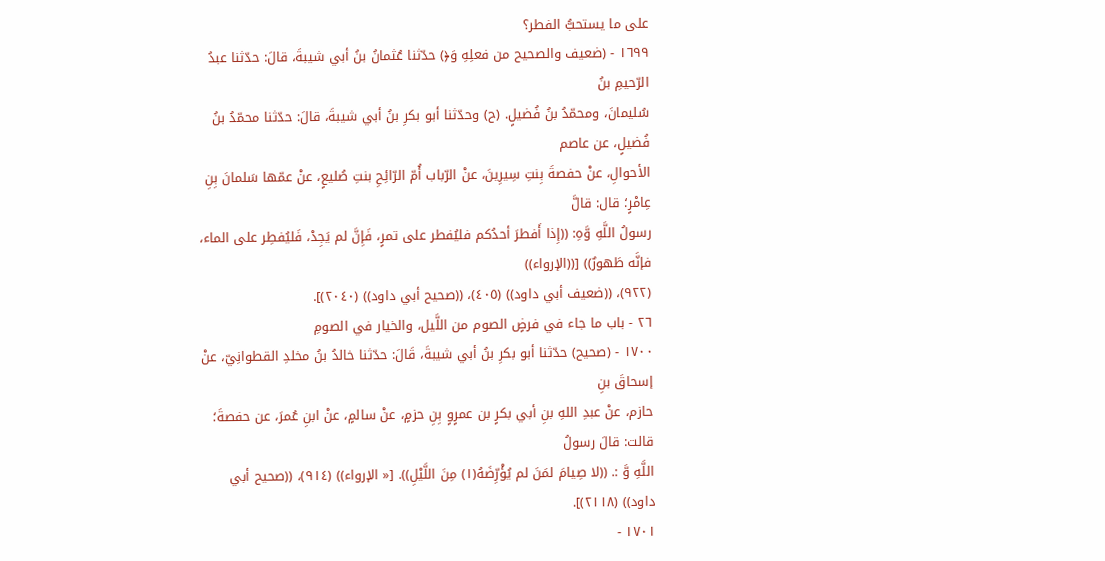على ما يستحبُّ الفطر؟
١٦٩٩ - (ضعيف والصحيح من فعلِهِ وَ﴿) حدّثنا عُثمانُ بنُ أبي شيبةَ، قالَ: حدّثنا عبدُ الرّحيمِ بنُ
سُليمانَ، ومحمّدُ بنُ فُضيلٍ. (ح) وحدّثنا أبو بكرِ بنُ أبي شيبةَ، قالَ: حدّثنا محمّدُ بنُ فُضيلٍ، عن عاصم
الأحوالِ، عنْ حفصةَ بِنتِ سِيرِينَ، عنْ الرّباب أُمّ الرّائِحِ بنتِ صُليعٍ، عنْ عمّها سَلمانَ بِنِ عِامْرٍ؛ قال: قالَّ
رسولُ اللَّهِ وَّهِ: ((إِذا أَفطرَ أحدُكم فليُفطر على تمرٍ، فَإِنَّ لم يَجِدْ، فَليُفطِر على الماء، فإنَّه طَهورٌ)) [((الإرواء))
(٩٢٢)، ((ضعيف أبي داود)) (٤٠٥)، ((صحيح أبي داود)) (٢٠٤٠)].
٢٦ - باب ما جاء في فرضٍ الصوم من اللَّيل، والخيار في الصومِ
١٧٠٠ - (صحيح) حدّثنا أبو بكرِ بنُ أبي شيبةَ، قَالَ: حدّثنا خالدُ بنُ مخلدِ القطوانِيّ، عنْ إسحاقَ بنِ
حازم، عنْ عبدِ اللهِ بنِ أبي بكرٍ بن عمرٍوٍ بِنِ حزمٍ، عنْ سالمٍ، عنْ ابنِ عُمرَ، عن حفصةَ؛ قالت: قالَ رسولُ
اللَّهِ وَّ :. ((لا صِيامَ لمَنَ لم يُؤْرِّضَهُ(١) مِنَ اللَّيْلِ)). [« الإرواء)) (٩١٤)، ((صحيح أبي داود)) (٢١١٨)].
١٧٠١ -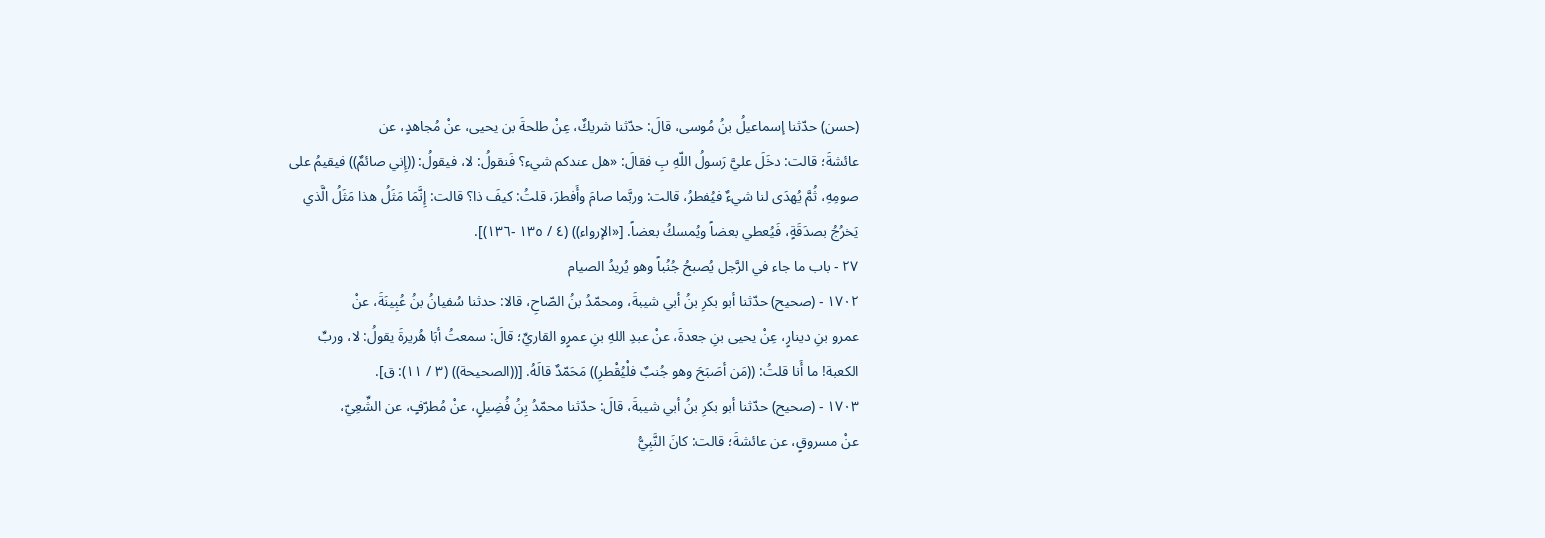(حسن) حدّثنا إسماعيلُ بنُ مُوسى، قالَ: حدّثنا شريكٌ، عِنْ طلحةَ بن يحيى، عنْ مُجاهدٍ، عن
عائشةَ؛ قالت: دخَلَ عليَّ رَسولُ اللّهِ بِ فقالَ: «هل عندكم شيء؟ فَنقولُ: لا، فيقولُ: ((إِني صائمٌ)) فيقيمُ على
صومِهِ، ثُمَّ يُهدَى لنا شيءٌ فيُفطرُ، قالت: وربَّما صامَ وأَفطرَ، قلتُ: كيفَ ذا؟ قالت: إِنَّمَا مَثَلُ هذا مَثَلُ الَّذي
يَخرُجُ بصدَقَةٍ، فَيُعطي بعضاً ويُمسكُ بعضاً. [«الإرواء)) (٤ / ١٣٥ -١٣٦)].
٢٧ - باب ما جاء في الرَّجل يُصبحُ جُنُباً وهو يُريدُ الصيام
١٧٠٢ - (صحيح) حدّثنا أبو بكرِ بنُ أبي شيبةَ، ومحمّدُ بنُ الصّاحِ، قالا: حدثنا سُفيانُ بنُ عُبِينَةَ، عنْ
عمرو بنِ دينارٍ، عِنْ يحيى بنِ جعدةَ، عنْ عبدِ اللهِ بنِ عمرٍو القاريِّ؛ قالَ: سمعتُ أبَا هُريرةَ يقولُ: لا، وربِّ
الكعبة! ما أَنا قلتُ: ((مَن أصَبَحَ وهو جُنبٌ فلْيُقْطرِ)) مَحَمّدٌ قالَهُ. [((الصحيحة)) (٣ / ١١): ق].
١٧٠٣ - (صحيح) حدّثنا أبو بكرِ بنُ أبي شيبةَ، قالَ: حدّثنا محمّدُ بِنُ فُضِيلٍ، عنْ مُطرّفٍ، عن الشِّعِيّ،
عنْ مسروقٍ، عن عائشةَ؛ قالت: كانَ النَّبِيُّ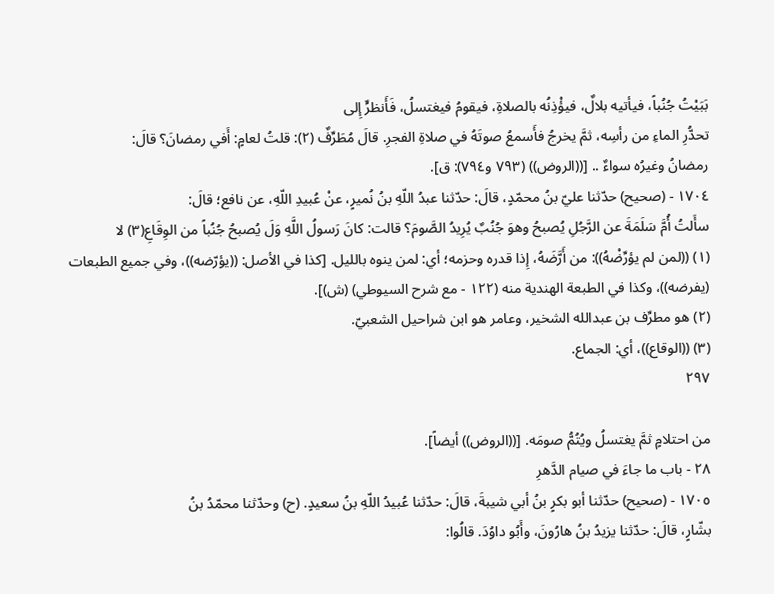بَبَيْتُ جُنُباً، فيأتيه بلالٌ، فيؤْذِنُه بالصلاةِ، فيقومُ فيغتسلُ، فَأَنظرٍّ إِلى
تحدُّرِ الماءِ من رأسِه، ثمَّ يخرجُ فأَسمعُ صوتَهُ في صلاةِ الفجرِ. قالَ مُطَرِّفٌ (٢): قلتُ لعامٍ: أَفي رمضانَ؟ قالَ:
رمضانُ وغيرُه سواءٌ .. [((الروض)) (٧٩٣ و٧٩٤): ق].
١٧٠٤ - (صحيح) حدّثنا عليّ بنُ محمّدٍ، قالَ: حدّثنا عبدُ اللّهِ بنُ نُميرٍ، عنْ عُبيدِ اللّهِ، عن نافع؛ قالَ:
سأَلتُ أُمَّ سَلَمَةَ عن الرَّجُلِ يُصبحُ وهوَ جُنُبٌ يُرِيدُ الصَّومَ؟ قالت: كانَ رَسولُ اللَّهِ وَلَ يُصبحُ جُنُباً من الوِقَاعِ(٣) لا
(١) ((لمن لم يؤرِّضْهُ)): من أَرَّضَهُ، إِذا قدره وحزمه؛ أي: لمن ينوه بالليل. [كذا في الأصل: ((يؤرّضه))، وفي جميع الطبعات
(يفرضه))، وكذا في الطبعة الهندية منه (١٢٢ - مع شرح السيوطي) (ش)].
(٢) هو مطرِّف بن عبدالله الشخير، وعامر هو ابن شراحيل الشعبيّ.
(٣) ((الوقاع))، أي: الجماع.
٢٩٧

من احتلامٍ ثمَّ يغتسلُ ويُتُمُّ صومَه. [((الروض)) أيضاً].
٢٨ - باب ما جاءَ في صيام الدَّهرِ
١٧٠٥ - (صحيح) حدّثنا أبو بكرٍ بنُ أبي شيبةَ، قالَ: حدّثنا عُبيدُ اللّهِ بنُ سعيدٍ. (ح) وحدّثنا محمّدُ بنُ
بشّارٍ، قالَ: حدّثنا يزيدُ بنُ هارُونَ، وأَبُو داوُدَ. قالُوا: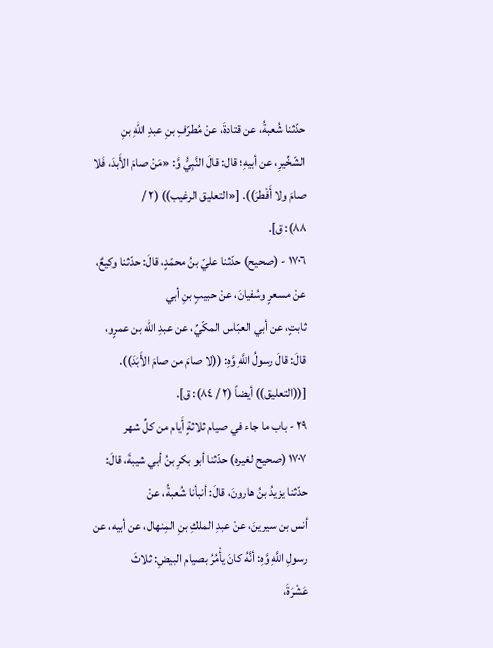حدّثنا شُعبةُ، عن قتادةَ، عنْ مُطرّفِ بنِ عبدِ اللهِ بنِ
الشّخِّيرِ، عن أبيهِ؛ قال: قالَ النَّبِيُّ وَّ: «مَنْ صامَ الأَبدَ، فَلا صامَ ولا أَفْطرَ)). [«التعليق الرغيب)) (٢ /
٨٨): ق].
١٧٠٦ - (صحيح) حدّثنا عليّ بنُ محمّدٍ، قالَ: حدّثنا وكيعٌ، عنْ مسعرٍ وسُفيانَ، عنْ حبيبٍ بنِ أبي
ثابتٍ، عن أبي العبّاس المكّيِّ، عن عبدِ الله بن عمرٍو، قالَ: قالَ رسولُ اللَّهِ وَّهِ: ((لا صامَ من صامَ الأَبَدَ)).
[((التعليق)) أيضاً (٢ / ٨٤): ق].
٢٩ - باب ما جاء في صيام ثلاثةٍ أَيام من كلِّ شهر
١٧٠٧ (صحيح لغيره) حدّثنا أبو بكرِ بنُ أبي شيبةَ، قالَ: حدّثنا يزيدُ بنُ هارونَ، قالَ: أنبأنا شُعبةُ، عنْ
أنس بن سيرينَ، عنْ عبدِ الملكِ بنِ المِنهال، عن أبيه، عن رسولِ اللَّهِ وَّهِ: أنَّهُ كانَ يأْمُرُ بصيام البيضِ: ثلاثَ
عَشْرَةَ،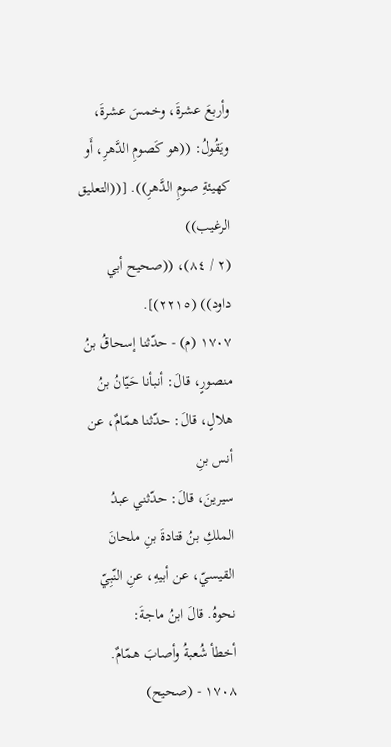وأربعَ عشرةَ، وخمسَ عشرةَ، ويَقُولُ: ((هو كَصومِ الدَّهرِ، أَو كهيئةِ صومِ الدَّهرِ)). [((التعليق الرغيب))
(٢ / ٨٤)، ((صحيح أبي داود)) (٢٢١٥)].
١٧٠٧ (م) - حدّثنا إسحاقُ بنُ منصورٍ، قالَ: أنبأنا حَيّانُ بنُ هلالٍ، قالَ: حدّثنا همّامٌ، عن أنس بنِ
سيرينَ، قالَ: حدّثني عبدُ الملكِ بنُ قتادةَ بنِ ملحانَ القيسيّ، عن أبيهِ، عنِ النّبِيّ نحوهُ. قالَ ابنُ ماجةَ:
أخطأ شُعبةُ وأصابَ همّامٌ.
١٧٠٨ - (صحيح)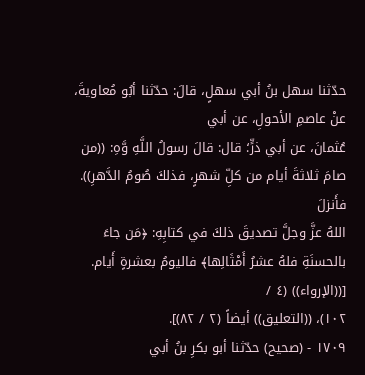حدّثنا سهل بنُ أبي سهلٍ، قالَ: حدّثنا أبُو مُعاويةَ، عنْ عاصمِ الأحولِ، عن أبي
عُثمانَ، عن أبي ذرٍّ؛ قال: قالَ رسولُ اللَّهِ وَّهِ: ((من صامَ ثلاثةَ أيام من كلِّ شهرٍ، فذلكَ صُومُ الدَّهرِ)). فأَنزلَ
اللهُ عزَّ وجلَّ تصديقَ ذلكَ في كتابِهِ: ﴿مَن جاءَ بالحسنَةِ فلهُ عشرُ أَمْثَالِها﴾ فاليومُ بعشرةٍ أَيام. [((الإرواء)) (٤ /
١٠٢)، ((التعليق)) أيضاً (٢ / ٨٢)].
١٧٠٩ - (صحيح) حدّثنا أبو بكرِ بنُ أبي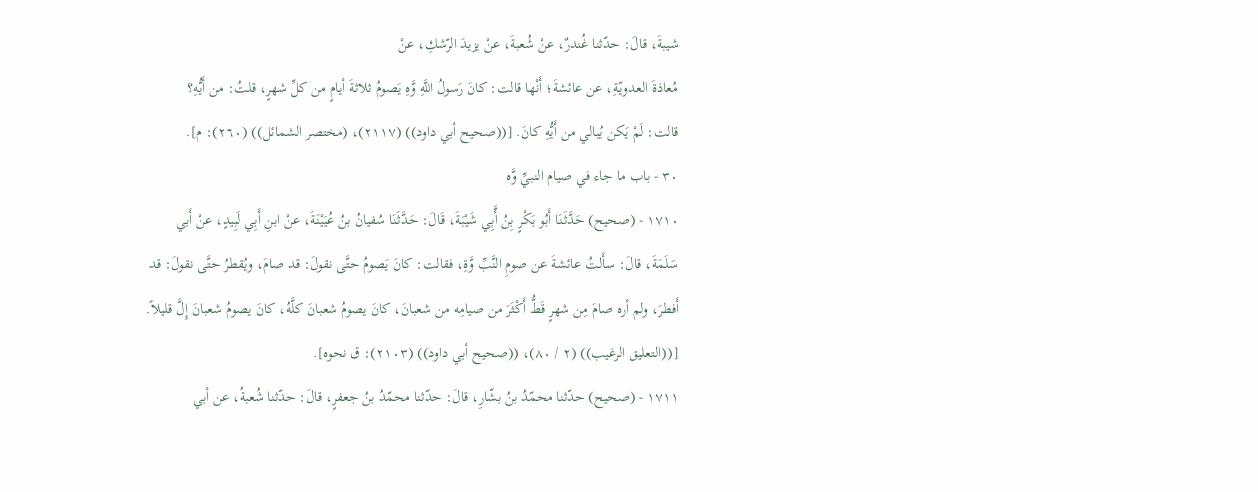شيبةَ، قالَ: حدّثنا غُندرٌ، عنْ شُعبةَ، عنْ يزيدَ الرّشكِ، عنْ
مُعاذةَ العدويّةِ، عن عائشةَ؛ أَنْها قالت: كانَ رَسولُ اللَّهِ وَّهِ يَصومُ ثلاثةَ أيامٍ من كلِّ شهرٍ، قلتُ: من أَيُّهِ؟
قالت: لَمْ يَكن يُبالي من أَيُّهِ كانَ. [((صحيح أبي داود)) (٢١١٧)، (مختصر الشمائل)) (٢٦٠): م].
٣٠ - باب ما جاء في صيام النبيِّ وَّه
١٧١٠ - (صحيح) حَدَّثَنَا أَبُو بَكْرٍ بِنُ أَّبِي شَيْبَةَ، قَالَ: حَدَّثَنَا سُفيانُ بنُ عُيَيْنَةَ، عنْ ابنِ أَبِي لَبِيدٍ، عنْ أَبي
سَلَمَةَ، قالَ: سأَلتُ عائشةَ عن صومِ النَّبِّ وَّةِ، فقالت: كانَ يَصومُ حتَّى نقولَ: قد صامَ، ويُقطرُ حتَّى نقولَ: قد
أَفطرَ، ولم أره صامَ مِن شهرٍ قَطُّ أَكْثَرَ من صيامِه من شعبانَ، كانَ يصومُ شعبانَ كلَّهُ، كانَ يصومُ شعبانَ إِلَّ قليلاً.
[((التعليق الرغيب)) (٢ / ٨٠)، ((صحيح أبي داود)) (٢١٠٣): ق نحوه].
١٧١١ - (صحيح) حدّثنا محمّدُ بنُ بشّارِ، قالَ: حدّثنا محمّدُ بنُ جعفرٍ، قالَ: حدّثنا شُعبةُ، عن أبي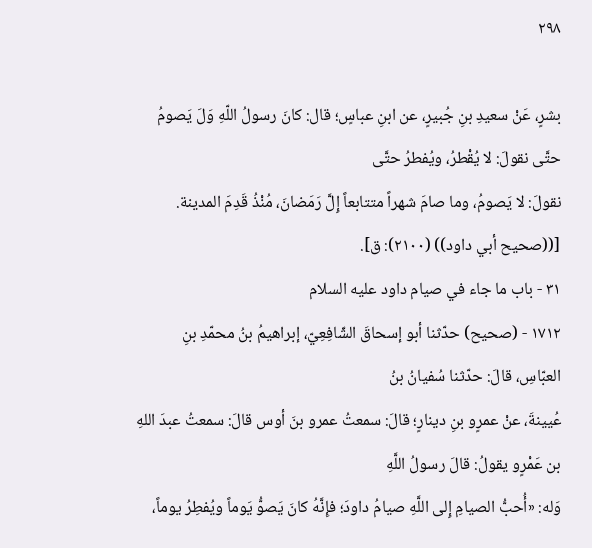٢٩٨

بشرٍ، عَنْ سعيدِ بنِ جُبيرٍ، عن ابنِ عباسٍ؛ قال: كانَ رسولُ اللّهِ وَلَ يَصومُ حتَّى نقولَ: لا يُقْطرُ، ويُفطرُ حتَّى
نقولَ: لا يَصومُ، وما صامَ شهراً متتابعاً إِلَّ رَمَضانَ، مُنْذُ قَدِمَ المدينة. [((صحيح أبي داود)) (٢١٠٠): ق].
٣١ - باب ما جاء في صيام داود عليه السلام
١٧١٢ - (صحيح) حدّثنا أبو إسحاقَ الشّافِعِيّ، إبراهيمُ بنُ محمّدِ بنِ العبّاسِ، قالَ: حدّثنا سُفيانُ بنُ
عُيينةَ، عنْ عمرٍو بنِ دينارٍ؛ قالَ: سمعتُ عمرو بنَ أوس قالَ: سمعتُ عبدَ اللهِ بن عَمْرٍو يقولُ: قالَ رسولُ اللَّهِ
وَله: «أُحبُّ الصيامِ إِلى اللَّهِ صيامُ داودَ؛ فإِنَّهُ كانَ يَصوُّ يَوماً ويُفطِرُ يوماً،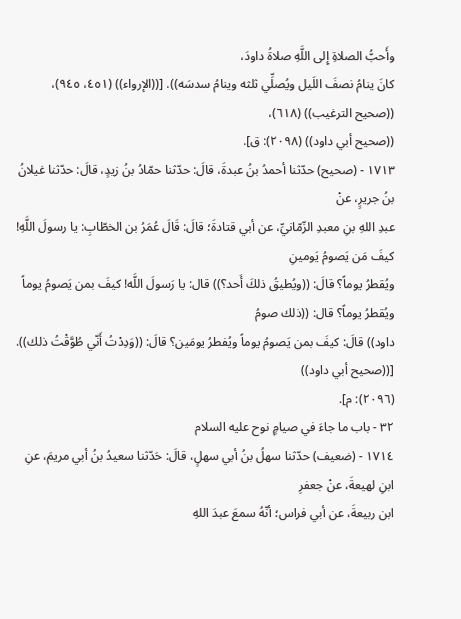وأَحبُّ الصلاةِ إِلى اللَّهِ صلاةُ داودَ،
كانَ ينامُ نصفَ اللَيل ويُصلِّي ثلثه وينامُ سدسَه)). [((الإرواء)) (٤٥١، ٩٤٥)، ((صحيح الترغيب)) (٦١٨)،
((صحيح أبي داود)) (٢٠٩٨): ق].
١٧١٣ - (صحيح) حدّثنا أحمدُ بنُ عبدةَ، قالَ: حدّثنا حمّادُ بنُ زيدٍ، قالَ: حدّثنا غيلانُ بنُ جريرٍ، عنْ
عبدِ اللهِ بنِ معبدِ الزّمّانيِّ، عن أبي قتادةَ؛ قالَ: قَالَ عُمَرُ بن الخطّابِ: يا رسولَ اللَّهِ! كيفَ مَن يَصومُ يَومينِ
ويُقطرُ يوماً؟ قالَ: ((ويُطيقُ ذلكَ أَحد؟)) قال: يا رَسولَ اللَّه! كيفَ بمن يَصومُ يوماً ويُقطرُ يوماً؟ قال: ((ذلك صومُ
داود)) قالَ: كيفَ بمن يَصومُ يوماً ويُفطرُ يومَين؟ قالَ: ((وَدِدْتُ أَنّي طُوَّقْتُ ذلك)). [((صحيح أبي داود))
(٢٠٩٦): م].
٣٢ - باب ما جاءَ في صيامٍ نوح عليه السلام
١٧١٤ - (ضعيف) حدّثنا سهلُ بنُ أبي سهلٍ، قالَ: حَدّثنا سعيدُ بنُ أبي مريمَ، عنِ ابنِ لهيعةَ، عنْ جعفرِ
ابن ربيعةَ، عن أبي فراس؛ أنّهُ سمعَ عبدَ اللهِ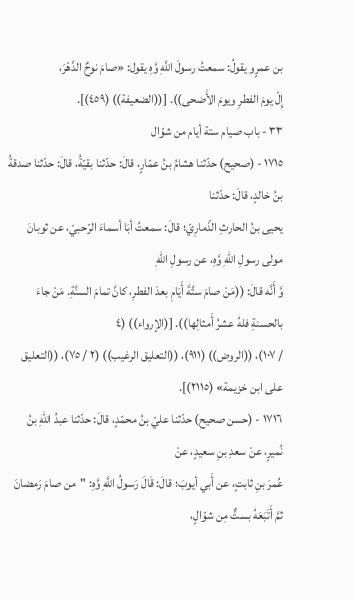بن عمرٍو يقولُ: سمعتُ رسولَ اللَّهِ وَّهِ يقول: «صامَ نوحٌ الدَّهْرَ،
إِلّ يومَ الفطرِ ويومَ الأَضحى)). [((الضعيفة)) (٤٥٩)].
٣٣ - باب صيام ستة أيام من شوّال
١٧١٥ - (صحيح) حدّثنا هشامُ بنُ عمّارٍ، قالَ: حدّثنا بقيّةُ، قالَ: حدّثنا صدقةُ بنُ خالدٍ، قالَ: حدّثنا
يحيى بنُ الحارثِ الذّمارِيّ؛ قالَ: سمعتُ أبَا أسماءَ الرّحبيّ، عن ثوبانَ مولى رسولِ اللهِ وَّهِ، عن رسولِ اللهِ
وَّ أَنَّه قالَ: ((مَنْ صامَ ستَّةَ أَيَامِ بعدَ الفطرِ، كانَّ تمامَ السنَّةِ. مَنْ جاءَ بالحسنةِ فلهُ عشرُ أَمثالِها)). [(الإرواء)) (٤
/ ١٠٧)، ((الروض)) (٩١١)، ((التعليق الرغيب)) (٢ / ٧٥)، ((التعليق على ابن خزيمة» (٢١١٥)].
١٧١٦ - (حسن صحيح) حدّثنا عليّ بنُ محمّدٍ، قالَ: حدّثنا عبدُ اللّهِ بنُ نُميرٍ، عنْ سعدِ بنِ سعيدٍ، عنْ
عُمرَ بنِ ثابتٍ، عن أَبي أيوبَ؛ قالَ: قَالَ رَسولُ اللَّهِ وَّهِ: "من صامَ رَمضانَ ثمَّ أَتَبَعَهُ بستٌّ مِن شوّالٍ،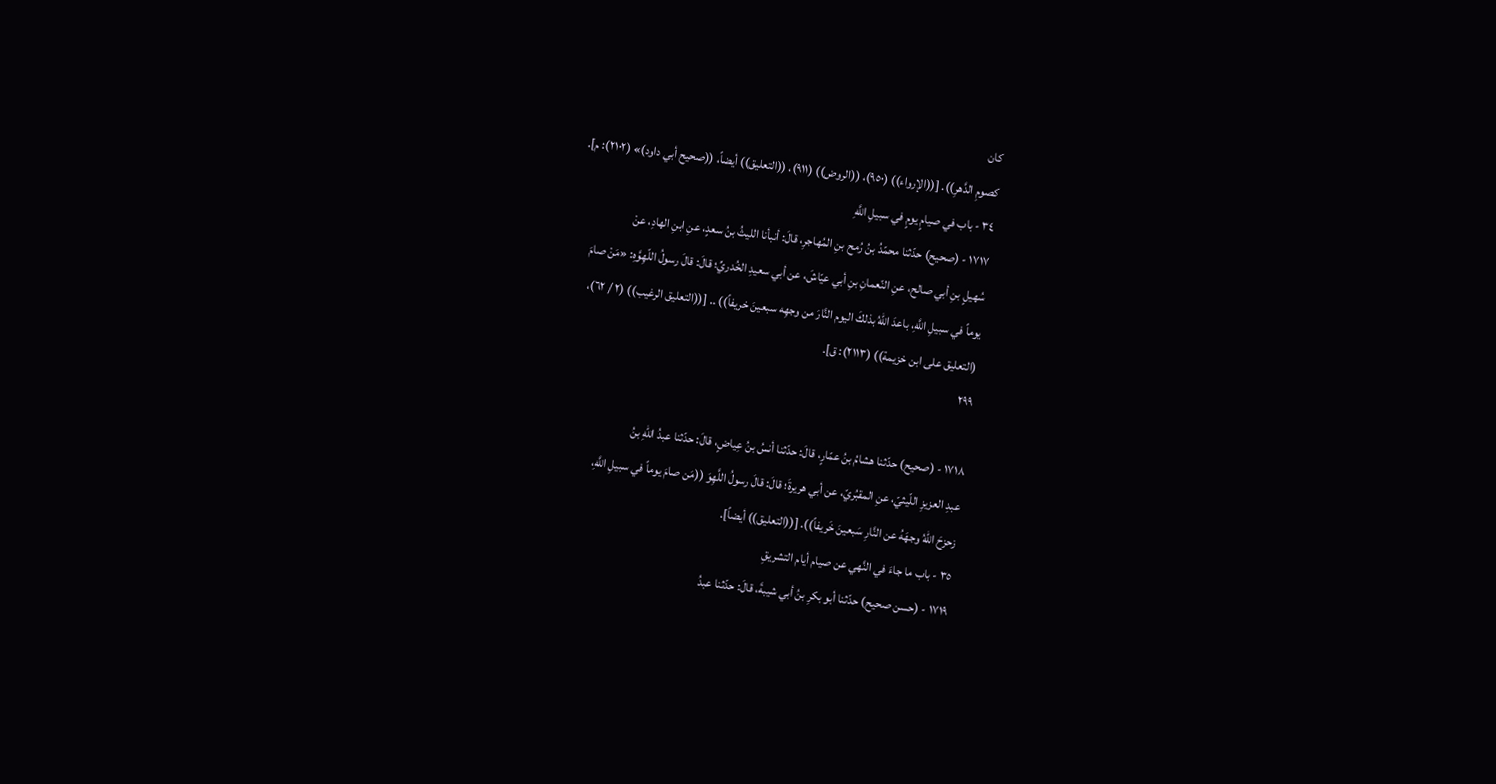كان
كصومِ الدَّهرِ)). [((الإرواء)) (٩٥٠)، ((الروض)) (٩١١)، ((التعليق)) أيضاً، ((صحيح أبي داود)» (٢١٠٢): م].
٣٤ - باب في صيامٍ يومٍ في سبيلِ اللَّهِ
١٧١٧ - (صحيح) حدّثنا محمّدُ بنُ رُمح بنِ المُهاجرِ، قالَ: أنبأنا الليثُ بنُ سعدٍ، عنِ ابنِ الهادِ، عنْ
سُهيلٍ بنِ أبي صالح، عنِ النّعمانِ بنِ أبي عيّاشَ، عن أبي سعيدِ الخُدريِّ؛ قالَ: قالَ رسولُ اللّهِوَّهِ: «مَنْ صامَ
يوماً في سبيلِ اللَّهِ، باعدَ اللهُ بذلكَ اليوم النَّارَ من وجهِه سبعينَ خريفاً)) .. [((التعليق الرغيب)) (٢ / ٦٢)،
(التعليق على ابن خزيمة)) (٢١١٣): ق].
٢٩٩

١٧١٨ - (صحيح) حدّثنا هشامُ بنُ عمّارٍ، قالَ: حدّثنا أنسُ بنُ عِياضٍ، قالَ: حدّثنا عبدُ اللّهِ بنُ
عبدِ العزيزِ اللّيثيّ، عنِ المقبُريّ، عن أبي هريرةَ؛ قالَ: قالَ رسولُ اللَّهِوَ ((مَن صامَ يوماً في سبيلِ اللَّهِ،
زحزحَ اللّهُ وجهَهُ عن النَّارِ سَبعينَ خَريفاً)). [((التعليق)) أيضاً].
٣٥ - باب ما جاءَ في النَّهي عن صيام أيام التشريقِ
١٧١٩ - (حسن صحيح) حدّثنا أبو بكرِ بنُ أبي شيبةَ، قالَ: حدّثنا عبدُ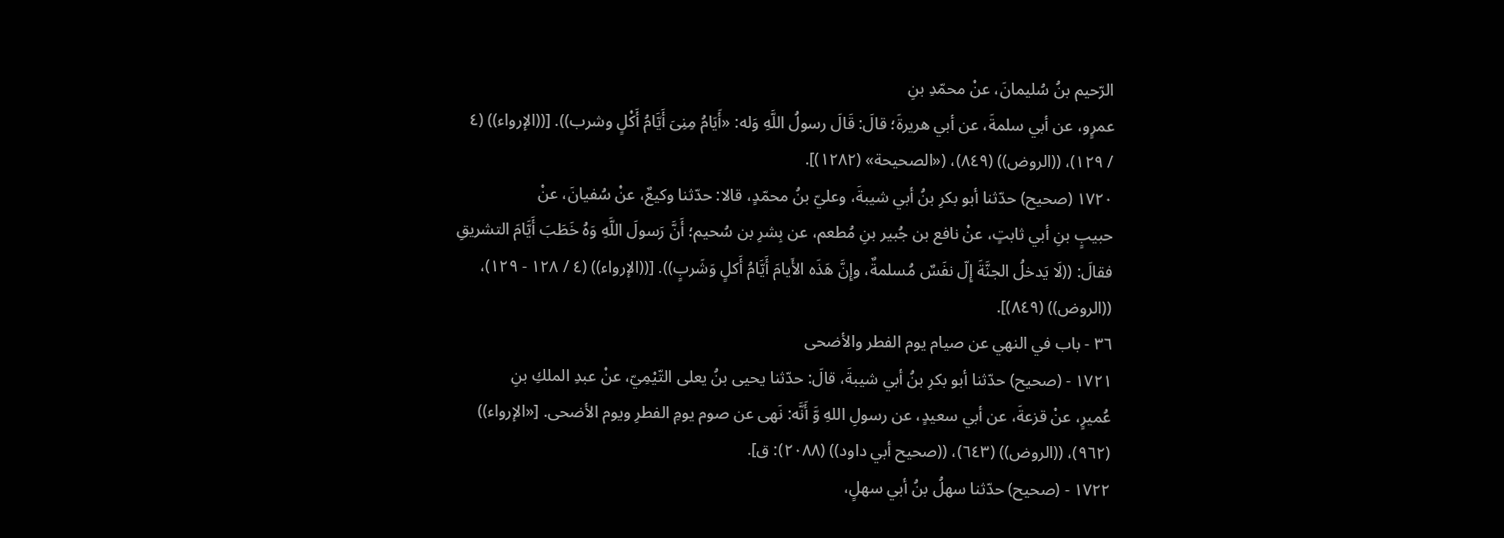الرّحيم بنُ سُليمانَ، عنْ محمّدِ بنِ
عمرٍو، عن أبي سلمةَ، عن أبي هريرةَ؛ قالَ: قَالَ رسولُ اللَّهِ وَله: «أَيَامُ مِنِىَ أَيَّامُ أَكْلٍ وشرب)). [((الإرواء)) (٤
/ ١٢٩)، ((الروض)) (٨٤٩)، («الصحيحة» (١٢٨٢)].
١٧٢٠ (صحيح) حدّثنا أبو بكرِ بنُ أبي شيبةَ، وعليّ بنُ محمّدٍ، قالا: حدّثنا وكيعٌ، عنْ سُفيانَ، عنْ
حبيبٍ بنِ أبي ثابتٍ، عنْ نافع بن جُبير بنِ مُطعم، عن بِشرِ بن سُحيم؛ أَنَّ رَسولَ اللَّهِ وَهُ خَطَبَ أَيَّامَ التشريقِ
فقالَ: ((لَا يَدخلُ الجنَّةَ إِلّ نفَسٌ مُسلمةٌ، وإِنَّ هَذَه الأَيامَ أَيَّامُ أَكلٍ وَشَربٍ)). [((الإرواء)) (٤ / ١٢٨ - ١٢٩)،
((الروض)) (٨٤٩)].
٣٦ - باب في النهي عن صيام يوم الفطر والأضحى
١٧٢١ - (صحيح) حدّثنا أبو بكرِ بنُ أبي شيبةَ، قالَ: حدّثنا يحيى بنُ يعلى التّيْمِيّ، عنْ عبدِ الملكِ بنِ
عُميرٍ، عنْ قزعةَ، عن أبي سعيدٍ، عن رسولِ اللهِ وَّ أَنَّه: نَهى عن صوم يومِ الفطرِ ويوم الأضحى. [«الإرواء))
(٩٦٢)، ((الروض)) (٦٤٣)، ((صحيح أبي داود)) (٢٠٨٨): ق].
١٧٢٢ - (صحيح) حدّثنا سهلُ بنُ أبي سهلٍ،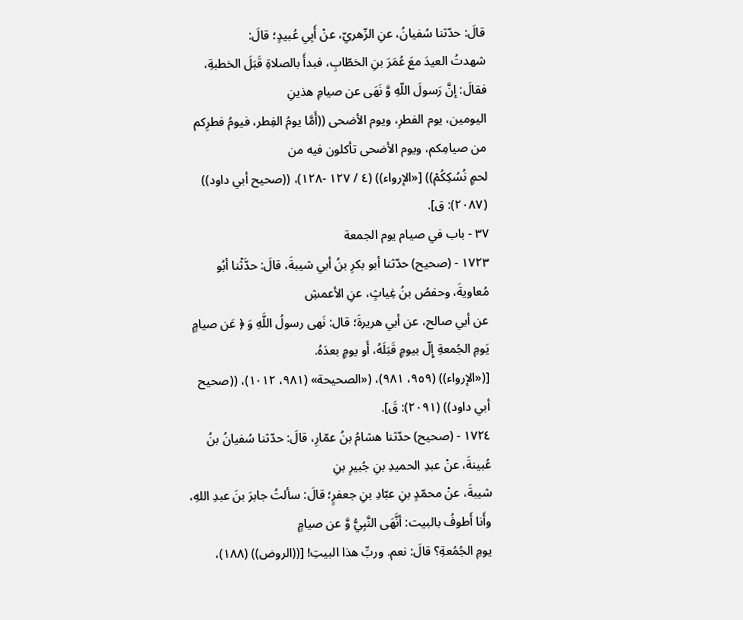قالَ: حدّثنا سُفيانُ، عنِ الزّهريّ، عنْ أَبِي عُبيدٍ؛ قالَ:
شهدتُ العيدَ معَ عُمَرَ بنِ الخطّابِ، فبدأَ بالصلاةِ قَبَلَ الخطبةِ، فقالَ: إنَّ رَسولَ اللّهِ وَّ نَهَى عن صيامِ هذينِ
اليومين، يوم الفطرِ، ويوم الأضحى ((أَمَّا يومُ الفِطر، فيومُ فطرِکم من صیامِکم، ويوم الأضحى تأكلون فيه من
لحمٍ نُسُكِكُمْ)) [«الإرواء)) (٤ / ١٢٧ -١٢٨)، ((صحيح أبي داود)) (٢٠٨٧): ق].
٣٧ - باب في صيام يوم الجمعة
١٧٢٣ - (صحيح) حدّثنا أبو بكرِ بنُ أبي شيبةَ، قالَ: حدَّثْنا أبُو مُعاويةَ، وحفصُ بنُ غِياثٍ، عنِ الأعمشِ
عن أبي صالح، عن أبي هريرةَ؛ قال: نَهى رسولُ اللَّهِ وَ ﴿ عَن صيامٍ يَومِ الجُمعةِ إِلّ بيومٍ قَبَلَهُ، أَو يومٍ بعدَهُ.
[(«الإرواء)) (٩٥٩، ٩٨١)، («الصحيحة» (٩٨١، ١٠١٢)، ((صحيح أبي داود)) (٢٠٩١): قَ].
١٧٢٤ - (صحيح) حدّثنا هشامُ بنُ عمّارِ، قالَ: حدّثنا سُفيانُ بنُ عُبينةَ، عنْ عبدِ الحميدِ بنِ جُبيرِ بنِ
شيبةَ، عنْ محمّدٍ بنِ عبّادِ بنِ جعفرٍ؛ قالَ: سألتُ جابرَ بنَ عبدِ اللهِ، وأَنا أَطوفُ بالبيت: أنَّهَى النَّبِيُّ وَّ عن صيامٍ
يومِ الجُمُعةِ؟ قالَ: نعم. وربِّ هذا البيتِ! [((الروض)) (١٨٨)،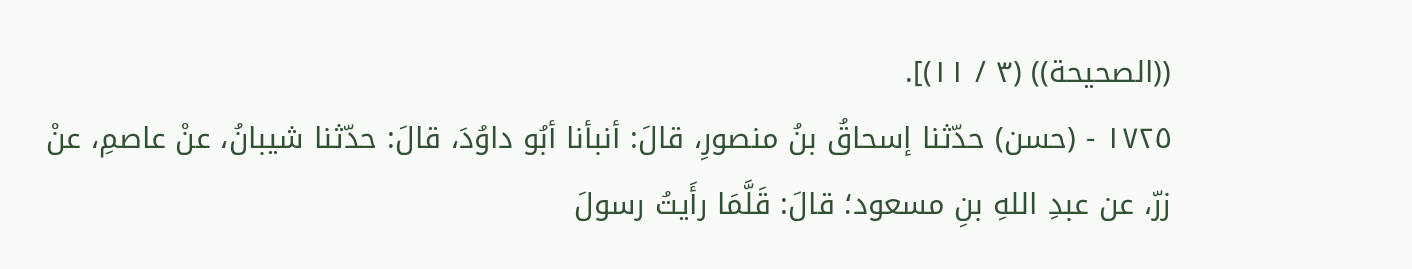((الصحيحة)) (٣ / ١١)].
١٧٢٥ - (حسن) حدّثنا إسحاقُ بنُ منصورِ، قالَ: أنبأنا أبُو داوُدَ، قالَ: حدّثنا شيبانُ، عنْ عاصمِ، عنْ
زرّ، عن عبدِ اللهِ بنِ مسعود؛ قالَ: قَلَّمَا رأَيتُ رسولَ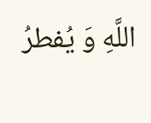اللَّهِ وَ يُفطرُ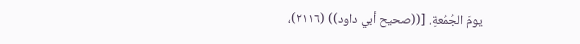يومَ الجُمُعةِ. [((صحيح أبي داود)) (٢١١٦)،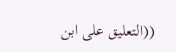((التعليق على ابن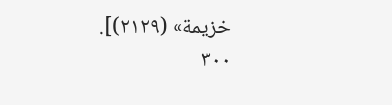خزيمة» (٢١٢٩)].
٣٠٠